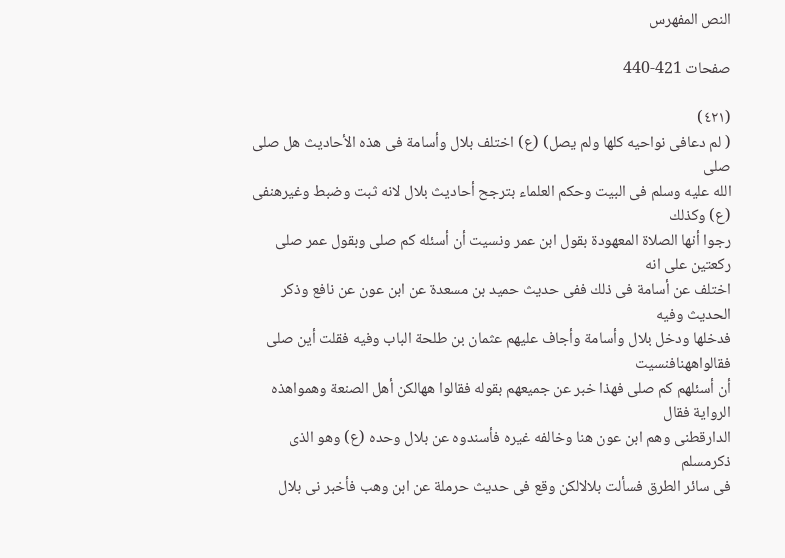النص المفهرس

صفحات 421-440

(٤٢١)
( لم دعافى نواحيه كلها ولم يصل) (ع) اختلف بلال وأسامة فى هذه الأحاديث هل صلى صلى
الله عليه وسلم فى البيت وحكم العلماء بترجح أحاديث بلال لانه ثبت وضبط وغيرهنفى (ع) وكذلك
رجوا أنها الصلاة المعهودة بقول ابن عمر ونسيت أن أسئله كم صلى وبقول عمر صلى ركعتين على انه
اختلف عن أسامة فى ذلك ففى حديث حميد بن مسعدة عن ابن عون عن نافع وذكر الحديث وفيه
فدخلها ودخل بلال وأسامة وأجاف عليهم عثمان بن طلحة الباب وفيه فقلت أين صلى فقالواههنافنسيت
أن أسئلهم كم صلى فهذا خبر عن جميعهم بقوله فقالوا ههالكن أهل الصنعة وهمواهذه الرواية فقال
الدارقطنى وهم ابن عون هنا وخالفه غيره فأسندوه عن بلال وحده (ع) وهو الذى ذكرمسلم
فى سائر الطرق فسألت بلالالكن وقع فى حديث حرملة عن ابن وهب فأخبر نى بلال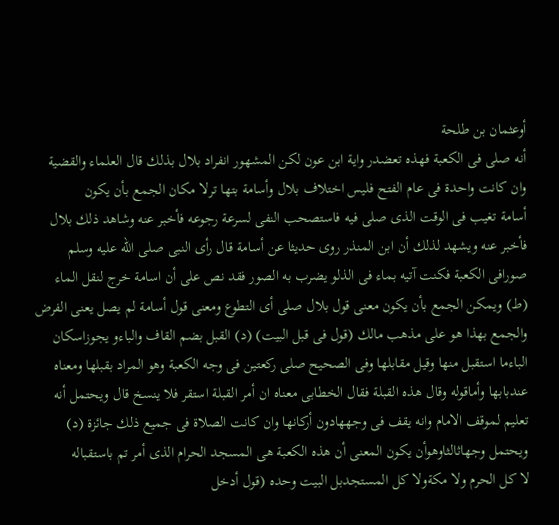أوعثمان بن طلحة
أنه صلى فى الكعبة فهذه تعضدر واية ابن عون لكن المشهور انفراد بلال بذلك قال العلماء والقضية
وان كانت واحدة فى عام الفتح فليس اختلاف بلال وأسامة بتها ترلا مكان الجمع بأن يكون
أسامة تغيب فى الوقت الذى صلى فيه فاستصحب النفى لسرعة رجوعه فأخبر عنه وشاهد ذلك بلال
فأخبر عنه ويشهد لذلك أن ابن المنذر روى حديثا عن أسامة قال رأى النبى صلى الله عليه وسلم
صورافى الكعبة فكنت آتيه بماء فى الذلو يضرب به الصور فقد نص على أن اسامة خرج لنقل الماء
(ط) ويمكن الجمع بأن يكون معنى قول بلال صلى أى التطوع ومعنى قول أسامة لم يصل يعنى الفرض
والجمع بهذا هو على مذهب مالك (قول فى قبل البيت) (د) القبل بضم القاف والباءو يجوزاسكان
الباءما استقبل منها وقيل مقابلها وفى الصحيح صلى ركعتين فى وجه الكعبة وهو المراد بقبلها ومعناه
عندبابها وأماقوله وقال هذه القبلة فقال الخطابى معناه ان أمر القبلة استقر فلا ينسخ قال ويحتمل أنه
تعليم لموقف الامام وانه يقف فى وجههادون أركانها وان كانت الصلاة فى جميع ذلك جائزة (د)
ويحتمل وجهاثالثاوهوأن يكون المعنى أن هذه الكعبة هى المسجد الحرام الذى أمر تم باستقباله
لا كل الحرم ولا مكةولا كل المستجدبل البيت وحده (قول أدخل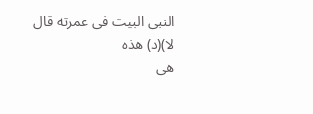النبى البيت فى عمرته قال لا)(د) هذه
هى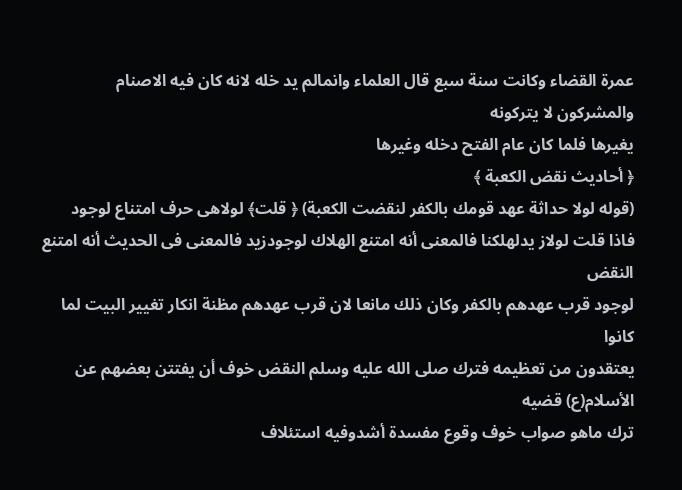عمرة القضاء وكانت سنة سبع قال العلماء وانمالم يد خله لانه كان فيه الاصنام والمشركون لا يتركونه
يغيرها فلما كان عام الفتح دخله وغيرها
﴿ أحاديث نقض الكعبة ﴾
(قوله لولا حداثة عهد قومك بالكفر لنقضت الكعبة) ﴿ قلت﴾ لولاهى حرف امتناع لوجود
فاذا قلت لولاز يدلهلكنا فالمعنى أنه امتنع الهلاك لوجودزيد فالمعنى فى الحديث أنه امتنع النقض
لوجود قرب عهدهم بالكفر وكان ذلك مانعا لان قرب عهدهم مظنة انكار تغيير البيت لما كانوا
يعتقدون من تعظيمه فترك صلى الله عليه وسلم النقض خوف أن يفتتن بعضهم عن الأسلام(ع) قضيه
ترك ماهو صواب خوف وقوع مفسدة أشدوفيه استئلاف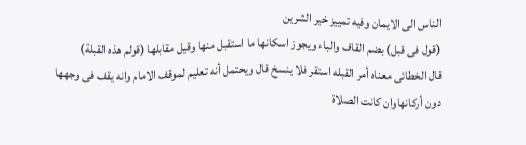الناس الى الايمان وفيه تمييز خير الشرين
(قول فى قبل) بضم القاف والباء ويجوز اسكانها ما استقبل منها وقيل مقابلها (قولم هذه القبلة)
قال الخطائى معناه أمر القبله استقر فلا ينسخ قال ويحتمل أنه تعليم لموقف الامام وانه يقف فى وجهها
دون أركانهاوان كانت الصلاة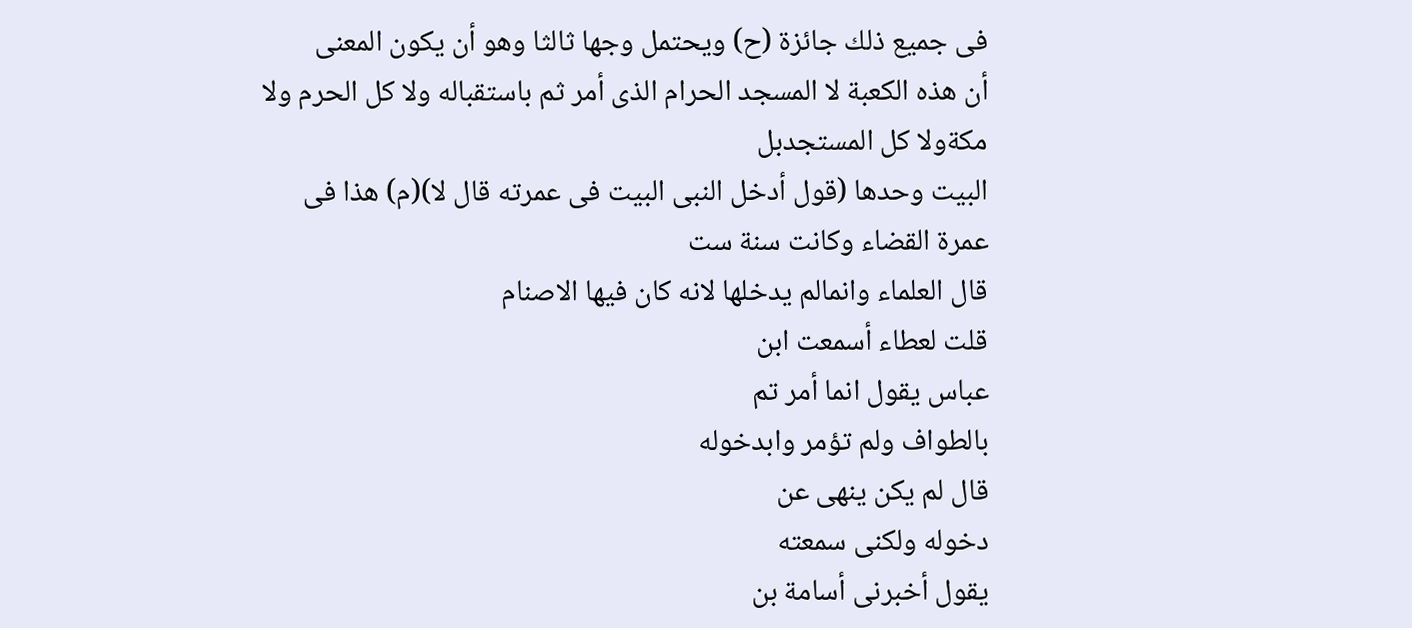فى جميع ذلك جائزة (ح) ويحتمل وجها ثالثا وهو أن يكون المعنى
أن هذه الكعبة لا المسجد الحرام الذى أمر ثم باستقباله ولا كل الحرم ولا مكةولا كل المستجدبل
البيت وحدها (قول أدخل النبى البيت فى عمرته قال لا)(م) هذا فى عمرة القضاء وكانت سنة ست
قال العلماء وانمالم يدخلها لانه كان فيها الاصنام
قلت لعطاء أسمعت ابن
عباس يقول انما أمر تم
بالطواف ولم تؤمر وابدخوله
قال لم يكن ينهى عن
دخوله ولكنى سمعته
يقول أخبرنى أسامة بن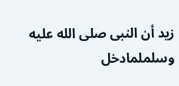زيد أن النبى صلى الله عليه
وسلملمادخل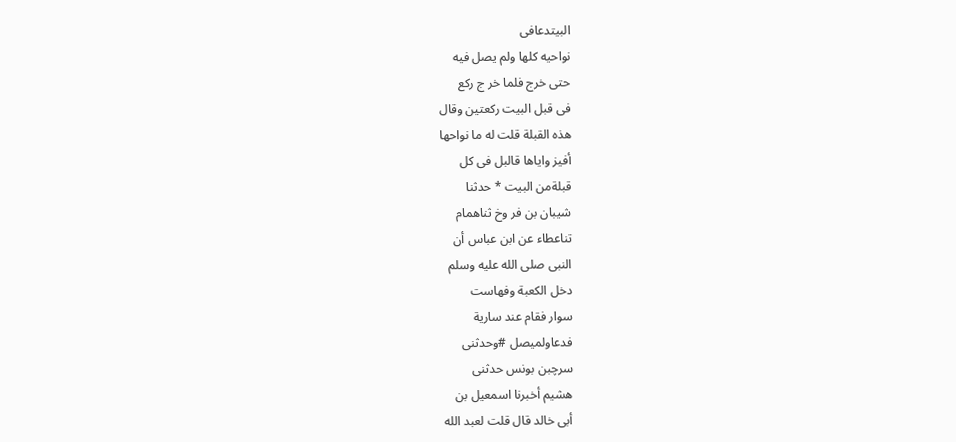البيتدعافى
نواحيه كلها ولم يصل فيه
حتى خرج فلما خر ج ركع
فى قبل البيت ركعتين وقال
هذه القبلة قلت له ما نواحها
أفیز واياها قالبل فی کل
قبلةمن البيت * حدثنا
شيبان بن فر وخ ثناهمام
تناعطاء عن ابن عباس أن
النبى صلى الله عليه وسلم
دخل الكعبة وفهاست
سوار فقام عند سارية
فدعاولميصل #وحدثنى
سرچبن بونس حدثنی
هشيم أخبرنا اسمعيل بن
أبى خالد قال قلت لعبد الله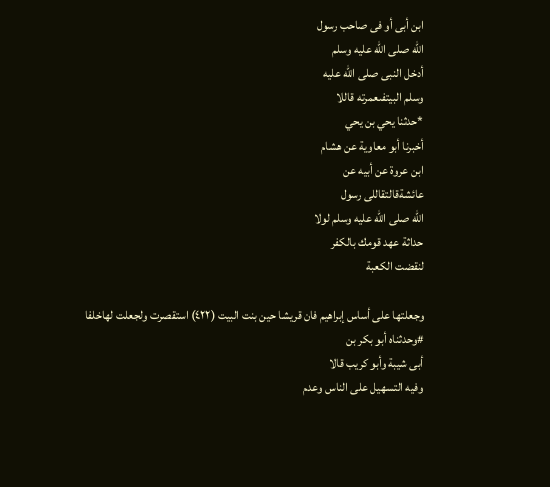ابن أبى أو فى صاحب رسول
الله صلى الله عليه وسلم
أدخل النبى صلى الله عليه
وسلم البيتفىعمرته قاللا
*حدثنا يحي بن يحي
أخبرنا أبو معاوية عن هشام
ابن عروة عن أبيه عن
عائشةقالتقاللى رسول
الله صلى الله عليه وسلم لولا
حداثة عهد قومك بالكفر
لنقضت الكعبة

وجعلتها على أساس إبراهيم فان قريشا حين بنت البيت (٤٢٢) استقصرت ولجعلت لهاخلفا #وحدثناه أبو بكر بن
أبى شيبة وأبو كريب قالا
وفيه التسهيل على الناس وعدم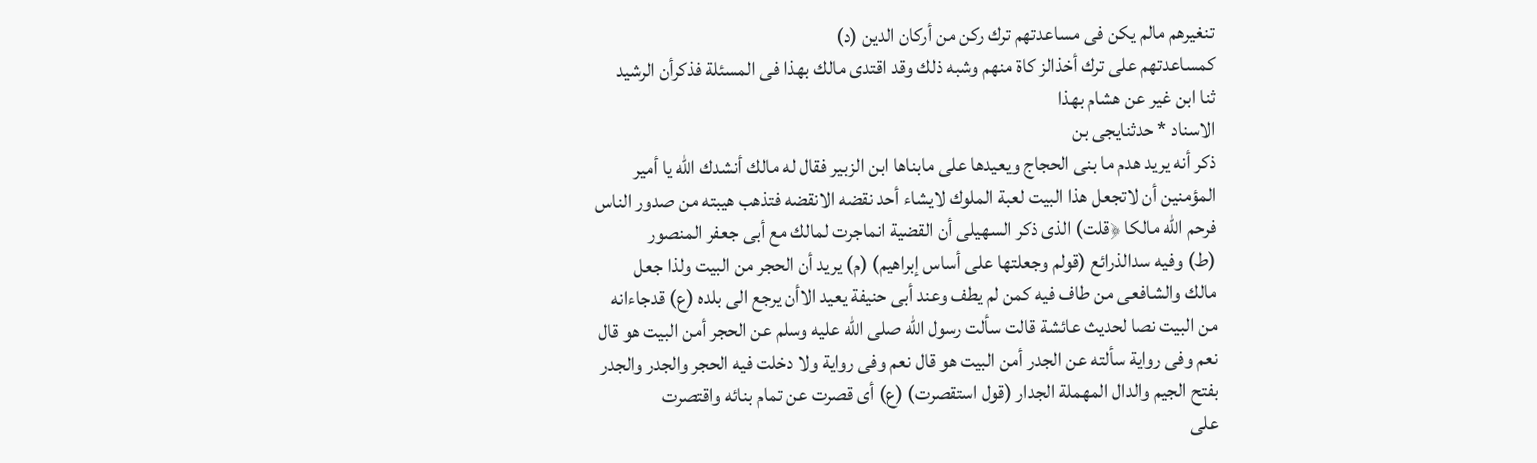تنغيرهم مالم يكن فى مساعدتهم ترك ركن من أركان الدين (د)
كمساعدتهم على ترك أخذالز كاة منهم وشبه ذلك وقد اقتدى مالك بهذا فى المسئلة فذكرأن الرشيد
ثنا ابن غير عن هشام بهذا
الاسناد * حدثنایجی بن
ذكر أنه يريد هدم ما بنى الحجاج ويعيدها على مابناها ابن الزبير فقال له مالك أنشدك الله يا أمير
المؤمنين أن لاتجعل هذا البيت لعبة الملوك لايشاء أحد نقضه الانقضه فتذهب هيبته من صدور الناس
فرحم الله مالكا ﴿قلت) الذى ذكر السهيلى أن القضية انماجرت لمالك مع أبى جعفر المنصور
(ط) وفيه سدالذرائع (قولم وجعلتها على أساس إبراهيم) (م) يريد أن الحجر من البيت ولذا جعل
مالك والشافعى من طاف فيه كمن لم يطف وعند أبى حنيفة يعيد الاأن يرجع الى بلده (ع) قدجاءانه
من البيت نصا لحديث عائشة قالت سألت رسول الله صلى الله عليه وسلم عن الحجر أمن البيت هو قال
نعم وفى رواية سألته عن الجدر أمن البيت هو قال نعم وفى رواية ولا دخلت فيه الحجر والجدر والجدر
بفتح الجيم والدال المهملة الجدار (قول استقصرت) (ع) أى قصرت عن تمام بنائه واقتصرت
على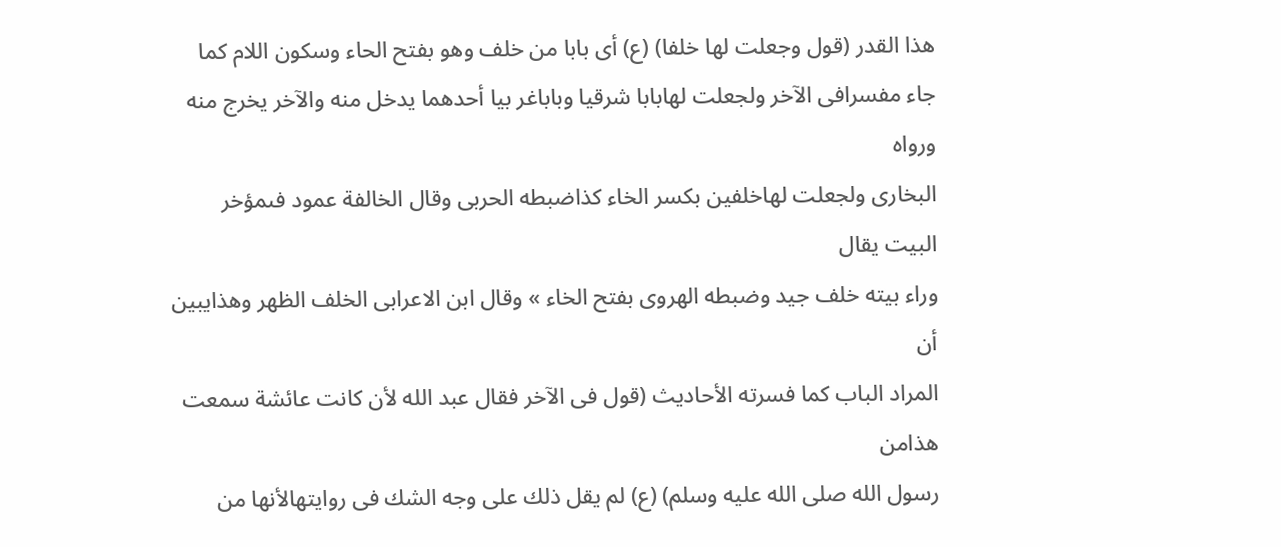هذا القدر (قول وجعلت لها خلفا) (ع) أى بابا من خلف وهو بفتح الحاء وسكون اللام كما
جاء مفسرافى الآخر ولجعلت لهابابا شرقيا وباباغر بيا أحدهما يدخل منه والآخر يخرج منه ورواه
البخارى ولجعلت لهاخلفين بكسر الخاء كذاضبطه الحربى وقال الخالفة عمود فىمؤخر البيت يقال
وراء بيته خلف جيد وضبطه الهروى بفتح الخاء » وقال ابن الاعرابى الخلف الظهر وهذايبين أن
المراد الباب كما فسرته الأحاديث (قول فى الآخر فقال عبد الله لأن كانت عائشة سمعت هذامن
رسول الله صلى الله عليه وسلم) (ع) لم يقل ذلك على وجه الشك فى روايتهالأنها من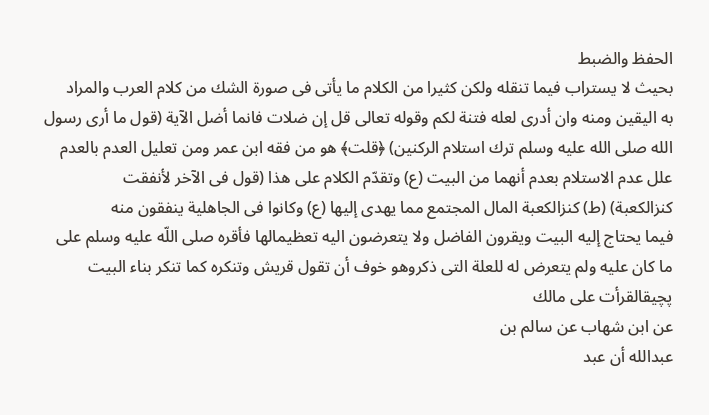الحفظ والضبط
بحيث لا يستراب فيما تنقله ولكن كثيرا من الكلام ما يأتى فى صورة الشك من كلام العرب والمراد
به اليقين ومنه وان أدرى لعله فتنة لكم وقوله تعالى قل إن ضلات فانما أضل الآية (قول ما أرى رسول
الله صلى الله عليه وسلم ترك استلام الركنين) ﴿قلت﴾ هو من فقه ابن عمر ومن تعليل العدم بالعدم
علل عدم الاستلام بعدم أنهما من البيت (ع) وتقدّم الكلام على هذا (قول فى الآخر لأنفقت
كنزالكعبة) (ط) كنزالكعبة المال المجتمع مما يهدى إليها (ع) وكانوا فى الجاهلية ينفقون منه
فيما يحتاج إليه البيت ويقرون الفاضل ولا يتعرضون اليه تعظيمالها فأقره صلى اللّه عليه وسلم على
ما كان عليه ولم يتعرض له للعلة التى ذكروهو خوف أن تقول قريش وتنكره كما تنكر بناء البيت
پچيقالقرأت على مالك
عن ابن شهاب عن سالم بن
عبدالله أن عبد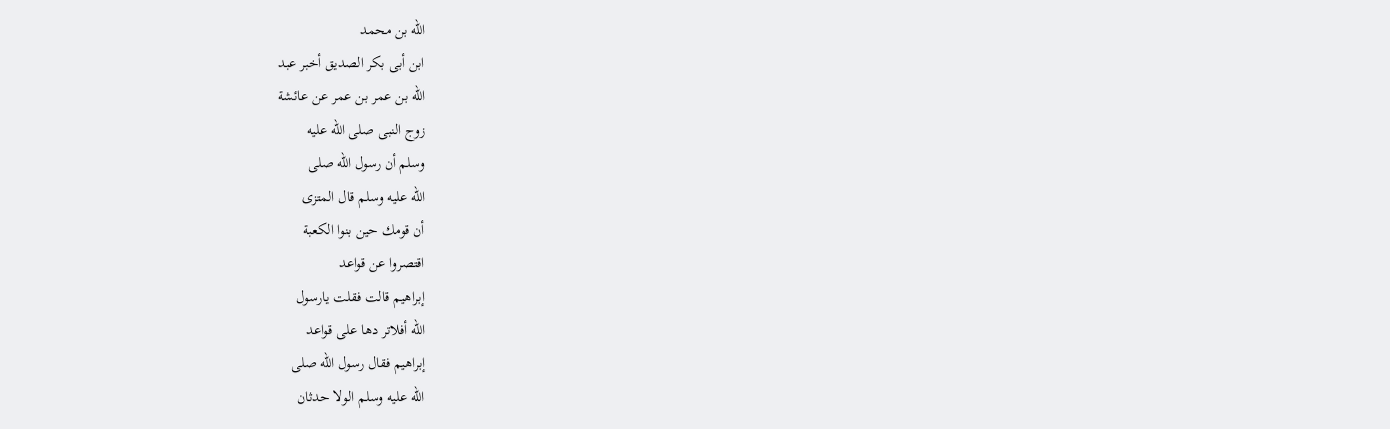الله بن محمد
ابن أبى بكر الصديق أخبر عبد
الله بن عمر بن عمر عن عائشة
زوج النبى صلى الله عليه
وسلم أن رسول الله صلى
الله عليه وسلم قال المتزى
أن قومك حين بنوا الكعبة
اقتصروا عن قواعد
إبراهيم قالت فقلت يارسول
الله أفلاتر دها على قواعد
إبراهيم فقال رسول الله صلى
الله عليه وسلم الولا حدثان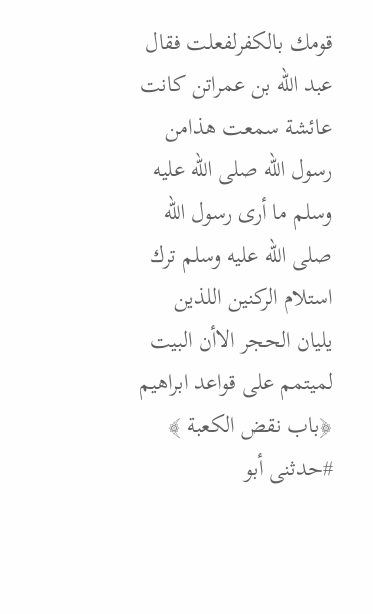قومك بالكفرلفعلت فقال
عبد الله بن عمراتن كانت
عائشة سمعت هذامن
رسول الله صلى الله عليه
وسلم ما أرى رسول الله
صلى الله عليه وسلم ترك
استلام الركنين اللذين
يليان الحجر الاأن البيت
لميتمم على قواعد ابراهيم
﴿باب نقض الكعبة ﴾
#حدثنى أبو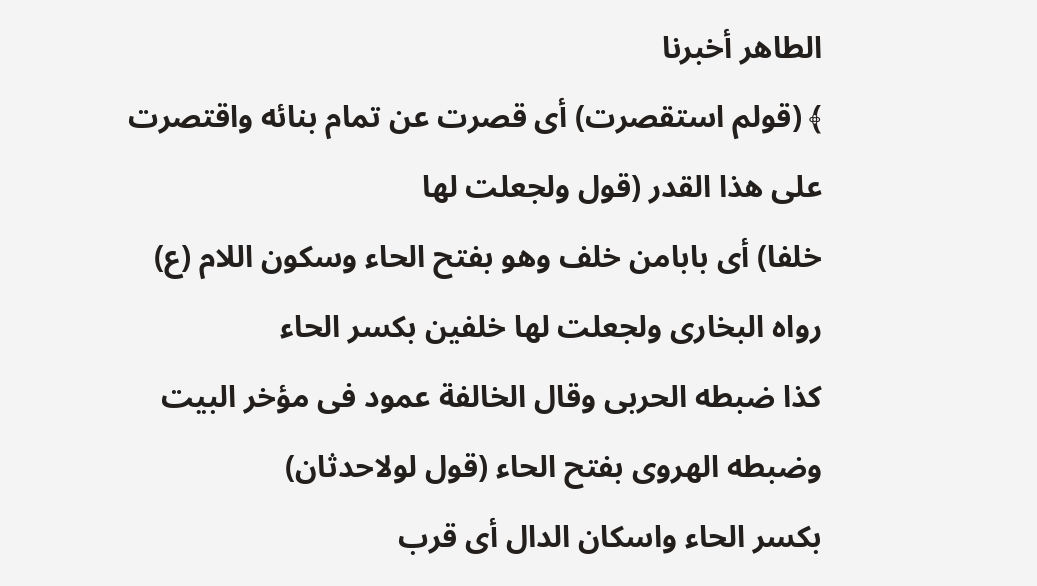الطاهر أخبرنا
﴾ (قولم استقصرت) أى قصرت عن تمام بنائه واقتصرت على هذا القدر (قول ولجعلت لها
خلفا) أى بابامن خلف وهو بفتح الحاء وسكون اللام (ع) رواه البخارى ولجعلت لها خلفين بكسر الحاء
كذا ضبطه الحربى وقال الخالفة عمود فى مؤخر البيت وضبطه الهروى بفتح الحاء (قول لولاحدثان)
بكسر الحاء واسكان الدال أى قرب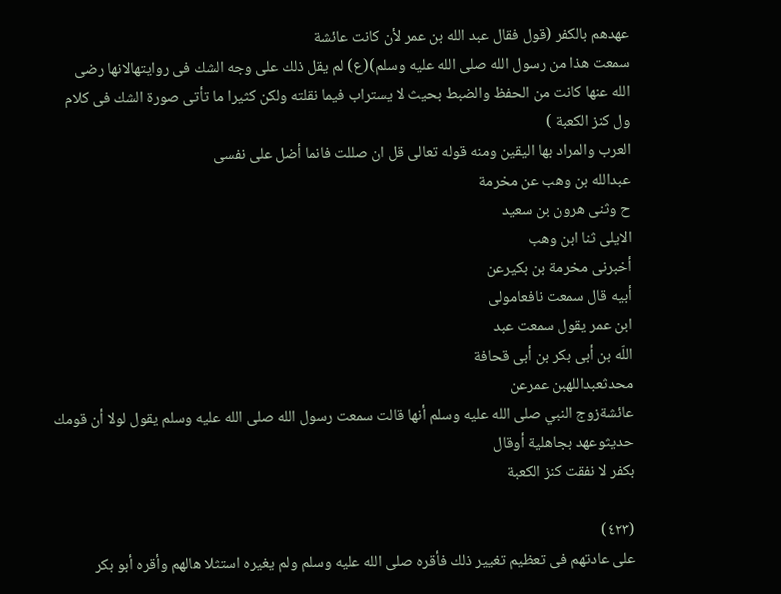عهدهم بالكفر (قول فقال عبد الله بن عمر لأن كانت عائشة
سمعت هذا من رسول الله صلى الله عليه وسلم)(ع) لم يقل ذلك على وجه الشك فى روايتهالانها رضى
الله عنها كانت من الحفظ والضبط بحيث لا يستراب فيما نقلته ولكن كثيرا ما تأتى صورة الشك فى كلام
ول كنز الكعبة )
العرب والمراد بها اليقين ومنه قوله تعالى قل ان صللت فانما أضل على نفسى
عبدالله بن وهب عن مخرمة
ح وثنى هرون بن سعيد
الايلى ثنا ابن وهب
أخبرنى مخرمة بن بكيرعن
أبيه قال سمعت نافعامولى
ابن عمر يقول سمعت عبد
اللّه بن أبى بكر بن أبى قحافة
محدثعبداللهبن عمرعن
عائشةزوج النبي صلى الله عليه وسلم أنها قالت سمعت رسول الله صلى الله عليه وسلم يقول لولا أن قومك حديثوعهد بجاهلية أوقال
بكفر لا نفقت كنز الكعبة

(٤٢٣)
على عادتهم فى تعظيم تغيير ذلك فأقره صلى الله عليه وسلم ولم يغيره استثلا هالهم وأقره أبو بكر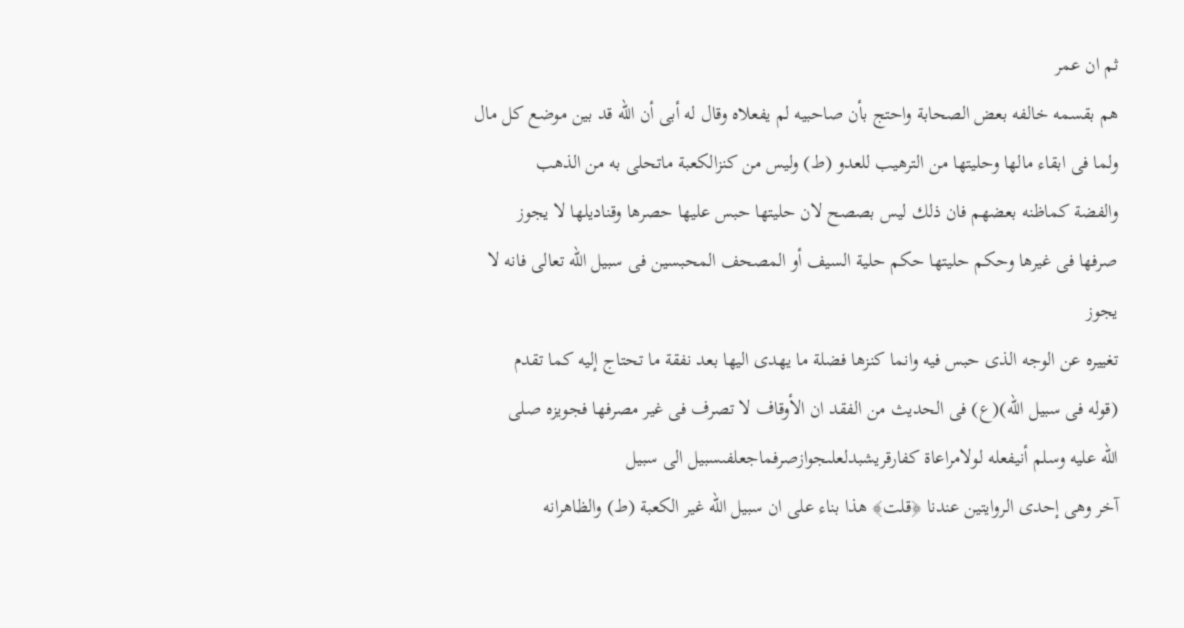ثم ان عمر
هم بقسمه خالفه بعض الصحابة واحتج بأن صاحبيه لم يفعلاه وقال له أبى أن الله قد بين موضع كل مال
ولما فى ابقاء مالها وحليتها من الترهيب للعدو (ط) وليس من كنزالكعبة ماتحلى به من الذهب
والفضة كماظنه بعضهم فان ذلك ليس بصصح لان حليتها حبس عليها حصرها وقناديلها لا يجوز
صرفها فى غيرها وحكم حليتها حكم حلية السيف أو المصحف المحبسين فى سبيل الله تعالى فانه لا يجوز
تغييره عن الوجه الذى حبس فيه وانما كنزها فضلة ما يهدى اليها بعد نفقة ما تحتاج إليه كما تقدم
(قوله فى سبيل الله)(ع) فى الحديث من الفقد ان الأوقاف لا تصرف فى غير مصرفها فجويزه صلى
الله عليه وسلم أنيفعله لولامراعاة كفارقريشبدلعلىجوازصرفماجعلفىسبيل الى سبيل
آخر وهى إحدى الروايتين عندنا ﴿قلت﴾ هذا بناء على ان سبيل الله غير الكعبة (ط) والظاهرانه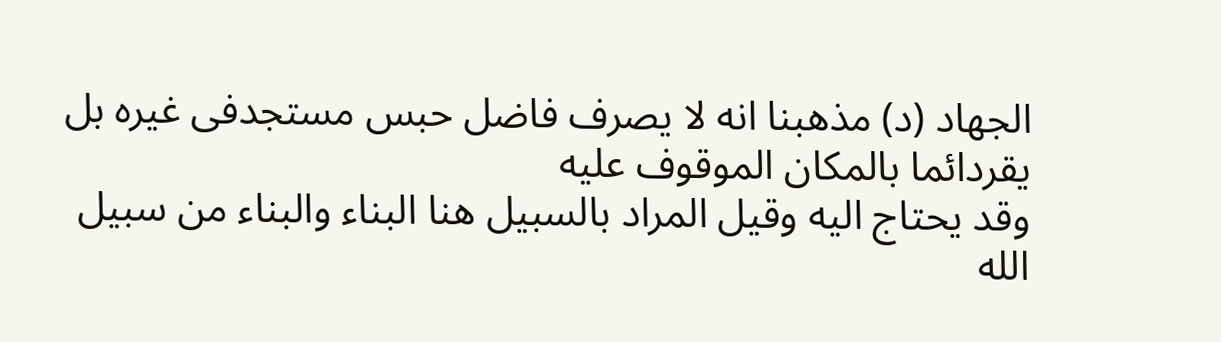الجهاد (د) مذهبنا انه لا يصرف فاضل حبس مستجدفى غيره بل يقردائما بالمكان الموقوف عليه
وقد يحتاج اليه وقيل المراد بالسبيل هنا البناء والبناء من سبيل الله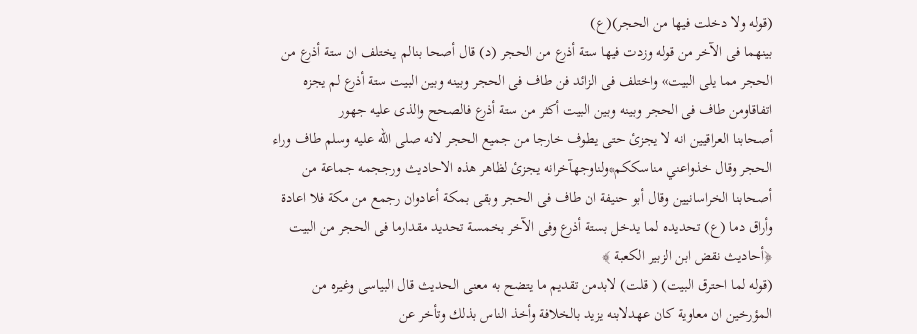(قوله ولا دخلت فيها من الحجر)(ع)
بينهما فى الآخر من قوله وزدت فيها ستة أذرع من الحجر (د) قال أصحا بنالم يختلف ان ستة أذرع من
الحجر مما يلى البيت» واختلف فى الزائد فن طاف فى الحجر وبينه وبين البيت ستة أذرع لم يجزه
اتفاقاومن طاف فى الحجر وبينه وبين البيت أكثر من ستة أذرع فالصحح والذى عليه جهور
أصحابنا العراقيين انه لا يجزئ حتى يطوف خارجا من جميع الحجر لانه صلى الله عليه وسلم طاف وراء
الحجر وقال خذواعني مناسككم*ولناوجهآخرانه يجزئ لظاهر هذه الاحاديث ورججمه جماعة من
أصحابنا الخراسانيين وقال أبو حنيفة ان طاف فى الحجر وبقى بمكة أعادوان رجمع من مكة فلا اعادة
وأراق دما (ع) تحديده لما يدخل بستة أذرع وفى الآخر بخمسة تحديد مقدارما فى الحجر من البيت
﴿أحاديث نقض ابن الزبير الكعبة ﴾
(قوله لما احترق البيت) ( قلت) لابدمن تقديم ما يتضح به معنى الحديث قال البياسى وغيره من
المؤرخين ان معاوية كان عهدلابنه يزيد بالخلافة وأخذ الناس بذلك وتأخر عن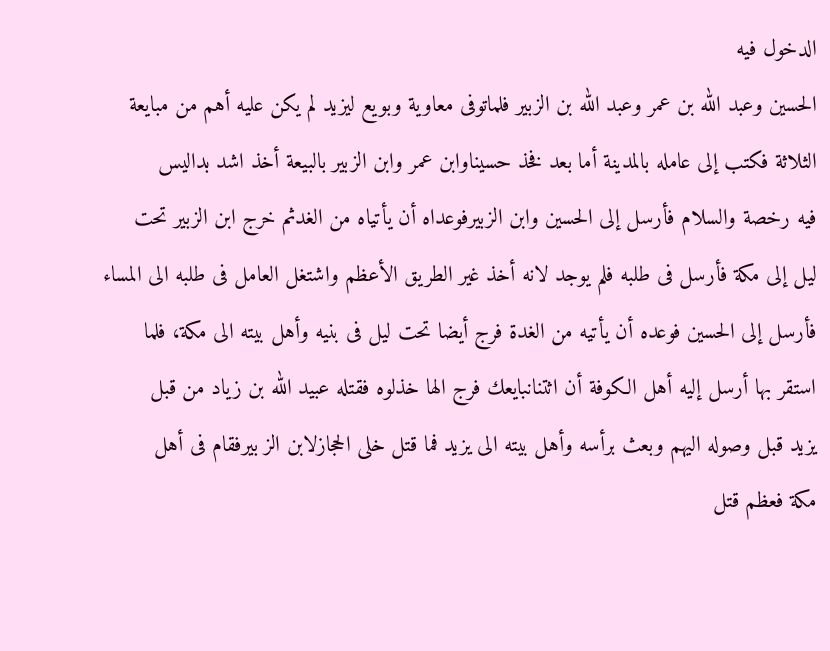الدخول فيه
الحسين وعبد الله بن عمر وعبد الله بن الزبير فلماتوفى معاوية وبويع ليزيد لم يكن عليه أهم من مبايعة
الثلاثة فكتب إلى عامله بالمدينة أما بعد فخذ حسيناوابن عمر وابن الزبير بالبيعة أخذ اشد بداليس
فيه رخصة والسلام فأرسل إلى الحسين وابن الزبيرفوعداه أن يأتياه من الغدثم خرج ابن الزبير تحت
ليل إلى مكة فأرسل فى طلبه فلم يوجد لانه أخذ غير الطريق الأعظم واشتغل العامل فى طلبه الى المساء
فأرسل إلى الحسين فوعده أن يأتيه من الغدة فرج أيضا تحت ليل فى بنيه وأهل بيته الى مكة، فلما
استقر بها أرسل إليه أهل الكوفة أن اثتنانبايعك فرج الها خذلوه فقتله عبيد الله بن زياد من قبل
يزيد قبل وصوله اليهم وبعث برأسه وأهل بيته الى يزيد فما قتل خلى الحجازلابن الز بيرفقام فى أهل
مكة فعظم قتل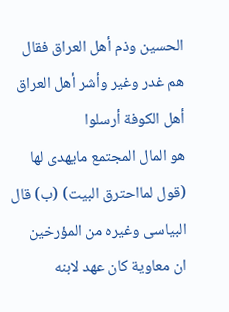الحسين وذم أهل العراق فقال هم غدر وغير وأشر أهل العراق أهل الكوفة أرسلوا
هو المال المجتمع مايهدى لها (قول لمااحترق البيت) (ب) قال البياسى وغيره من المؤرخين
ان معاوية كان عهد لابنه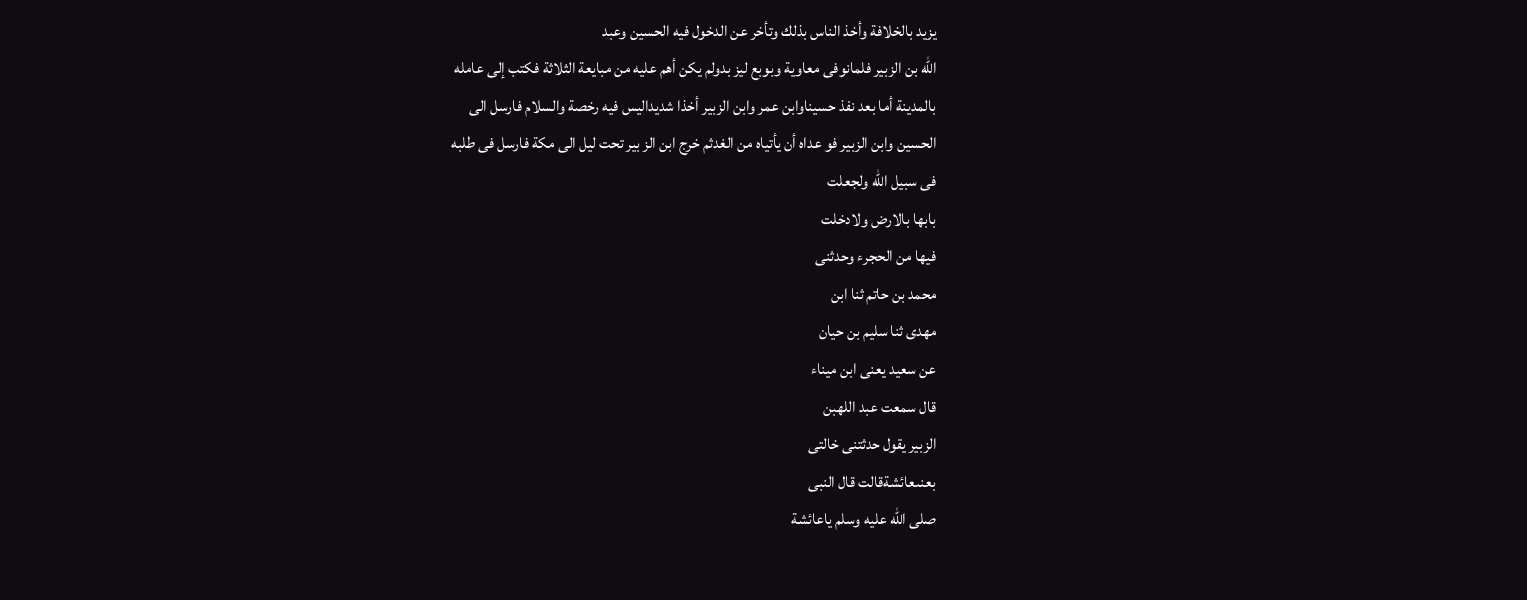يزيد بالخلافة وأخذ الناس بذلك وتأخر عن الدخول فيه الحسين وعبد
الله بن الزبير فلمانوفى معاوية وبوبع ليز بدولم يكن أهم عليه من مبايعة الثلاثة فكتب إلى عامله
بالمدينة أما بعد نفذ حسيناوابن عمر وابن الزبير أخذا شديداليس فيه رخصة والسلام فارسل الى
الحسين وابن الزبير فو عداه أن يأتياه من الغدثم خرج ابن الز بير تحت ليل الى مكة فارسل فى طلبه
فى سبيل الله ولجعلت
بابها بالارض ولادخلت
فيها من الحجرء وحدثنى
محمد بن حاتم ثنا ابن
مهدی ثنا سليم بن حيان
عن سعيد يعنى ابن ميناء
قال سمعت عبد اللهبن
الزبير يقول حدثتنى خالتى
بعنىعائشةقالت قال النبى
صلى الله عليه وسلم ياعائشة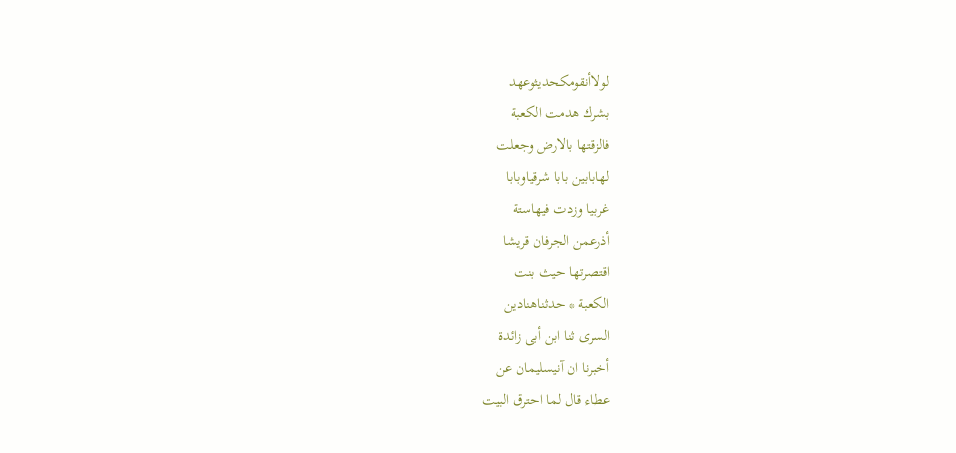لولاأنقومكحديثوعهد
بشرك هدمت الكعبة
فالزقتها بالارض وجعلت
لهابابين بابا شرقیاوبابا
غربيا وزدت فيهاستة
أذرعمن الجرفان قريشا
اقتصرتها حيث بنت
الكعبة * حدثناهنادين
السرى ثنا ابن أبى زائدة
أخبرنا ان آنیسلیمان عن
عطاء قال لما احترق البيت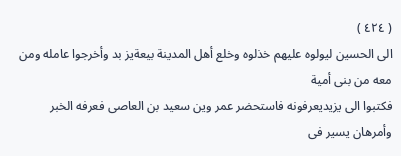( ٤٢٤ )
الى الحسين ليولوه عليهم خذلوه وخلع أهل المدينة بيعةيز بد وأخرجوا عامله ومن معه من بنى أمية
فكتبوا الى يزيديعرفونه فاستحضر عمر وين سعيد بن العاصی فعرفه الخبر وأمرهان يسير فى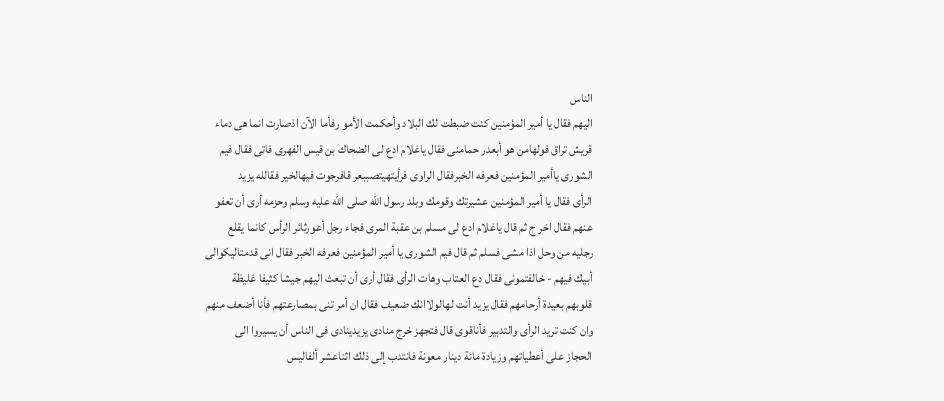الناس
اليهم فقال يا أمير المؤمنين كنت ضبطت لك البلاد وأحكمت الأمو رفأما الآن اذصارت انما هى دماء
قريش تراق فولهامن هو أبعدر حمامنى فقال ياغلام ادع لى الضحاك بن قيس الفهرى فاتى فقال فيم
الشورى ياأمير المؤمنين فعرفه الخبرفقال الراوى فرأيتهيتصببعر قافرجوت فيهالخير فقالله يزيد
الرأى فقال يا أمير المؤمنين عشيرتك وقومك وبلد رسول الله صلى الله عليه وسلم وحزمه أرى أن تعفو
عنهم فقال اخر ج ثم قال ياغلام ادع لى مسلم بن عقبة المرى فجاء رجل أعورثائر الرأس كانما يقلع
رجليه من وحل اذا مشى فسلم ثم قال فيم الشورى يا أمير المؤمنين فعرفه الخبر فقال انى قدمتاليكوالى
أبيك فيهم - خالفتمونى فقال دع العتاب وهات الرأى فقال أرى أن تبعث اليهم جيشا كثيفا غليظة
قلوبهم بعيدة أرحامهم فقال يزيد أنت لهالولاانك ضعيف فقال ان أمر تنى بمصارعتهم فأنا أضعف منهم
وان كنت تريد الرأى والتدبير فأناقوى قال فتجهز خرج منادى يزيدينادى فى الناس أن يسيروا الى
الحجاز على أعطياتهم وزيادة مائة دينار معونة فانتدب إلى ذلك اثناعشر ألفاليس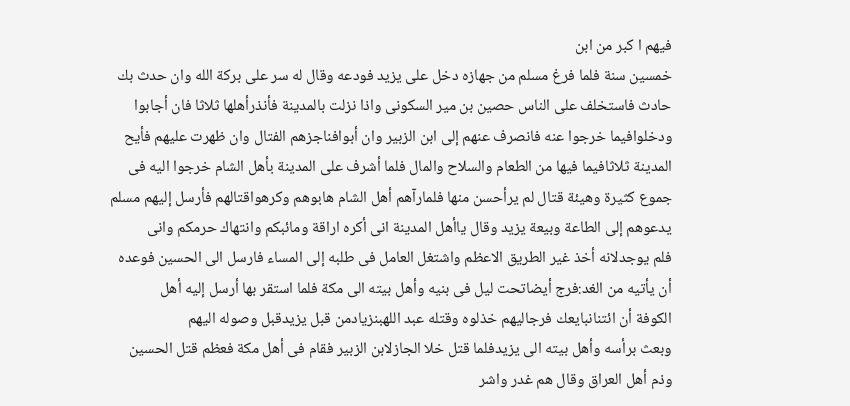فيهم ا كبر من ابن
خمسين سنة فلما فرغ مسلم من جهازه دخل على يزيد فودعه وقال له سر على بركة الله وان حدث بك
حادث فاستخلف على الناس حصين بن مير السكونى واذا نزلت بالمدينة فأنذرأهلها ثلاثا فان أجابوا
ودخلوافيما خرجوا عنه فانصرف عنهم إلى ابن الزبير وان أبوافناجزهم الفتال وان ظهرت عليهم فأيح
المدينة ثلاثافيما فيها من الطعام والسلاح والمال فلما أشرف على المدينة بأهل الشام خرجوا اليه فى
جموع كثيرة وهيئة قتال لم يرأحسن منها فلمارآهم أهل الشام هابوهم وكرهواقتالهم فأرسل إليهم مسلم
يدعوهم إلى الطاعة وبيعة يزيد وقال ياأهل المدينة انى أكره اراقة ومائبكم وانتهاك حرمكم وانى
فلم يوجدلانه أخذ غير الطريق الاعظم واشتغل العامل فى طلبه إلى المساء فارسل الى الحسين فوعده
أن يأتيه من الغد:فرج أيضاتحت ليل فى بنيه وأهل بيته الى مكة فلما استقر بها أرسل إليه أهل
الكوفة أن ائتنانبايعك فرجاليهم خذلوه وقتله عبد اللهبنزيادمن قبل يزيدقبل وصوله اليهم
وبعث برأسه وأهل بيته الى يزيدفلما قتل خلا الجازلابن الزبير فقام فى أهل مكة فعظم قتل الحسين
وذم أهل العراق وقال هم غدر واشر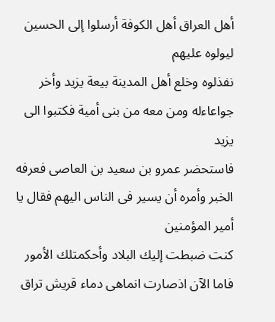أهل العراق أهل الكوفة أرسلوا إلى الحسين ليولوه عليهم
نفذلوه وخلع أهل المدينة بيعة يزيد وأخر جواعاءله ومن معه من بنى أمية فكتبوا الى يزيد
فاستحضر عمرو بن سعيد بن العاصى فعرفه الخبر وأمره أن يسير فى الناس اليهم فقال يا أمير المؤمنين
كنت ضبطت إليك البلاد وأحكمتلك الأمور فاما الآن اذصارت انماهى دماء قريش تراق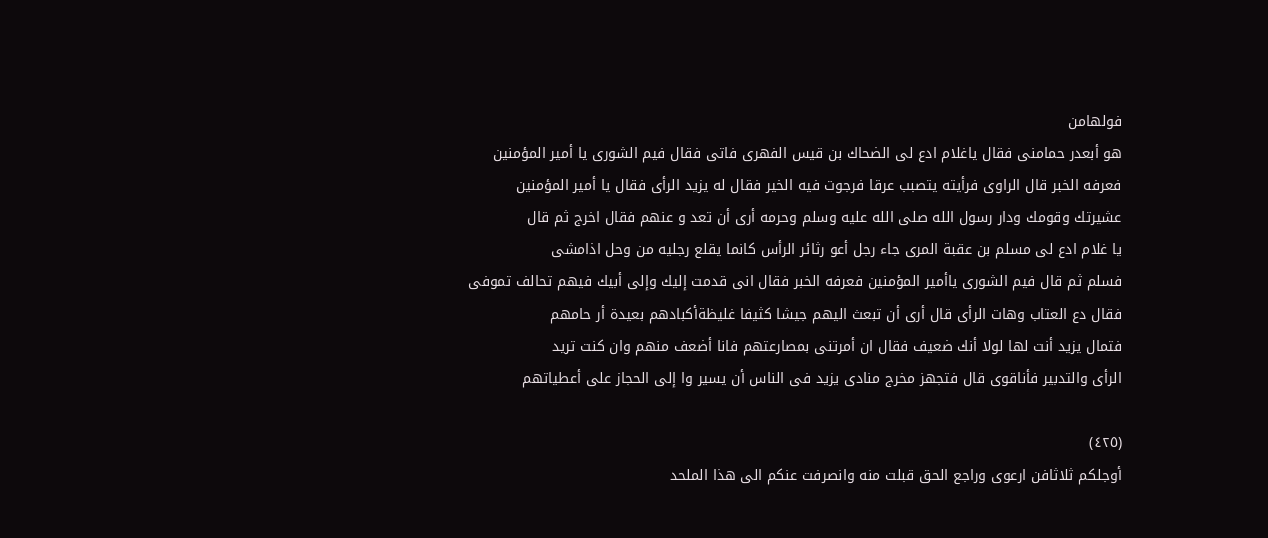فولهامن
هو أبعدر حمامنى فقال ياغلام ادع لى الضحاك بن قيس الفهرى فاتى فقال فيم الشورى يا أمير المؤمنين
فعرفه الخبر قال الراوى فرأيته يتصبب عرقا فرجوت فيه الخير فقال له يزيد الرأى فقال يا أمير المؤمنين
عشيرتك وقومك ودار رسول الله صلى الله عليه وسلم وحرمه أرى أن تعد و عنهم فقال اخرج ثم قال
يا غلام ادع لى مسلم بن عقبة المرى جاء رجل أعو رثائر الرأس كانما يقلع رجليه من وحل اذامشى
فسلم ثم قال فيم الشورى ياأمير المؤمنين فعرفه الخبر فقال انى قدمت إليك وإلى أبيك فيهم تحالف تموفى
فقال دع العتاب وهات الرأى قال أرى أن تبعث اليهم جيشا كثيفا غليظةأكبادهم بعيدة أر حامهم
فتمال يزيد أنت لها لولا أنك ضعيف فقال ان أمرتنى بمصارعتهم فانا أضعف منهم وان كنت تريد
الرأى والتدبير فأناقوى قال فتجهز مخرج منادى يزيد فى الناس أن يسير وا إلى الحجاز على أعطياتهم

(٤٢٥)
أوجلكم ثلاثافن ارعوى وراجع الحق قبلت منه وانصرفت عنكم الى هذا الملحد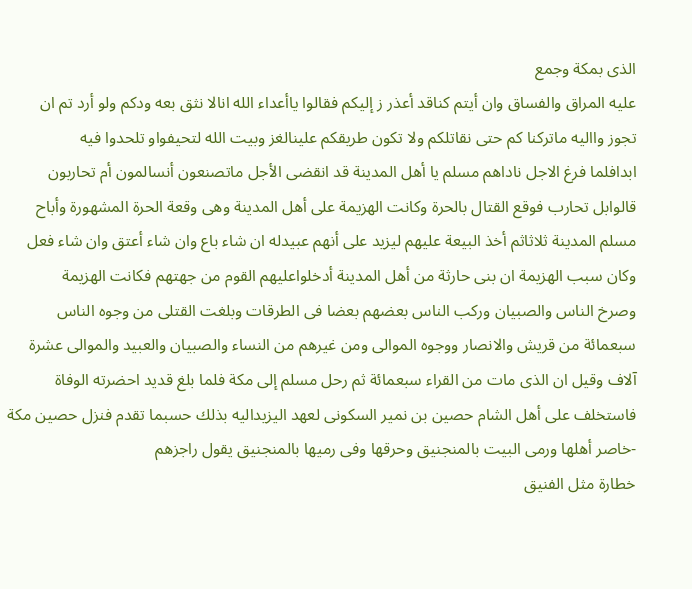الذى بمكة وجمع
عليه المراق والفساق وان أيتم كناقد أعذر ز إليكم فقالوا ياأعداء الله انالا نثق بعه ودكم ولو أرد تم ان
تجوز وااليه ماتركنا كم حتى نقاتلكم ولا تكون طريقكم علينالغز وبيت الله لتحيفواو تلحدوا فيه
ابدافلما فرغ الاجل ناداهم مسلم يا أهل المدينة قد انقضى الأجل ماتصنعون أنسالمون أم تحاربون
قالوابل تحارب فوقع القتال بالحرة وكانت الهزيمة على أهل المدينة وهى وقعة الحرة المشهورة وأباح
مسلم المدينة ثلاثاثم أخذ البيعة عليهم ليزيد على أنهم عبيدله ان شاء باع وان شاء أعتق وان شاء فعل
وكان سبب الهزيمة ان بنى حارثة من أهل المدينة أدخلواعليهم القوم من جهتهم فكانت الهزيمة
وصرخ الناس والصبيان وركب الناس بعضهم بعضا فى الطرقات وبلغت القتلى من وجوه الناس
سبعمائة من قريش والانصار ووجوه الموالى ومن غيرهم من النساء والصبيان والعبيد والموالى عشرة
آلاف وقيل ان الذى مات من القراء سبعمائة ثم رحل مسلم إلى مكة فلما بلغ قديد احضرته الوفاة
فاستخلف على أهل الشام حصين بن نمير السكونى لعهد اليزيداليه بذلك حسبما تقدم فنزل حصين مكة
-خاصر أهلها ورمى البيت بالمنجنيق وحرقها وفى رميها بالمنجنيق يقول راجزهم
خطارة مثل الفنيق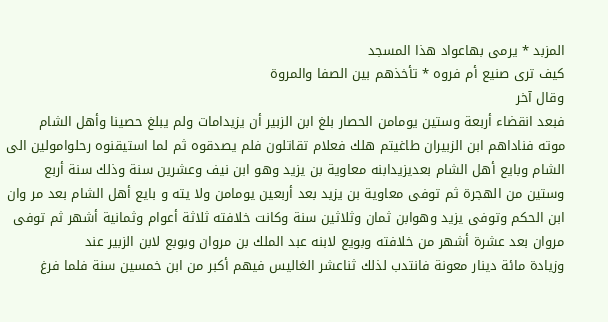المزبد * يرمى بهاعواد هذا المسجد
كيف ترى صنيع أم فروه * تأخذهم بين الصفا والمروة
وقال آخر
فبعد انقضاء أربعة وستين يومامن الحصار بلغ ابن الزبير أن يزيدامات ولم يبلغ حصينا وأهل الشام
موته فناداهم ابن الزبيران طاغيتم هلك فعلام تقاتلون فلم يصدقوه ثم لما استيقنوه رحلوامولين الى
الشام وبايع أهل الشام بعديزيدابنه معاوية بن يزيد وهو ابن نيف وعشرين سنة وذلك سنة أربع
وستين من الهجرة ثم توفى معاوية بن يزيد بعد أربعين يومامن ولا يته و بايع أهل الشام بعد مر وان
ابن الحكم وتوفى يزيد وهوابن ثمان وثلاثين سنة وكانت خلافته ثلاثة أعوام وثمانية أشهر ثم توفى
مروان بعد عشرة أشهر من خلافته وبويع لابنه عبد الملك بن مروان وبوبع لابن الزبير عند
وزيادة مائة دينار معونة فانتدب لذلك ثناعشر الغاليس فيهم أكبر من ابن خمسين سنة فلما فرغ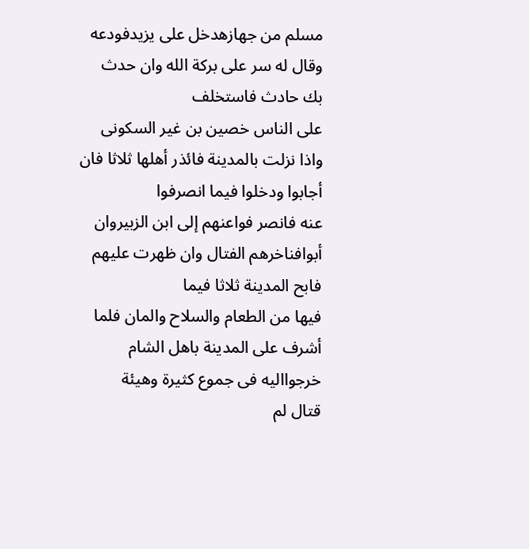مسلم من جهازهدخل على يزيدفودعه وقال له سر على بركة الله وان حدث بك حادث فاستخلف
على الناس خصين بن غير السكونى واذا نزلت بالمدينة فائذر أهلها ثلاثا فان أجابوا ودخلوا فيما انصرفوا
عنه فانصر فواعنهم إلى ابن الزبيروان أبوافناخرهم الفتال وان ظهرت عليهم فابح المدينة ثلاثا فيما
فيها من الطعام والسلاح والمان فلما أشرف على المدينة باهل الشام خرجوااليه فى جموع كثيرة وهيئة
قتال لم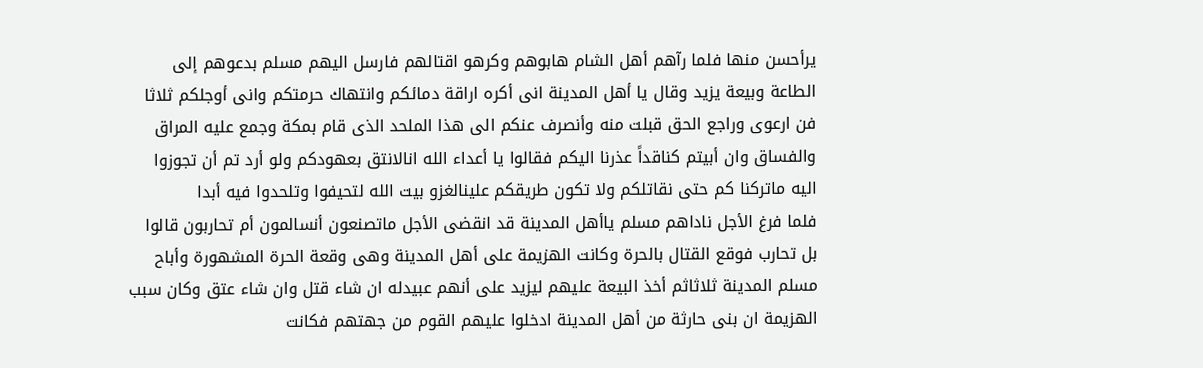يرأحسن منها فلما رآهم أهل الشام هابوهم وكرهو اقتالهم فارسل اليهم مسلم بدعوهم إلى
الطاعة وبيعة يزيد وقال يا أهل المدينة انى أكره اراقة دمائكم وانتهاك حرمتكم وانى أوجلكم ثلاثا
فن ارعوى وراجع الحق قبلت منه وأنصرف عنكم الى هذا الملحد الذى قام بمكة وجمع عليه المراق
والفساق وان أبيتم كناقداً عذرنا اليكم فقالوا يا أعداء الله انالانتق بعهودكم ولو أرد تم أن تجوزوا
اليه ماتركنا كم حتى نقاتلكم ولا تكون طريقكم علينالغزو بيت الله لتحيفوا وتلحدوا فيه أبدا
فلما فرغ الأجل ناداهم مسلم ياأهل المدينة قد انقضى الأجل ماتصنعون أنسالمون أم تحاربون قالوا
بل تحارب فوقع القتال بالحرة وكانت الهزيمة على أهل المدينة وهى وقعة الحرة المشهورة وأباح
مسلم المدينة ثلاثاثم أخذ البيعة عليهم ليزيد على أنهم عبيدله ان شاء قتل وان شاء عتق وكان سبب
الهزيمة ان بنى حارثة من أهل المدينة ادخلوا عليهم القوم من جهتهم فكانت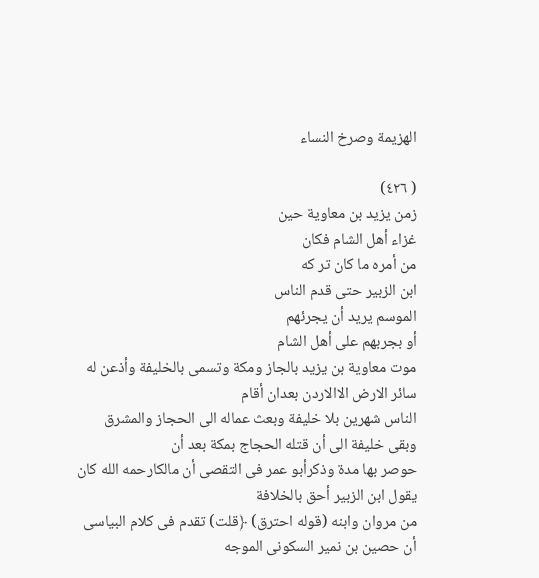الهزيمة وصرخ النساء

( ٤٢٦)
زمن يزيد بن معاوية حين
غزاء أهل الشام فكان
من أمره ما كان تر كه
ابن الزبير حتى قدم الناس
الموسم يريد أن يجرئهم
أو بجربهم على أهل الشام
موت معاوية بن يزيد بالجاز ومكة وتسمى بالخليفة وأذعن له سائر الارض الاالاردن بعدان أقام
الناس شهرين بلا خليفة وبعث عماله الى الحجاز والمشرق وبقى خليفة الى أن قتله الحجاج بمكة بعد أن
حوصر بها مدة وذكرأبو عمر فى التقصى أن مالكارحمه الله كان يقول ابن الزبير أحق بالخلافة
من مروان وابنه (قوله احترق) ﴿قلت) تقدم فى كلام البياسى أن حصين بن نمير السكونى الموجه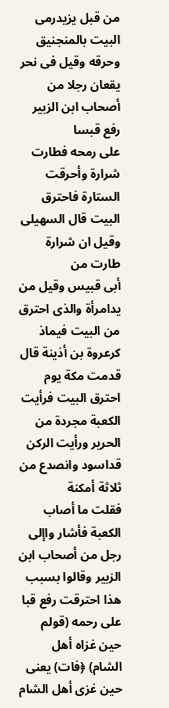من قبل يزيدرمى البيت بالمنجنيق وحرقه وقيل فى نحر يقعان رجلا من أصحاب ابن الزبير رفع قبسا
على رمحه فطارت شرارة وأحرقت الستارة فاحترق البيت قال السهيلى وقيل ان شرارة طارت من
أبى قبيس وقيل من يدامرأة والذى احترق من البيت فيماذ كرعروة بن أذينة قال قدمت مكة يوم
احترق البيت فرأيت الكعبة مجردة من الحرير ورأيت الركن قداسود وانصدع من ثلاثة أمكنة
فقلت ما أصاب الكعبة فأشار واإلى رجل من أصحاب ابن الزبير وقالوا بسبب هذا احترقت رفع قبا
على رحمه (قولم حين غزاه أهل الشام) ﴿فات) يعنى حين غزى أهل الشام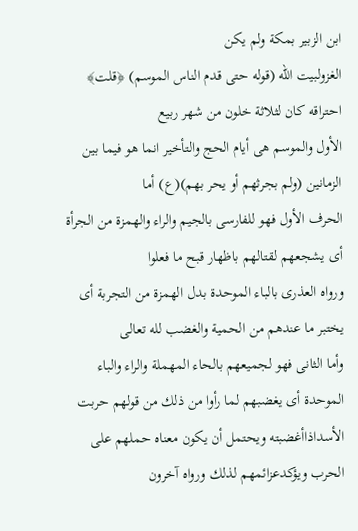ابن الزبير بمكة ولم يكن
الغزولبيت الله (قوله حتى قدم الناس الموسم) ﴿قلت﴾ احتراقه كان لثلاثة خلون من شهر ربيع
الأول والموسم هى أيام الحج والتأخير انما هو فيما بين الزمانين (ولم بجرثهم أو يحر بهم)(ع) أما
الحرف الأول فهو للفارسى بالجيم والراء والهمزة من الجرأة أى يشجعهم لقتالهم باظهار قبح ما فعلوا
ورواه العذرى بالباء الموحدة بدل الهمزة من التجربة أى يختبر ما عندهم من الحمية والغضب لله تعالى
وأما الثانى فهو لجميعهم بالحاء المهملة والراء والباء الموحدة أى يغضبهم لما رأوا من ذلك من قولهم حربت
الأسداذاأغضبته ويحتمل أن يكون معناه حملهم على الحرب ويؤكدعزائمهم لذلك ورواه آخرون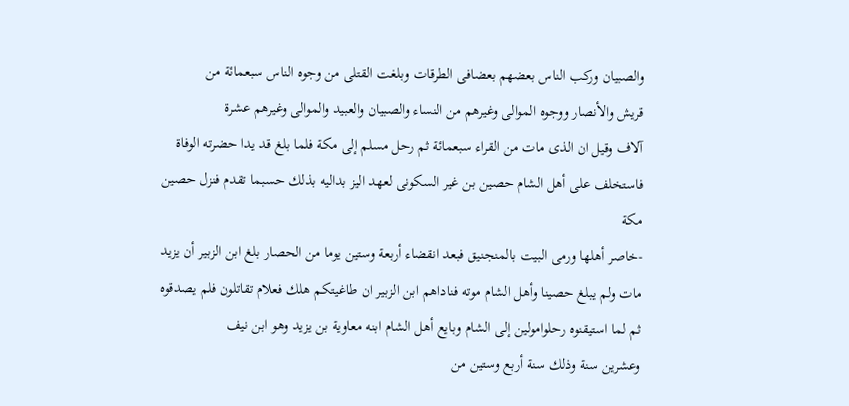والصبيان وركب الناس بعضهم بعضافى الطرقات وبلغت القتلى من وجوه الناس سبعمائة من
قريش والأنصار ووجوه الموالى وغيرهم من النساء والصبيان والعبيد والموالى وغيرهم عشرة
آلاف وقيل ان الذى مات من القراء سبعمائة ثم رحل مسلم إلى مكة فلما بلغ قد يدا حضرته الوفاة
فاستخلف على أهل الشام حصين بن غير السكونى لعهد اليز بداليه بذلك حسبما تقدم فنزل حصين مكة
-خاصر أهلها ورمى البيت بالمنجنيق فبعد انقضاء أربعة وستين يوما من الحصار بلغ ابن الزبير أن يزيد
مات ولم يبلغ حصينا وأهل الشام موته فناداهم ابن الزبير ان طاغيتكم هلك فعلام تقاتلون فلم يصدقوه
ثم لما استيقنوه رحلوامولين إلى الشام وبايع أهل الشام ابنه معاوية بن يزيد وهو ابن نيف
وعشرين سنة وذلك سنة أربع وستين من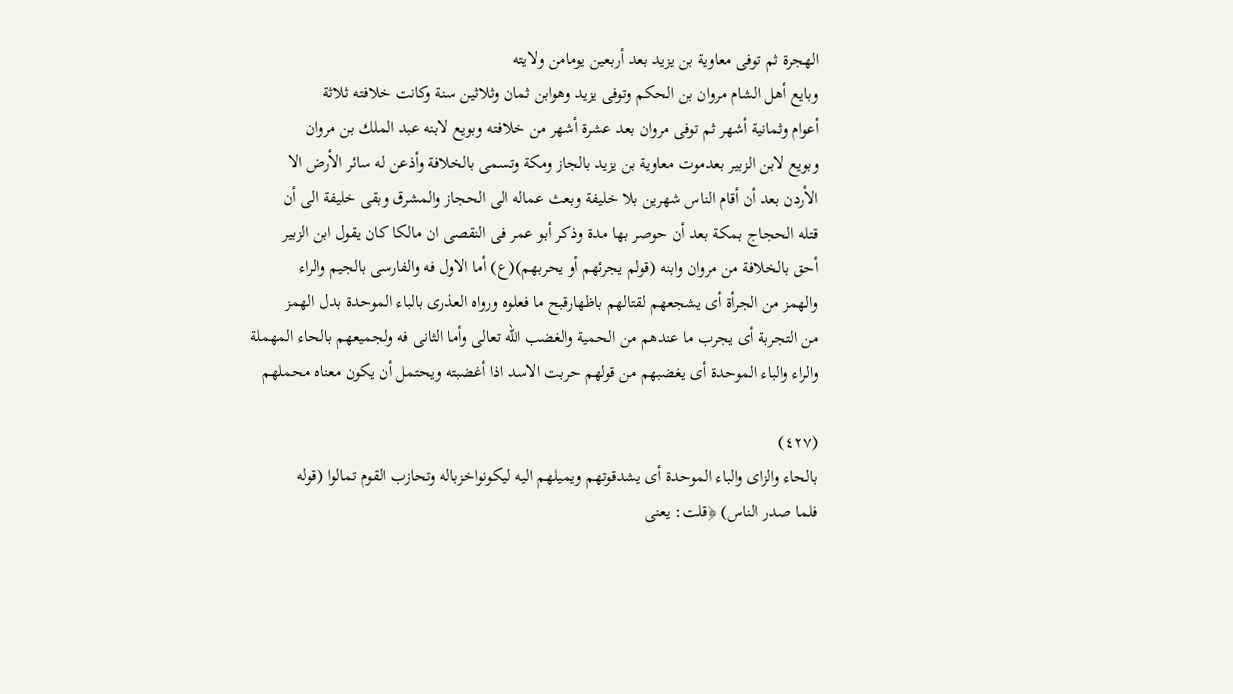الهجرة ثم توفى معاوية بن يزيد بعد أربعين يومامن ولايته
وبايع أهل الشام مروان بن الحكم وتوفى يزيد وهوابن ثمان وثلاثين سنة وكانت خلافته ثلاثة
أعوام وثمانية أشهر ثم توفى مروان بعد عشرة أشهر من خلافته وبويع لابنه عبد الملك بن مروان
وبويع لابن الزبير بعدموت معاوية بن يزيد بالجاز ومكة وتسمى بالخلافة وأذعن له سائر الأرض الا
الأردن بعد أن أقام الناس شهرين بلا خليفة وبعث عماله الى الحجاز والمشرق وبقى خليفة الى أن
قتله الحجاج بمكة بعد أن حوصر بها مدة وذكر أبو عمر فى النقصى ان مالكا كان يقول ابن الزبير
أحق بالخلافة من مروان وابنه (قولم يجرئهم أو يحربهم)(ع) أما الاول فه والفارسى بالجيم والراء
والهمز من الجرأة أى يشجعهم لقتالهم باظهارقبح ما فعلوه ورواه العذرى بالباء الموحدة بدل الهمز
من التجربة أى يجرب ما عندهم من الحمية والغضب الله تعالى وأما الثانى فه ولجميعهم بالحاء المهملة
والراء والباء الموحدة أى يغضبهم من قولهم حربت الاسد اذا أغضبته ويحتمل أن يكون معناه محملهم

(٤٢٧)
بالحاء والزاى والباء الموحدة أى يشدقوتهم ويميلهم اليه ليكونواخزباله وتحازب القوم تمالوا (قوله
فلما صدر الناس) ﴿قلت: يعنى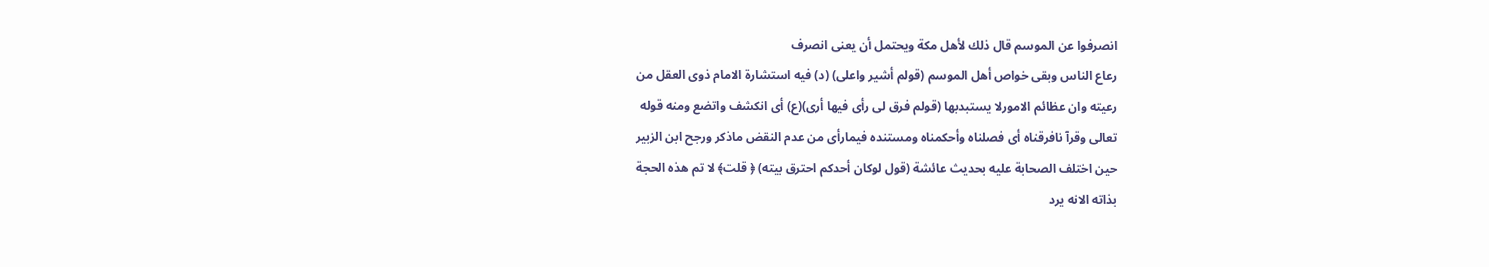انصرفوا عن الموسم قال ذلك لأهل مكة ويحتمل أن يعنى انصرف
رعاع الناس وبقى خواص أهل الموسم (قولم أشير واعلى) (د) فيه استشارة الامام ذوى العقل من
رعيته وان عظائم الامورلا يستبدبها (قولم فرق لى رأى فيها أرى)(ع) أى انكشف واتضع ومنه قوله
تعالى وقرآ نافرقناه أى فصلناه وأحكمناه ومستنده فيمارأى من عدم النقض ماذكر ورجح ابن الزبير
حين اختلف الصحابة عليه بحديث عائشة (قول لوكان أحدكم احترق بيته) ﴿ قلت﴾ لا تم هذه الحجة
بذاته الانه يرد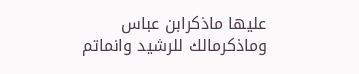عليها ماذكرابن عباس وماذكرمالك للرشيد وانماتم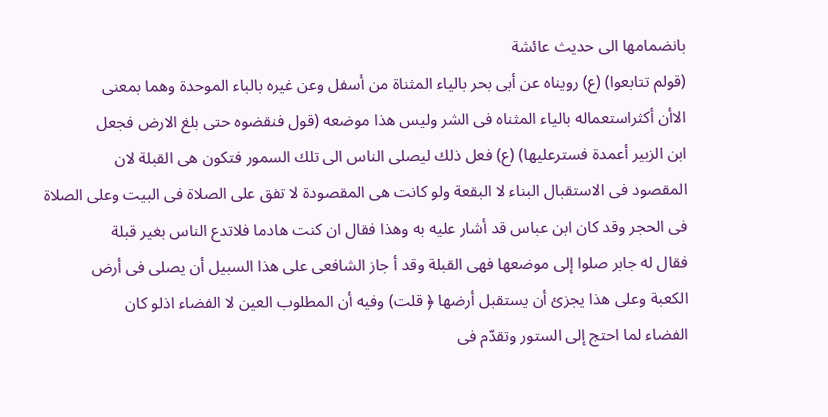بانضمامها الى حديث عائشة
(قولم تتابعوا) (ع) رويناه عن أبى بحر بالياء المثناة من أسفل وعن غيره بالباء الموحدة وهما بمعنى
الاأن أكثراستعماله بالياء المثناه فى الشر وليس هذا موضعه (قول فنقضوه حتى بلغ الارض فجعل
ابن الزبير أعمدة فسترعليها) (ع) فعل ذلك ليصلى الناس الى تلك السمور فتكون هى القبلة لان
المقصود فى الاستقبال البناء لا البقعة ولو كانت هى المقصودة لا تفق على الصلاة فى البيت وعلى الصلاة
فى الحجر وقد كان ابن عباس قد أشار عليه به وهذا فقال ان كنت هادما فلاتدع الناس بغير قبلة
فقال له جابر صلوا إلى موضعها فهى القبلة وقد أ جاز الشافعى على هذا السبيل أن يصلى فى أرض
الكعبة وعلى هذا يجزئ أن يستقبل أرضها ﴿ قلت) وفيه أن المطلوب العين لا الفضاء اذلو كان
الفضاء لما احتج إلى الستور وتقدّم فى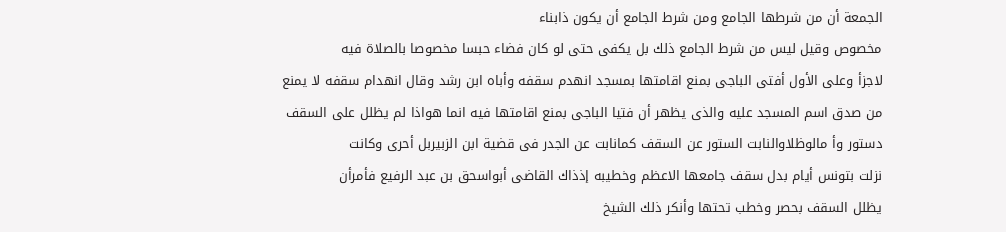الجمعة أن من شرطها الجامع ومن شرط الجامع أن يكون ذابناء
مخصوص وقيل ليس من شرط الجامع ذلك بل يكفى حتى لو كان فضاء حبسا مخصوصا بالصلاة فيه
لاجزأ وعلى الأول أفتى الباجى بمنع اقامتها بمسجد انهدم سقفه وأباه ابن رشد وقال انهدام سقفه لا يمنع
من صدق اسم المسجد عليه والذى يظهر أن فتيا الباجى بمنع اقامتها فيه انما هواذا لم يظلل على السقف
دستور وأ مالوظلاوالنابت الستور عن السقف كمانابت عن الجدر فى قضية ابن الزبيربل أحرى وكانت
نزلت بتونس أيام بدل سقف جامعها الاعظم وخطيبه إذذاك القاضى أبواسحق بن عبد الرفيع فأمرأن
يظلل السقف بحصر وخطب تحتها وأنكر ذلك الشيخ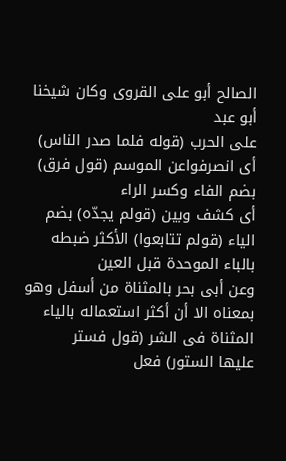الصالح أبو على القروى وكان شيخنا أبو عبد
على الحرب (قوله فلما صدر الناس) أى انصرفواعن الموسم (قول فرق) بضم الفاء وكسر الراء
أى كشف وبين (قولم يجدّه) بضم الياء (قولم تتابعوا) الأكثر ضبطه بالباء الموحدة قبل العين
وعن أبى بحر بالمثناة من أسفل وهو بمعناه الا أن أكثر استعماله بالياء المثناة فى الشر (قول فستر
عليها الستور) فعل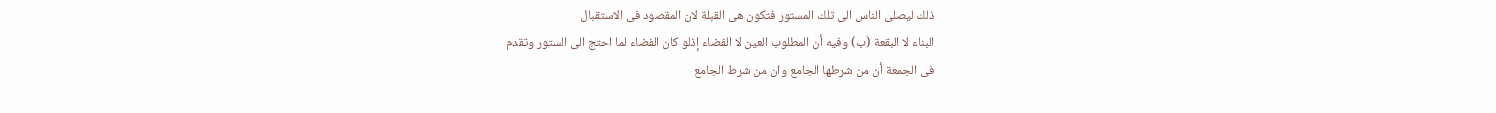ذلك ليصلى الناس الى تلك المستور فتكون هى القبلة لان المقصود فى الاستقبال
البناء لا البقعة (ب) وفيه أن المطلوب العين لا الفضاء إذلو كان الفضاء لما احتج الى الستور وتقدم
فى الجمعة أن من شرطها الجامع وان من شرط الجامع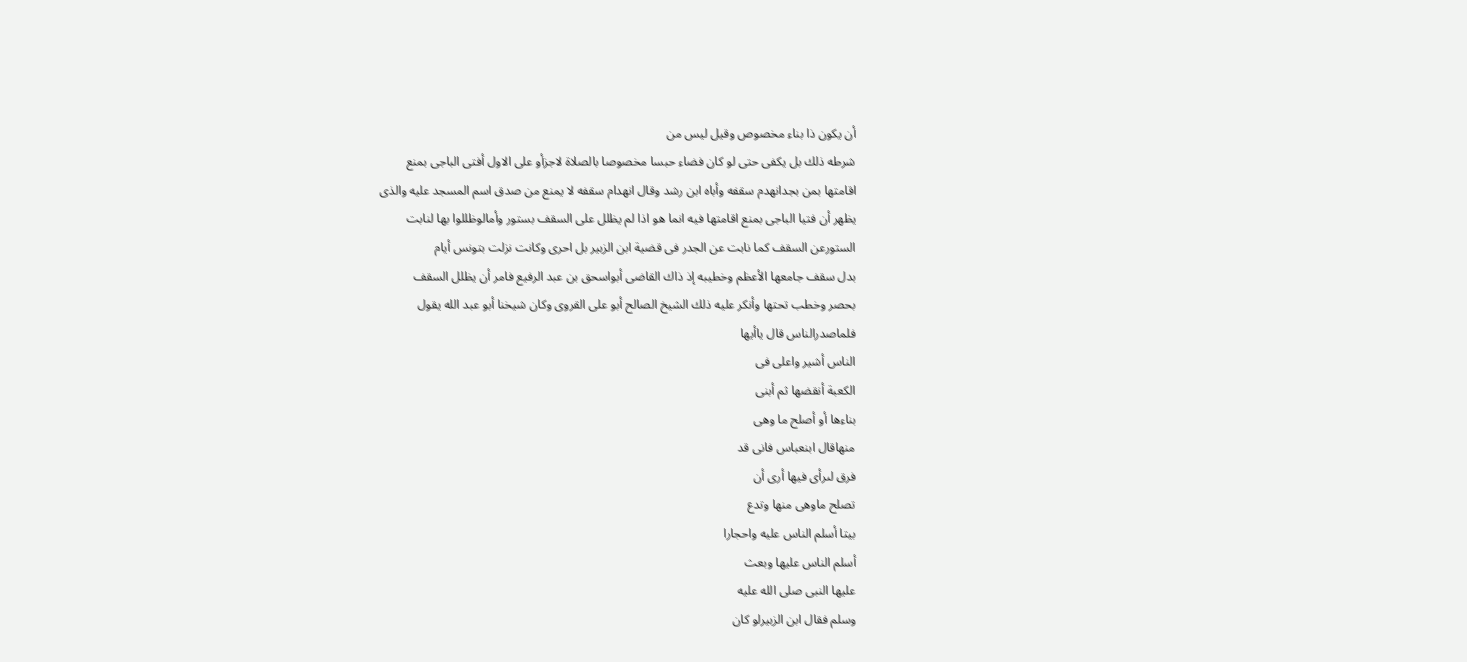أن يكون ذا بناء مخصوص وقيل ليس من
شرطه ذلك بل يكفى حتى لو كان فضاء حبسا مخصوصا بالصلاة لاجزأو على الاول أفتى الباجى بمنع
اقامتها بمن بجدانهدم سقفه وأباه ابن رشد وقال انهدام سقفه لا يمنع من صدق اسم المسجد عليه والذى
يظهر أن فتيا الباجى بمنع اقامتها فيه انما هو اذا لم يظلل على السقف بستور وأمالوظللوا بها لنابت
الستورعن السقف كما نابت عن الجدر فى قضية ابن الزبير بل احرى وكانت نزلت بتونس أيام
بدل سقف جامعها الأعظم وخطيبه إذ ذاك القاضى أبواسحق بن عبد الرفيع فامر أن يظلل السقف
بحصر وخطب تحتها وأنكر عليه ذلك الشيخ الصالح أبو على القروى وكان شيخنا أبو عبد الله يقول
فلماصدرالناس قال ياأيها
الناس أشير واعلى فى
الكعبة أنقضها ثم أبنى
بناءها أو أصلح ما وهى
منهاقال ابنعباس فانی قد
فرق لىرأى فيها أرى أن
تصلح ماوهى منها وتدع
بيتا أسلم الناس عليه واحجارا
أسلم الناس عليها وبعث
عليها النبى صلى الله عليه
وسلم فقال ابن الزبيرلو كان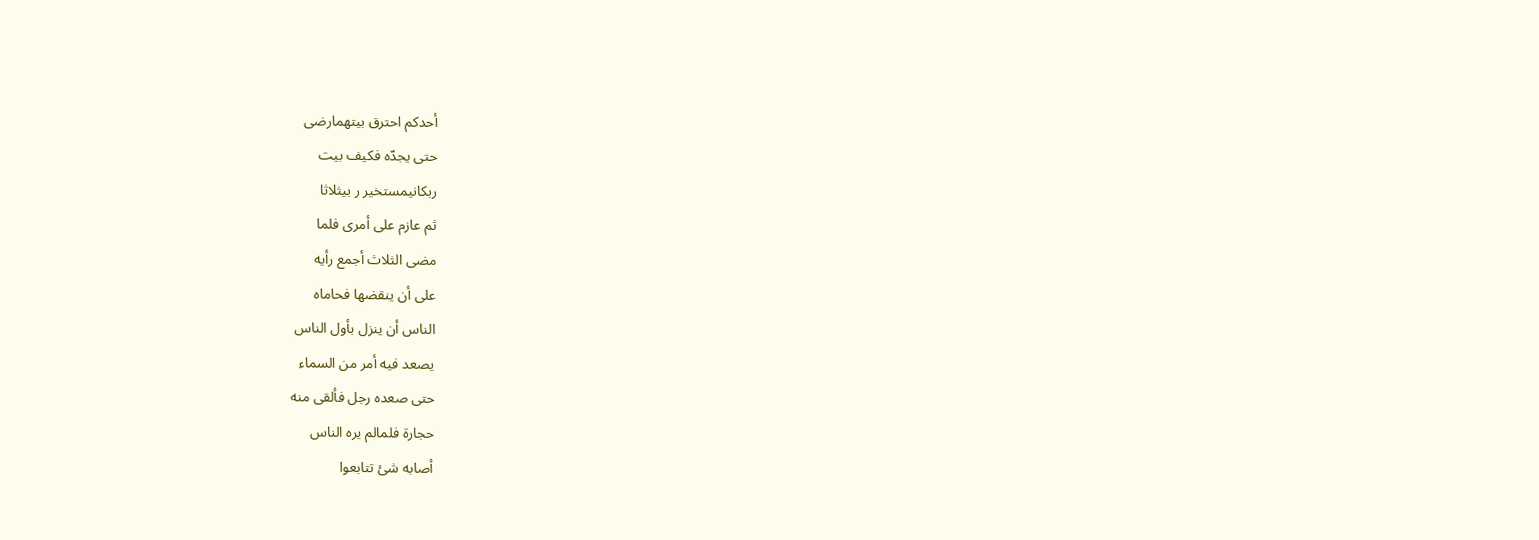أحدكم احترق بيتهمارضى
حتى يجدّه فكيف بيت
ربکانیمستخیر ر بیثلاثا
ثم عازم على أمرى فلما
مضى الثلاث أجمع رأيه
على أن ينقضها فحاماه
الناس أن ينزل بأول الناس
يصعد فيه أمر من السماء
حتى صعده رجل فألقى منه
حجارة فلمالم يره الناس
أصابه شئ تتابعوا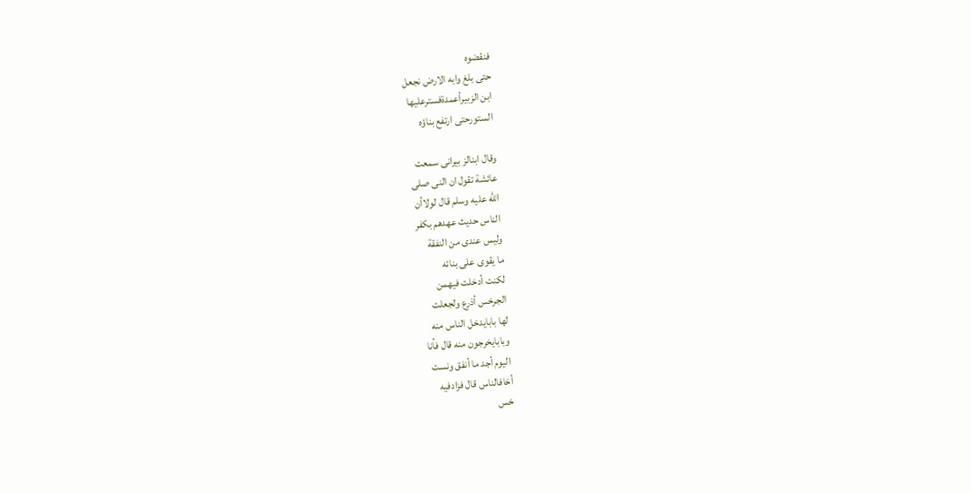فنقضوه
حتى بلغ وابه الارض نجعل
ابن الزبيرأعمدةفسترعليها
الستورحتى ارتفع بناؤه

وقال ابنالز بيرانى سمعت
عائشة تقول ان النى صلى
الله عليه وسلم قال لولاأن
الناس حديث عهدهم بكفر
وليس عندى من النفقة
ما يقوى على بنائه
لكنت أدخلت فيهمن
الجرخس أذرع ولجعلت
لها بابايدخل الناس منه
وبابايخرجون منه قال فأنا
اليوم أجد ما أنفق ونست
أخافالناس قال فزادفيه
خس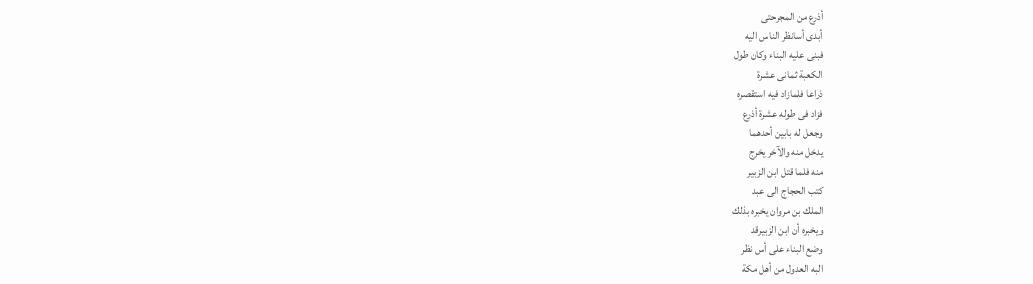أذرع من المجرحتى
أبدى أسانظر الناس اليه
فبنى عليه البناء وكان طول
الكعبة ثمانى عشرة
ذراعا فلمازاد فيه استقصره
فزاد فى طوله عشرة أذرع
وجعل له بابين أحدهما
يدخل منه والآخر يخرج
منه فلما قتل ابن الزبير
كتب الحجاج الى عبد
الملك بن مروان يخبره بذلك
ويخبره أن ابن الزبيرقد
وضع البناء على أس نظر
البه العدول من أهل مكة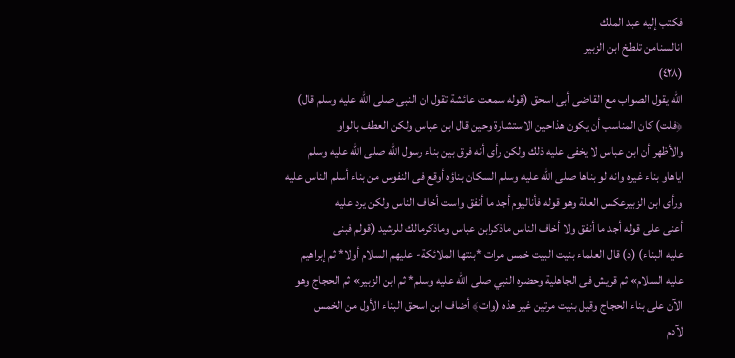فكتب إليه عبد الملك
انالسنامن تلطخ ابن الزبير
(٤٢٨)
الله يقول الصواب مع القاضى أبى اسحق (قوله سمعت عائشة تقول ان النبى صلى الله عليه وسلم قال)
﴿فلت) كان المناسب أن يكون هذاحين الاستشارة وحين قال ابن عباس ولكن العطف بالواو
والأظهر أن ابن عباس لا يخفى عليه ذلك ولكن رأى أنه فرق بين بناء رسول الله صلى الله عليه وسلم
اياهاو بناء غيره وانه لو بناها صلى الله عليه وسلم السكان بناؤه أوقع فى النفوس من بناء أسلم الناس عليه
ورأى ابن الزبيرعكس العلة وهو قوله فأناليوم أجد ما أنفق واست أخاف الناس ولكن يرد عليه
أعنى على قوله أجد ما أنفق ولا أخاف الناس ماذكرابن عباس وماذكرمالك للرشيد (قولم فبنى
عليه البناء) (د) قال العلماء بنيت البيت خمس مرات *بنتها الملائكة- عليهم السلام أولا* ثم إبراهيم
عليه السلام» ثم قريش فى الجاهلية وحضره النبي صلى الله عليه وسلم* ثم ابن الزبير» ثم الحجاج وهو
الآن على بناء الحجاج وقيل بنيت مرتين غير هذه (وات﴾ أضاف ابن اسحق البناء الأول من الخمس
لآدم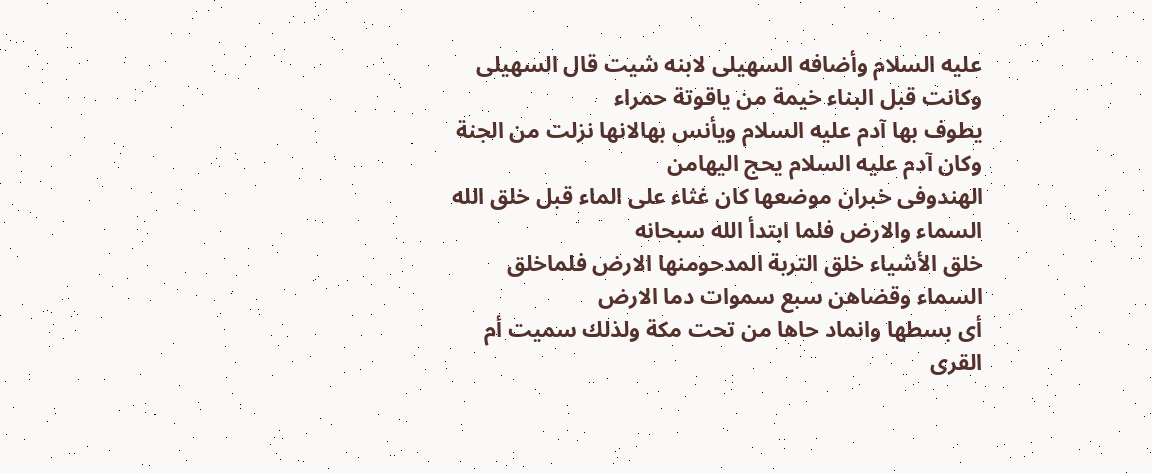عليه السلام وأضافه السهيلى لابنه شيت قال السهيلى وكانت قبل البناء خيمة من ياقوتة حمراء
يطوف بها آدم عليه السلام ويأنس بهالانها نزلت من الجنة وكان آدم عليه السلام يحج اليهامن
الهندوفى خبران موضعها كان غثاء على الماء قبل خلق الله السماء والارض فلما ابتدأ الله سبحانه
خلق الأشياء خلق التربة المدحومنها الارض فلماخلق السماء وقضاهن سبع سموات دما الارض
أى بسطها وانماد حاها من تحت مكة ولذلك سميت أم القرى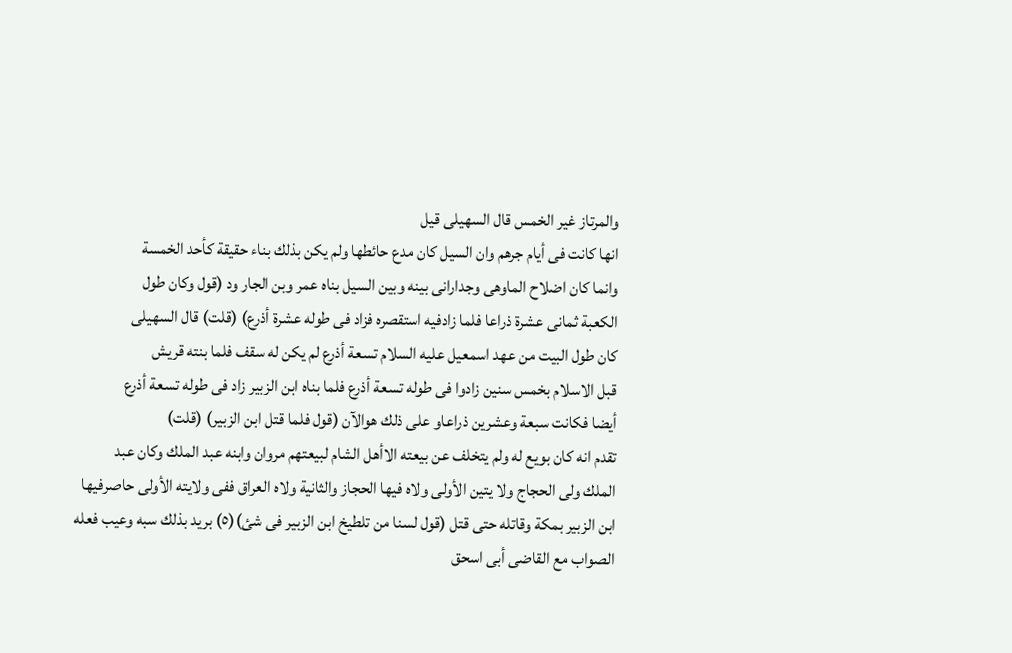والمرتاز غير الخمس قال السهيلى قيل
انها كانت فى أيام جرهم وان السيل كان مدع حائطها ولم يكن بذلك بناء حقيقة كأحد الخمسة
وانما كان اضلاح الماوهى وجدارانى بينه وبين السيل بناه عمر وبن الجار ود (قول وكان طول
الكعبة ثمانى عشرة ذراعا فلما زادفيه استقصره فزاد فى طوله عشرة أذرع) (قلت) قال السهيلى
كان طول البيت من عهد اسمعيل عليه السلام تسعة أذرع لم يكن له سقف فلما بنته قريش
قبل الاسلام بخمس سنين زادوا فى طوله تسعة أذرع فلما بناه ابن الزبير زاد فى طوله تسعة أذرع
أيضا فكانت سبعة وعشرين ذراعاو على ذلك هوالآن (قول فلما قتل ابن الزبير) (قلت)
تقدم انه كان بويع له ولم يتخلف عن بيعته الاأهل الشام لبيعتهم مروان وابنه عبد الملك وكان عبد
الملك ولى الحجاج ولا يتين الأولى ولاه فيها الحجاز والثانية ولاه العراق ففى ولايته الأولى حاصرفيها
ابن الزبير بمكة وقاتله حتى قتل (قول لسنا من تلطيخ ابن الزبير فى شئ)(٥) بريد بذلك سبه وعيب فعله
الصواب مع القاضى أبى اسحق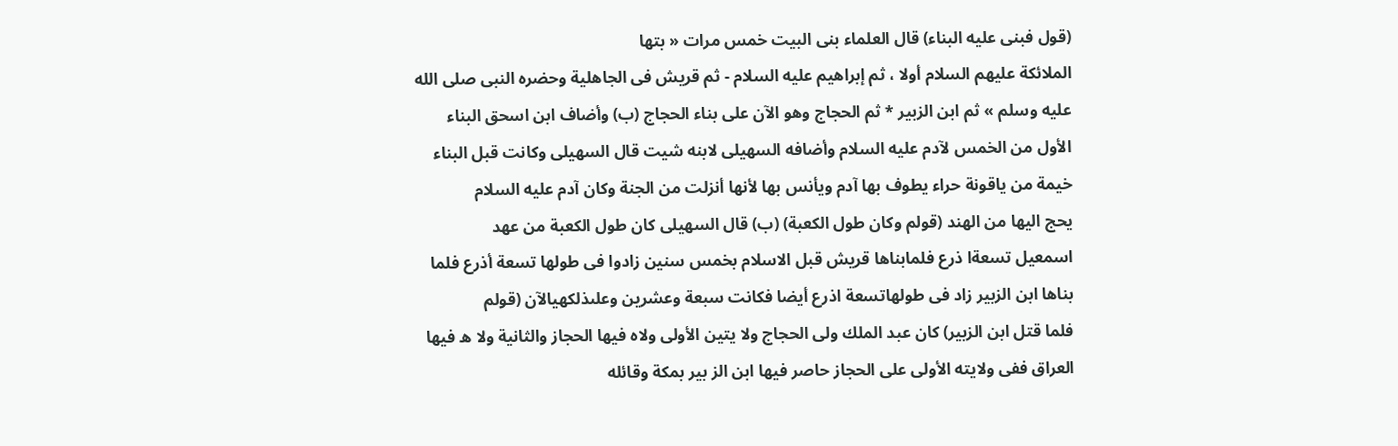(قول فبنى عليه البناء) قال العلماء بنى البيت خمس مرات « بتها
الملائكة عليهم السلام أولا ، ثم إبراهيم عليه السلام - ثم قريش فى الجاهلية وحضره النبى صلى الله
عليه وسلم » ثم ابن الزبير * ثم الحجاج وهو الآن على بناء الحجاج (ب) وأضاف ابن اسحق البناء
الأول من الخمس لآدم عليه السلام وأضافه السهيلى لابنه شيت قال السهيلى وكانت قبل البناء
خيمة من ياقونة حراء يطوف بها آدم ويأنس بها لأنها أنزلت من الجنة وكان آدم عليه السلام
يحج اليها من الهند (قولم وكان طول الكعبة) (ب) قال السهيلى كان طول الكعبة من عهد
اسمعيل تسعةا ذرع فلمابناها قريش قبل الاسلام بخمس سنين زادوا فى طولها تسعة أذرع فلما
بناها ابن الزبير زاد فى طولهاتسعة اذرع أيضا فكانت سبعة وعشرين وعلىذلكھیالآن (قولم
فلما قتل ابن الزبير) كان عبد الملك ولى الحجاج ولا يتين الأولى ولاه فيها الحجاز والثانية ولا ه فيها
العراق ففى ولايته الأولى على الحجاز حاصر فيها ابن الز بير بمكة وقائله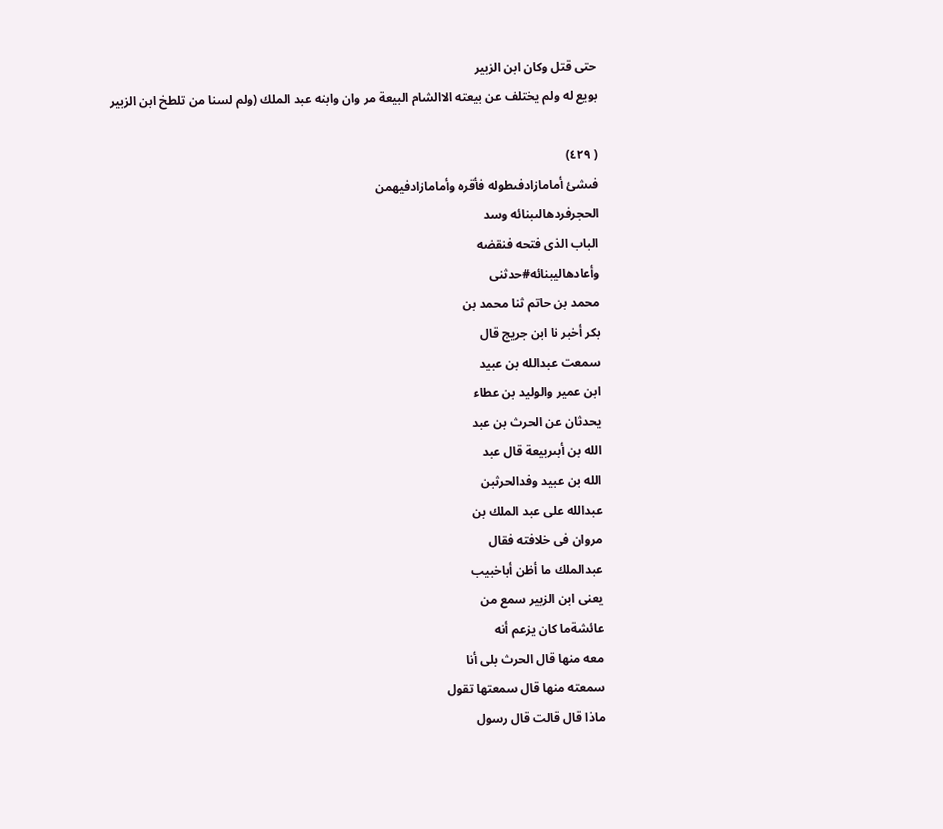حتى قتل وكان ابن الزبير
بويع له ولم يختلف عن بيعته الاالشام البيعة مر وان وابنه عبد الملك (ولم لسنا من تلطخ ابن الزبير

( ٤٢٩)
فىشئ أمامازادفىطوله فأقره وأمامازادفيهمن
الحجرفردهالىبنائه وسد
الباب الذى فتحه فنقضه
وأعادهالیبنائه#حدثنى
محمد بن حاتم ثنا محمد بن
بكر أخبر نا ابن جريج قال
سمعت عبدالله بن عبيد
ابن عمير والوليد بن عطاء
يحدثان عن الحرث بن عبد
الله بن أبىربيعة قال عبد
الله بن عبيد وفدالحرثبن
عبدالله على عبد الملك بن
مروان فى خلافته فقال
عبدالملك ما أظن أباخبيب
يعنى ابن الزبير سمع من
عائشةما كان يزعم أنه
معه منها قال الحرث بلى أنا
سمعته منها قال سمعتها تقول
ماذا قال قالت قال رسول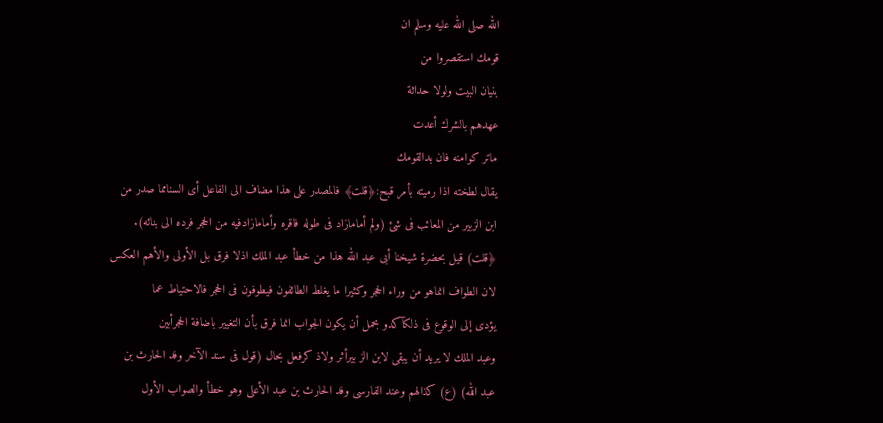الله صلى الله عليه وسلم ان
قومك استقصروا من
بنيان البيت ولولا حداثة
عهدهم بالشرك أعدت
ماتر كوامنه فان بدالقومك
يقال لطخته اذا رميته بأمر قبح:﴿قلت﴾ فالمصدر على هذا مضاف الى الفاعل أى السنامما صدر من
ابن الزبير من المعائب فى شئ (ولم أمامازاد فى طوله فاقره وأمامازادفيه من الحجر فرده الى بنائه).
﴿قلت) قيل بحضرة شيخنا أبى عبد الله هذا من خطأ عبد الملك اذلا فرق بل الأولى والأهم العكس
لان الطواف انماهو من وراء الحجر وكثيرا ما يغلط الطائفون فيطوفون فى الحجر فالاحتياط عما
يؤدى إلى الوقوع فى ذلكآكدو بحمل أن يكون الجواب انما فرق بأن التغيير باضافة الحجرأبين
وعبد الملك لا يريد أن يبقى لابن الز بيرأثر ولاذ كرفعل بحال (قول فى سند الآخر وفد الحارث بن
عبد الله) (ع) كذالهم وعند الفارسى وفد الحارث بن عبد الأعلى وهو خطأ والصواب الأول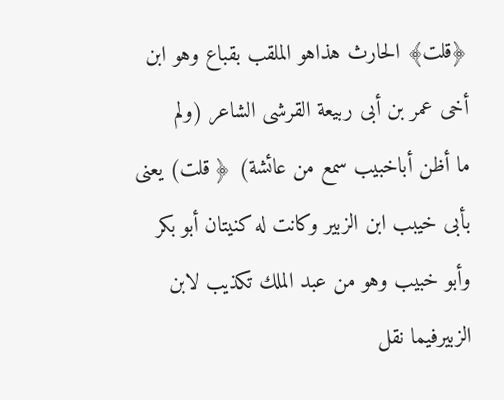﴿قلت﴾ الحارث هذاهو الملقب بقباع وهو ابن أخى عمر بن أبى ربيعة القرشى الشاعر (ولم
ما أظن أباخبيب سمع من عائشة) ﴿ قلت) يعنى بأبى خيبب ابن الزبير وكانت له كنيتان أبو بكر
وأبو خبيب وهو من عبد الملك تكذيب لابن الزبيرفيما نقل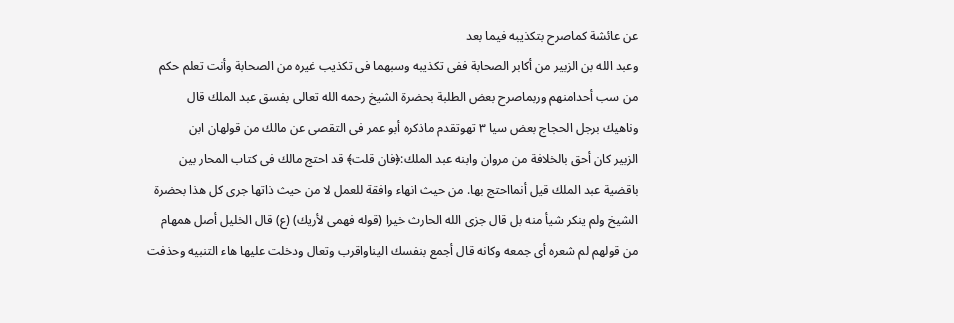عن عائشة كماصرح بتكذيبه فيما بعد
وعبد الله بن الزبير من أكابر الصحابة ففى تكذيبه وسبهما فى تكذيب غيره من الصحابة وأنت تعلم حكم
من سب أحدامنهم وربماصرح بعض الطلبة بحضرة الشيخ رحمه الله تعالى بفسق عبد الملك قال
وناهيك برجل الحجاج بعض سيا ٣ تهوتقدم ماذكره أبو عمر فى التقصى عن مالك من قولهان ابن
الزبير كان أحق بالخلافة من مروان وابنه عبد الملك:﴿فان قلت﴾ قد احتج مالك فى كتاب المحار بين
باقضية عبد الملك قيل أنمااحتج بها. من حيث انهاء وافقة للعمل لا من حيث ذاتها جرى كل هذا بحضرة
الشيخ ولم ينكر شيأ منه بل قال جزى الله الحارث خيرا (قوله فهمى لأريك) (ع) قال الخليل أصل همهام
من قولهم لم شعره أى جمعه وكانه قال أجمع بنفسك اليناواقرب وتعال ودخلت عليها هاء التنبيه وحذفت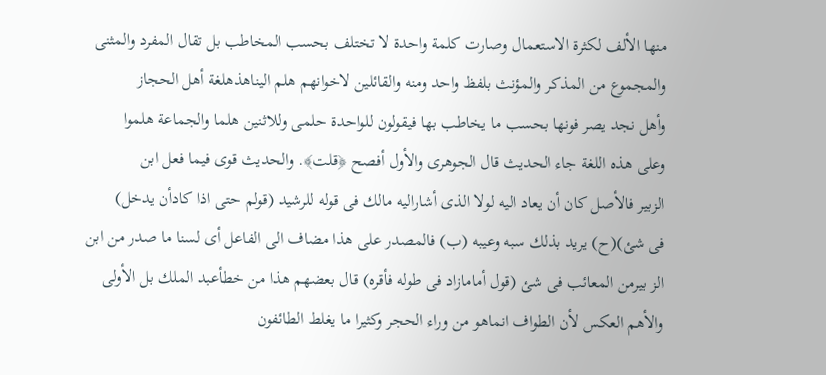منها الألف لكثرة الاستعمال وصارت كلمة واحدة لا تختلف بحسب المخاطب بل تقال المفرد والمثنى
والمجموع من المذكر والمؤنث بلفظ واحد ومنه والقائلين لاخوانهم هلم اليناهذهلغة أهل الحجاز
وأهل نجد يصر فونها بحسب ما يخاطب بها فيقولون للواحدة حلمى وللاثنين هلما والجماعة هلموا
وعلى هذه اللغة جاء الحديث قال الجوهرى والأول أفصح ﴿قلت﴾. والحديث قوى فيما فعل ابن
الزبير فالأصل كان أن يعاد اليه لولا الذى أشاراليه مالك فى قوله للرشيد (قولم حتى اذا كادأن يدخل)
فى شئ)(ح) يريد بذلك سبه وعيبه (ب) فالمصدر على هذا مضاف الى الفاعل أى لسنا ما صدر من ابن
الز بيرمن المعائب فى شئ (قول أمامازاد فى طوله فأقره) قال بعضهم هذا من خطأعبد الملك بل الأولى
والأهم العكس لأن الطواف انماهو من وراء الحجر وكثيرا ما يغلط الطائفون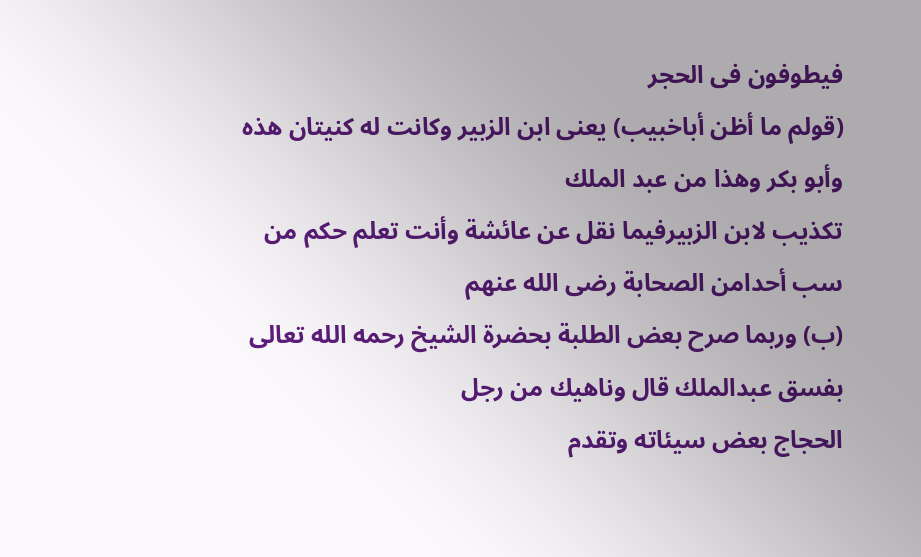فيطوفون فى الحجر
(قولم ما أظن أباخبيب) يعنى ابن الزبير وكانت له كنيتان هذه وأبو بكر وهذا من عبد الملك
تكذيب لابن الزبيرفيما نقل عن عائشة وأنت تعلم حكم من سب أحدامن الصحابة رضى الله عنهم
(ب) وربما صرح بعض الطلبة بحضرة الشيخ رحمه الله تعالى بفسق عبدالملك قال وناهيك من رجل
الحجاج بعض سيئاته وتقدم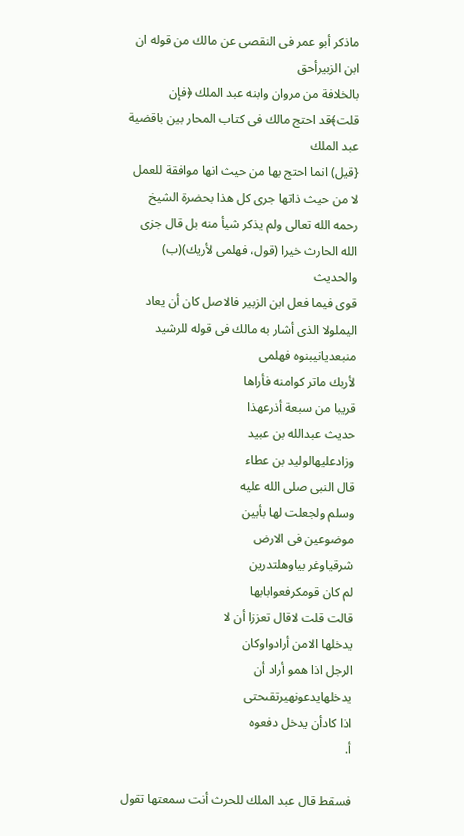ماذكر أبو عمر فى النقصى عن مالك من قوله ان ابن الزبيرأحق
بالخلافة من مروان وابنه عبد الملك ﴿فإن قلت﴾قد احتج مالك فى كتاب المحار بين باقضية عبد الملك
{قيل) انما احتج بها من حيث انها موافقة للعمل لا من حيث ذاتها جرى كل هذا بحضرة الشيخ
رحمه الله تعالى ولم يذكر شيأ منه بل قال جزى الله الحارث خيرا (قول، فهلمى لأريك)(ب) والحديث
قوى فيما فعل ابن الزبير فالاصل كان أن يعاد اليملولا الذى أشار به مالك فى قوله للرشيد
منبعدیانیبنوه فھلمی
لأربك ماتر كوامنه فأراها
قريبا من سبعة أذرعهذا
حديث عبدالله بن عبيد
وزادعليهالوليد بن عطاء
قال النبى صلى الله عليه
وسلم ولجعلت لها بأبين
موضوعين فى الارض
شرقیاوغر بياوهلتدرین
لم کان قومكرفعوابابها
قالت قلت لاقال تعززا أن لا
يدخلها الامن أرادواوكان
الرجل اذا همو أراد أن
يدخلهايدعونهيرتقىحتى
اذا كادأن يدخل دفعوه
أ.

فسقط قال عبد الملك للحرث أنت سمعتها تقول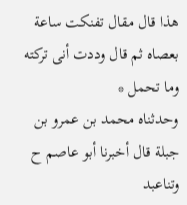هذا قال مقال تفنكت ساعة بعصاه ثم قال وددت أنى تركته وما تحمل *
وحدثناه محمد بن عمرو بن جبلة قال أخبرنا أبو عاصم ح وتناعبد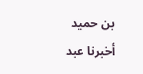بن حميد أخبرنا عبد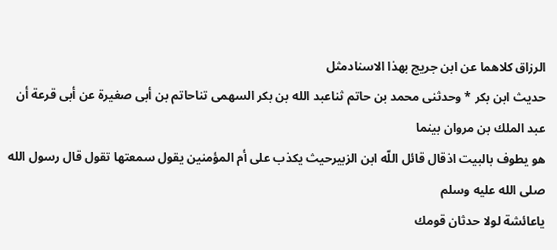الرزاق كلاهما عن ابن جريج بهذا الاسنادمثل
حديث ابن بكر * وحدثنى محمد بن حاتم ثناعبد الله بن بكر السهمى تناحاتم بن أبى صغيرة عن أبى قرعة أن عبد الملك بن مروان بينما
هو يطوف بالبيت اذقال قائل اللّه ابن الزبيرحيث يكذب على أم المؤمنين يقول سمعتها تقول قال رسول الله صلى الله عليه وسلم
ياعائشة لولا حدثان قومك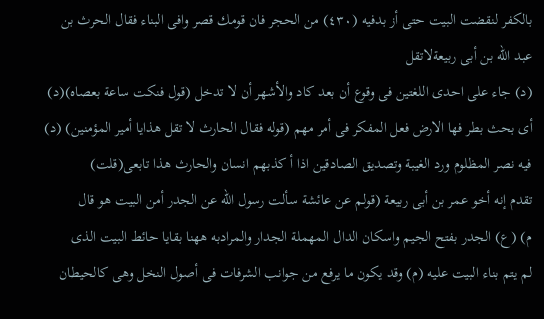بالكفر لنقضت البيت حتى أز بدفيه (٤٣٠) من الحجر فان قومك قصر وافى البناء فقال الحرث بن
عبد الله بن أبى ربيعةلاتقل
(د) جاء على احدى اللغتين فى وقوع أن بعد كاد والأشهر أن لا تدخل (قول فنكت ساعة بعصاه)(د)
أى بحث بطر فها الارض فعل المفكر فى أمر مهم (قوله فقال الحارث لا تقل هذايا أمير المؤمنين) (د)
فيه نصر المظلوم ورد الغيبة وتصديق الصادقين اذا أ كذبهم انسان والحارث هذا تابعى(قلت)
تقدم إنه أخو عمر بن أبى ربيعة (قولم عن عائشة سألت رسول الله عن الجدر أمن البيت هو قال
م) (ع) الجدر بفتح الجيم واسكان الدال المهملة الجدار والمرادبه ههنا بقايا حائط البيت الذى
لم يتم بناء البيت عليه (م) وقد يكون ما يرفع من جوانب الشرفات فى أصول النخل وهى كالحيطان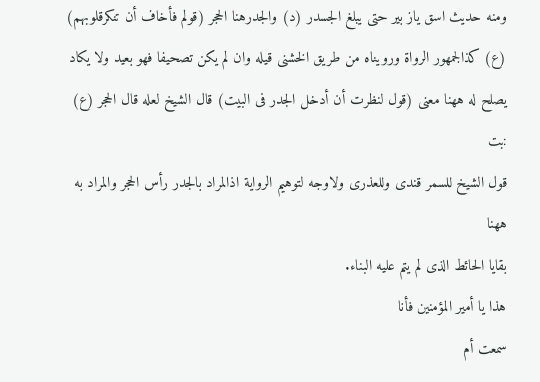ومنه حديث اسق ياز بير حتى يبلغ الجسدر (د) والجدرهنا الحجر (قولم فأخاف أن تنكرقلوبهم)
(ع) كذالجمهور الرواة ورويناه من طريق الخشنى قيله وان لم يكن تصحيفا فهو بعيد ولا يكاد
يصلح له ههنا معنى (قول لنظرت أن أدخل الجدر فى البيت) قال الشيخ لعله قال الحجر (ع) :بت
قول الشيخ للسمر قندى وللعذرى ولاوجه لتوهيم الرواية اذالمراد بالجدر رأس الحجر والمراد به ههنا
بقايا الحائط الذى لم يتم عليه البناء.
هذا يا أمير المؤمنين فأنا
سمعت أم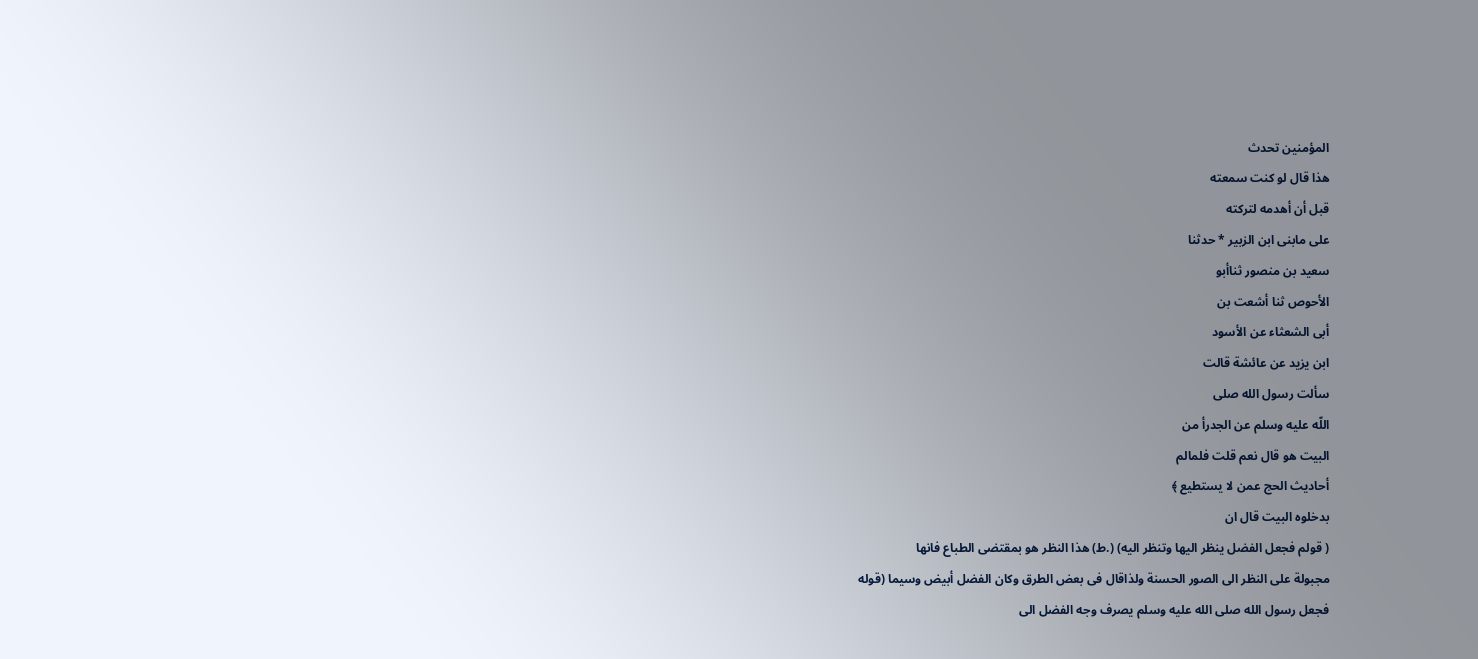المؤمنين تحدث
هذا قال لو كنت سمعته
قبل أن أهدمه لتركته
على مابنى ابن الزبير * حدثنا
سعيد بن منصور ثناأبو
الأحوص ثنا أشعت بن
أبى الشعثاء عن الأسود
ابن يزيد عن عائشة قالت
سألت رسول الله صلى
اللّه عليه وسلم عن الجدرأ من
البيت هو قال نعم قلت فلمالم
أحاديث الحج عمن لا يستطيع ﴾
بدخلوه البيت قال ان
( قولم فجعل الفضل ينظر اليها وتنظر اليه) (.ط) هذا النظر هو بمقتضى الطباع فانها
مجبولة على النظر الى الصور الحسنة ولذاقال فى بعض الطرق وكان الفضل أبيض وسيما (قوله
فجعل رسول الله صلى الله عليه وسلم يصرف وجه الفضل الى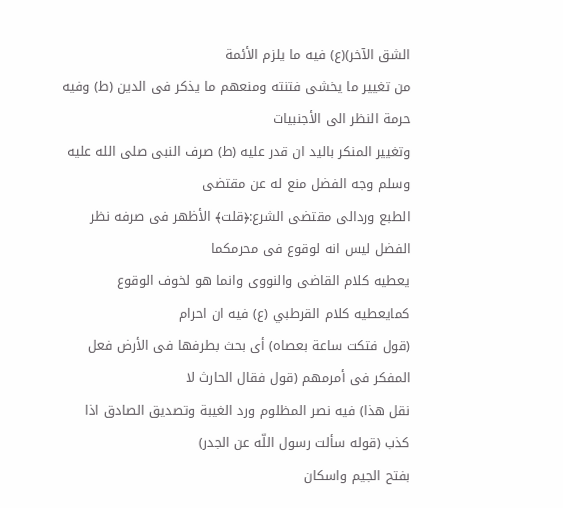الشق الآخر)(ع) فيه ما يلزم الأئمة
من تغيير ما يخشى فتنته ومنعهم ما يذكر فى الدين (ط) وفيه حرمة النظر الى الأجنبيات
وتغيير المنكر باليد ان قدر عليه (ط) صرف النبى صلى الله عليه وسلم وجه الفضل منع له عن مقتضى
الطبع وردالى مقتضى الشرع:﴿قلت﴾ الأظهر فى صرفه نظر الفضل ليس انه لوقوع فى محرمكما
يعطيه كلام القاضى والنووى وانما هو لخوف الوقوع كمايعطيه كلام القرطبي (ع) فيه ان احرام
(قول فتكت ساعة بعصاه) أى بحث بطرفها فى الأرض فعل المفكر فى أمرمهم (قول فقال الحارث لا
نقل هذا) فيه نصر المظلوم ورد الغيبة وتصديق الصادق اذا كذب (قوله سألت رسول اللّه عن الجدر)
بفتح الجيم واسكان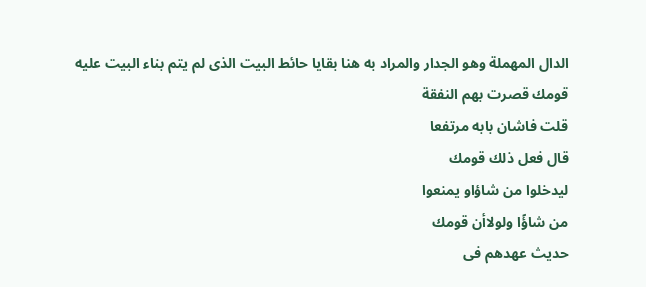الدال المهملة وهو الجدار والمراد به هنا بقايا حائط البيت الذى لم يتم بناء البيت عليه
قومك قصرت بهم النفقة
قلت فاشان بابه مرتفعا
قال فعل ذلك قومك
ليدخلوا من شاؤاو يمنعوا
من شاؤًا ولولاأن قومك
حديث عهدهم فى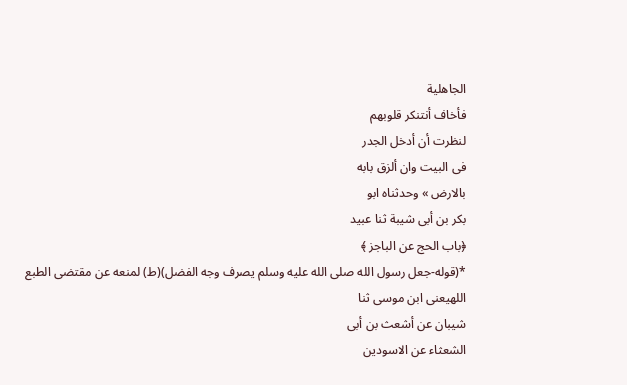الجاهلية
فأخاف أنتنکر قلوبهم
لنظرت أن أدخل الجدر
فى البيت وان ألزق بابه
بالارض » وحدثناه ابو
بكر بن أبى شيبة ثنا عبيد
﴿باب الحج عن الباجز ﴾
*(قوله-جعل رسول الله صلى الله عليه وسلم يصرف وجه الفضل)(ط) لمنعه عن مقتضى الطبع
اللهيعنى ابن موسى ثنا
شيبان عن أشعث بن أبى
الشعثاء عن الاسودين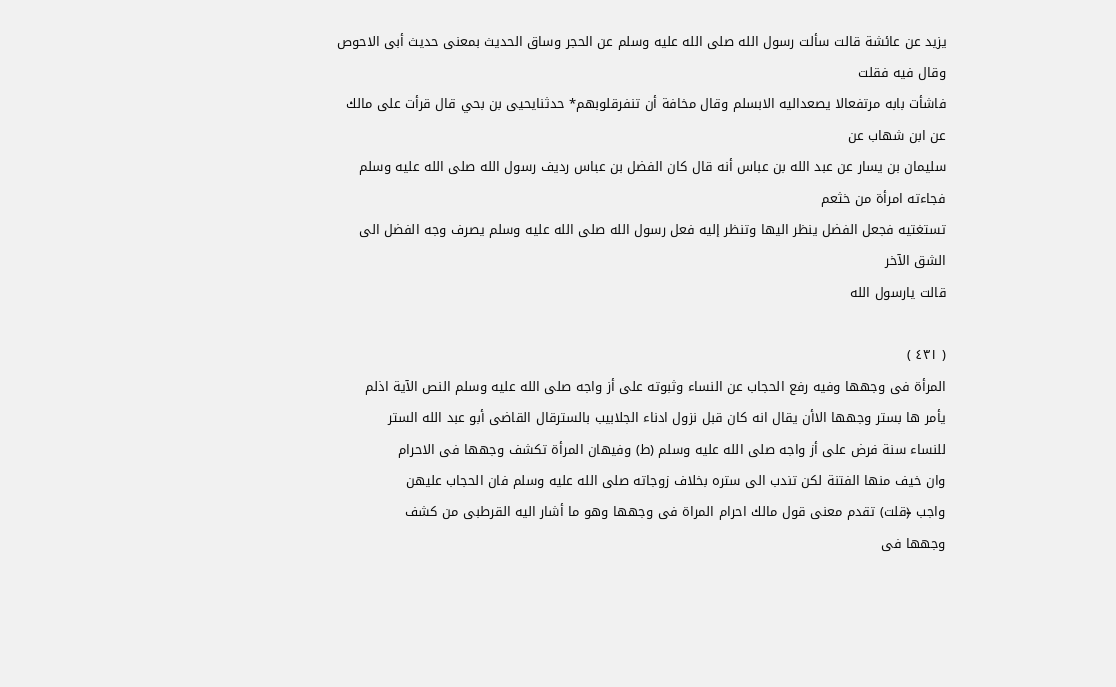يزيد عن عائشة قالت سألت رسول الله صلى الله عليه وسلم عن الحجر وساق الحديث بمعنى حديث أبى الاحوص وقال فيه فقلت
فاشأت بابه مرتفعالا يصعداليه الابسلم وقال مخافة أن تنفرقلوبهم* حدثنايحيى بن بحي قال قرأت على مالك عن ابن شهاب عن
سليمان بن يسار عن عبد الله بن عباس أنه قال كان الفضل بن عباس رديف رسول الله صلى الله عليه وسلم فجاءته امرأة من خثعم
تستغتيه فجعل الفضل ينظر اليها وتنظر إليه فعل رسول الله صلى الله عليه وسلم يصرف وجه الفضل الى الشق الآخر
قالت يارسول الله

( ٤٣١ )
المرأة فى وجهها وفيه رفع الحجاب عن النساء وثبوته على أز واجه صلى الله عليه وسلم النص الآية اذلم
يأمر ها بستر وجهها الاأن يقال انه كان قبل نزول ادناء الجلابيب بالسترقال القاضى أبو عبد الله الستر
للنساء سنة فرض على أز واجه صلى الله عليه وسلم (ط) وفيهان المرأة تكشف وجهها فى الاحرام
وان خيف منها الفتنة لكن تندب الى ستره بخلاف زوجاته صلى الله عليه وسلم فان الحجاب عليهن
واجب ﴿قلت) تقدم معنى قول مالك احرام المراة فى وجهها وهو ما أشار اليه القرطبى من كشف
وجهها فى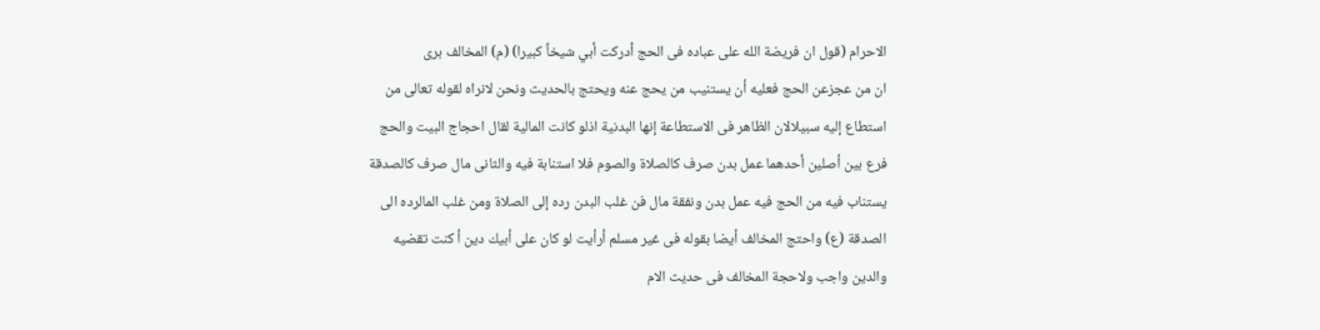الاحرام (قول ان فريضة الله على عباده فى الحج أدركت أبي شيخاً كبيرا) (م) المخالف برى
ان من عجزعن الحج فعليه أن يستنيب من يحج عنه ويحتج بالحديث ونحن لانراه لقوله تعالى من
استطاع إليه سبيلالان الظاهر فى الاستطاعة إنها البدنية اذلو كانت المالية لقال احجاج البيت والحج
فرع بين أصلين أحدهما عمل بدن صرف كالصلاة والصوم فلا استنابة فيه والثانى مال صرف كالصدقة
يستناب فيه من الحج فيه عمل بدن ونفقة مال فن غلب البدن رده إلى الصلاة ومن غلب المالرده الى
الصدقة (ع) واحتج المخالف أيضا بقوله فى غير مسلم أرأيت لو كان على أبيك دين أ كنت تقضيه
والدين واجب ولاحجة المخالف فى حديث الام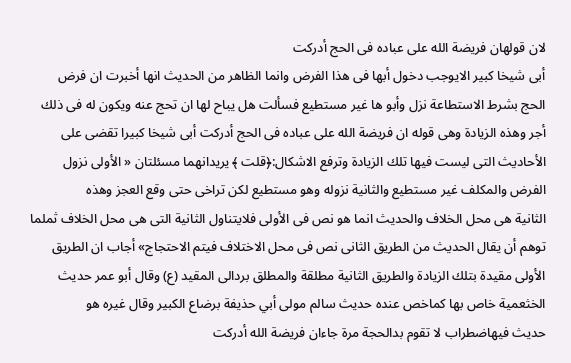لان قولهان فريضة الله على عباده فى الحج أدركت
أبى شيخا كبير الايوجب دخول أبها فى هذا الفرض وانما الظاهر من الحديث انها أخبرت ان فرض
الحج بشرط الاستطاعة نزل وأبو ها غير مستطيع فسألت هل يباح لها ان تحج عنه ويكون له فى ذلك
أجر وهذه الزيادة وهى قوله ان فريضة الله على عباده فى الحج أدركت أبى شيخا كبيرا تقضى على
الأحاديث التى ليست فيها تلك الزيادة وترفع الاشكال:﴿قلت ﴾ يريدانهما مسئلتان « الأولى نزول
الفرض والمكلف غير مستطيع والثانية نزوله وهو مستطيع لكن تراخى حتى وقع العجز وهذه
الثانية هى محل الخلاف والحديث انما هو نص فى الأولى فلايتناول الثانية التى هى محل الخلاف ثملما
توهم أن يقال الحديث من الطريق الثانى نص فى محل الاختلاف فيتم الاحتجاج» أجاب ان الطريق
الأولى مقيدة بتلك الزيادة والطريق الثانية مطلقة والمطلق بردالى المقيد (ع) وقال أبو عمر حديث
الخثعمية خاص بها كماخص عنده حديث سالم مولى أبي حذيفة برضاع الكبير وقال غيره هو
حديث فيهاضطراب لا تقوم بدالحجة مرة جاءان فريضة الله أدركت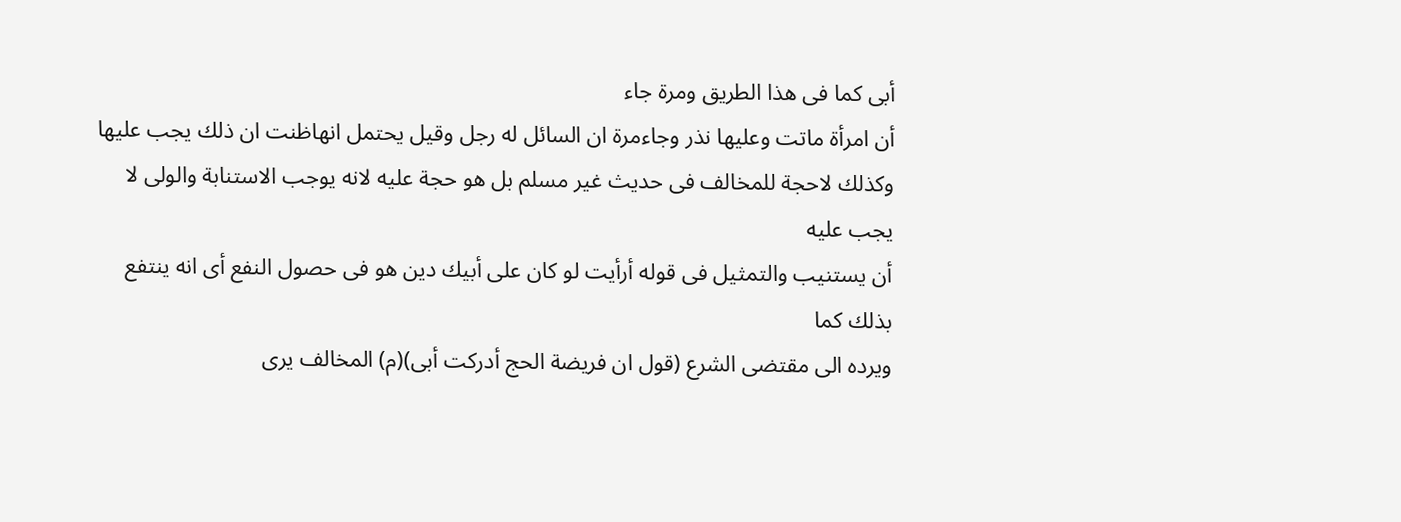أبى كما فى هذا الطريق ومرة جاء
أن امرأة ماتت وعليها نذر وجاءمرة ان السائل له رجل وقيل يحتمل انهاظنت ان ذلك يجب عليها
وكذلك لاحجة للمخالف فى حديث غير مسلم بل هو حجة عليه لانه يوجب الاستنابة والولى لا يجب عليه
أن يستنيب والتمثيل فى قوله أرأيت لو كان على أبيك دين هو فى حصول النفع أى انه ينتفع بذلك كما
ويرده الى مقتضى الشرع (قول ان فريضة الحج أدركت أبى)(م) المخالف يرى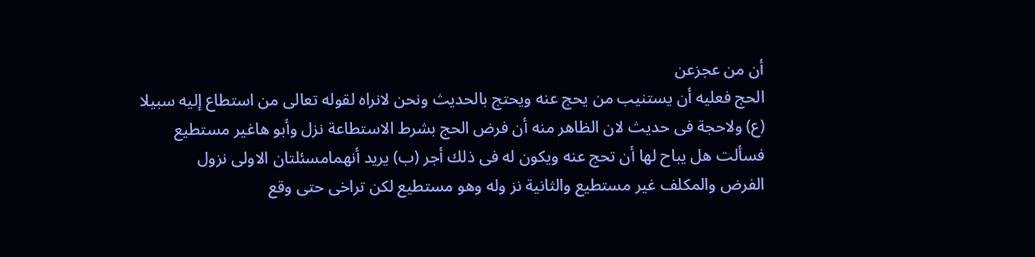أن من عجزعن
الحج فعليه أن يستنيب من يحج عنه ويحتج بالحديث ونحن لانراه لقوله تعالى من استطاع إليه سبيلا
(ع) ولاحجة فى حديث لان الظاهر منه أن فرض الحج بشرط الاستطاعة نزل وأبو هاغير مستطيع
فسألت هل يباح لها أن تحج عنه ويكون له فى ذلك أجر (ب) يريد أنهمامسئلتان الاولى نزول
الفرض والمكلف غير مستطيع والثانية نز وله وهو مستطيع لكن تراخى حتى وقع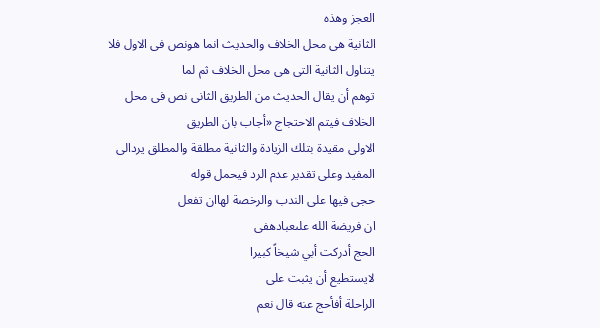العجز وهذه
الثانية هى محل الخلاف والحديث انما هونص فى الاول فلا يتناول الثانية التى هى محل الخلاف ثم لما
توهم أن يقال الحديث من الطريق الثانى نص فى محل الخلاف فيتم الاحتجاج «أجاب بان الطريق
الاولى مقيدة بتلك الزيادة والثانية مطلقة والمطلق يردالى المفيد وعلى تقدير عدم الرد فيحمل قوله
حجى فيها على الندب والرخصة لهاان تفعل
ان فريضة الله علىعبادهفی
الحج أدركت أبي شيخاً كبيرا
لايستطيع أن يثبت على
الراحلة أفأحج عنه قال نعم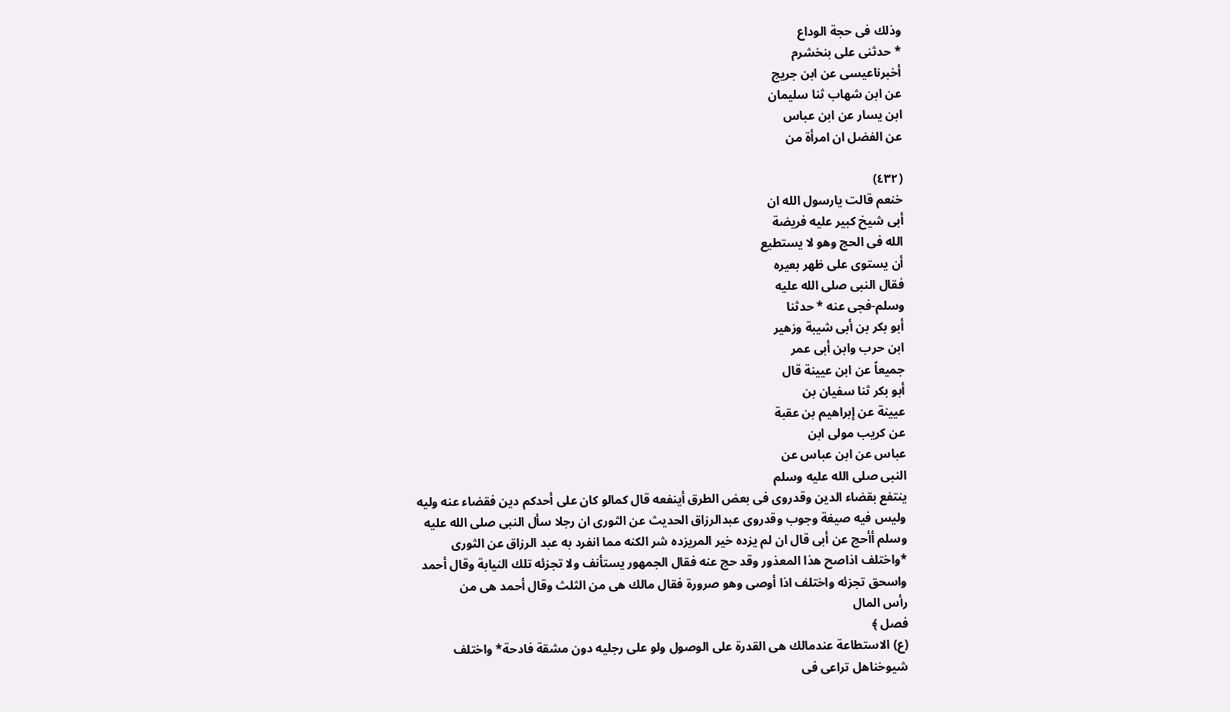وذلك فى حجة الوداع
* حدثنى على بنخشرم
أخبرناعيسى عن ابن جريج
عن ابن شهاب ثنا سليمان
ابن يسار عن ابن عباس
عن الفضل ان امرأة من

(٤٣٢)
خنعم قالت يارسول الله ان
أبى شيخ كبير عليه فريضة
الله فى الحج وهو لا يستطيع
أن يستوى على ظهر بعيره
فقال النبى صلى الله عليه
وسلم-فجی عنه * حدثنا
أبو بكر بن أبى شيبة وزهير
ابن حرب وابن أبى عمر
جميعاً عن ابن عيينة قال
أبو بكر ثنا سفيان بن
عيينة عن إبراهيم بن عقبة
عن كريب مولى ابن
عباس عن ابن عباس عن
النبى صلى الله عليه وسلم
ينتفع بقضاء الدين وقدروى فى بعض الطرق أينفعه قال كمالو كان على أحدكم دين فقضاء عنه وليه
وليس فيه صيغة وجوب وقدروى عبدالرزاق الحديث عن الثورى ان رجلا سأل النبى صلى الله عليه
وسلم أأحج عن أبى قال ان لم يزده خير المريزده شر الكنه مما انفرد به عبد الرزاق عن الثورى
*واختلف اذاصح هذا المعذور وقد حج عنه فقال الجمهور يستأنف ولا تجزئه تلك النيابة وقال أحمد
واسحق تجزئه واختلف اذا أوصى وهو صرورة فقال مالك هى من الثلث وقال أحمد هى من
رأس المال
فصل ﴾
(ع) الاستطاعة عندمالك هى القدرة على الوصول ولو على رجليه دون مشقة فادحة* واختلف
شيوخناهل تراعى فى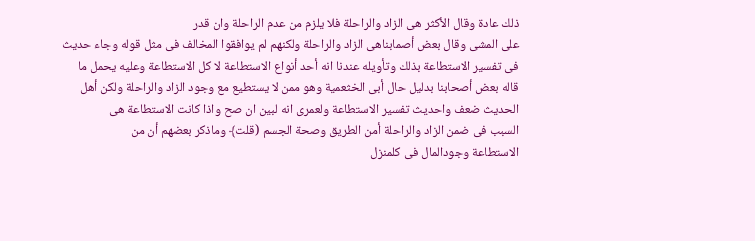ذلك عادة وقال الأكثر هى الزاد والراحلة فلا يلزم من عدم الراحلة وان قدر
على المشى وقال بعض أصمابناهى الزاد والراحلة ولكنهم لم يوافقوا المخالف فى مثل قوله وجاء حديث
فى تفسير الاستطاعة بذلك وتأويله عندنا انه أحد أنواع الاستطاعة لا كل الاستطاعة وعليه يحمل ما
قاله بعض أصحابنا بدليل حال أبى الخثعمية وهو ممن لا يستطيع مع وجود الزاد والراحلة ولكن أهل
الحديث ضعف واحديث تفسير الاستطاعة ولعمرى انه لبين ان صح واذا كانت الاستطاعة هى
السبب فى ضمن الزاد والراحلة أمن الطريق وصحة الجسم (قلت﴾ وماذكر بعضهم أن من
الاستطاعة وجودالمال فى كلمنزل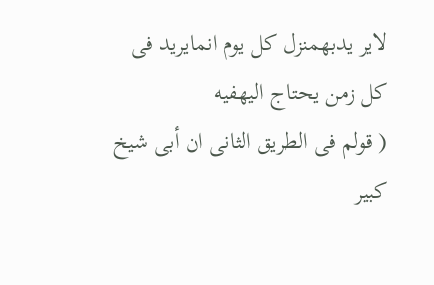لایر یدبهمنزل كل يوم انمايريد فى كل زمن يحتاج اليهفيه
( قولم فى الطريق الثانى ان أبى شيخ كبير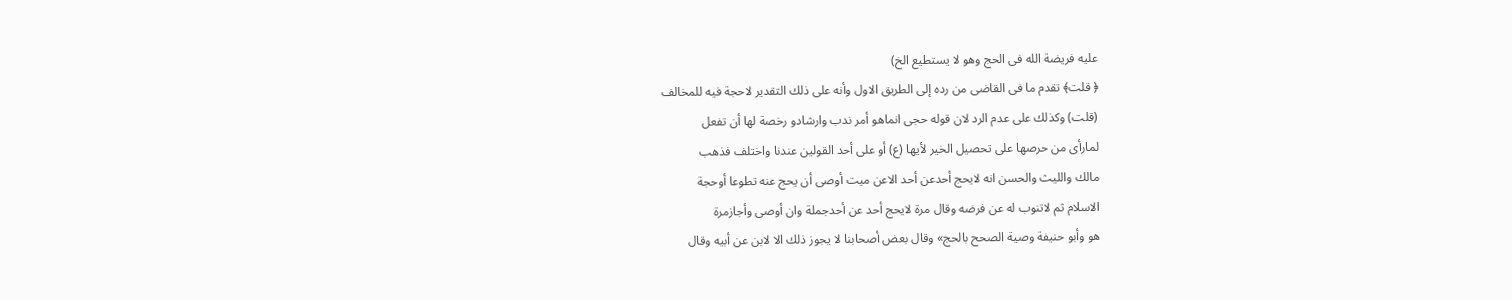عليه فريضة الله فى الحج وهو لا يستطيع الخ)
﴿ قلت﴾ تقدم ما فى القاضى من رده إلى الطريق الاول وأنه على ذلك التقدير لاحجة فيه للمخالف
(قلت) وكذلك على عدم الرد لان قوله حجى انماهو أمر ندب وارشادو رخصة لها أن تفعل
لمارأى من حرصها على تحصيل الخير لأيها (ع) أو على أحد القولين عندنا واختلف فذهب
مالك والليث والحسن انه لايحج أحدعن أحد الاعن ميت أوصى أن يحج عنه تطوعا أوحجة
الاسلام ثم لاتنوب له عن فرضه وقال مرة لايحج أحد عن أحدجملة وان أوصى وأجازمرة
هو وأبو حنيفة وصية الصحح بالحج» وقال بعض أصحابنا لا يجوز ذلك الا لابن عن أبيه وقال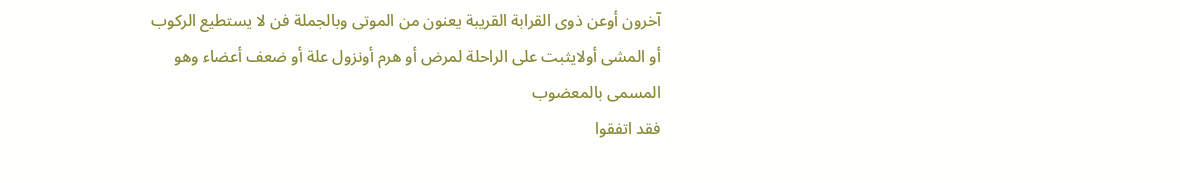آخرون أوعن ذوى القرابة القريبة يعنون من الموتى وبالجملة فن لا يستطيع الركوب
أو المشى أولايثبت على الراحلة لمرض أو هرم أونزول علة أو ضعف أعضاء وهو المسمى بالمعضوب
فقد اتفقوا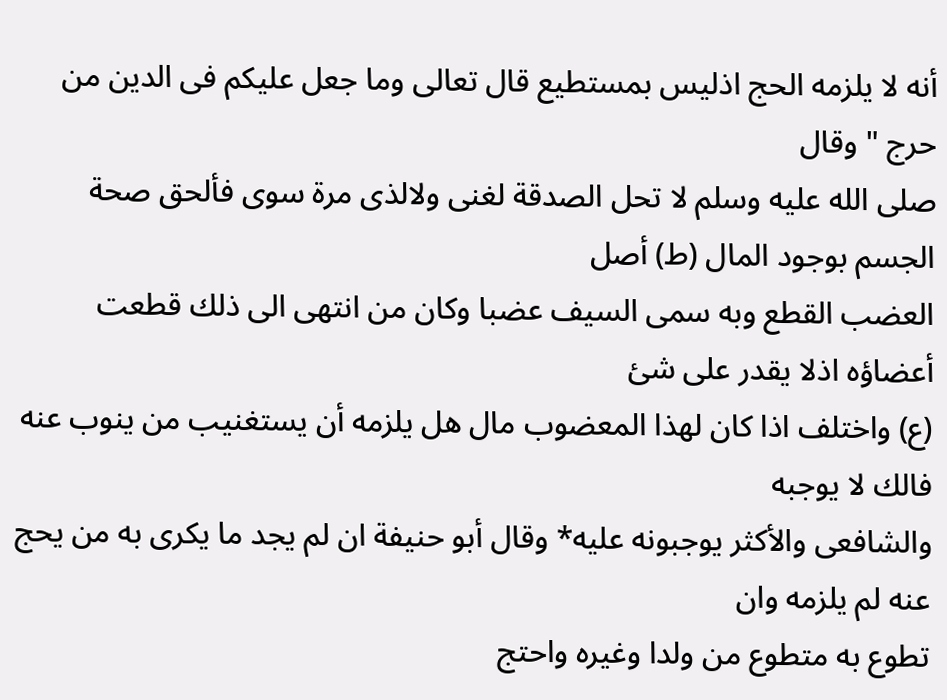أنه لا يلزمه الحج اذليس بمستطيع قال تعالى وما جعل عليكم فى الدين من حرج " وقال
صلى الله عليه وسلم لا تحل الصدقة لغنى ولالذى مرة سوى فألحق صحة الجسم بوجود المال (ط) أصل
العضب القطع وبه سمى السيف عضبا وكان من انتهى الى ذلك قطعت أعضاؤه اذلا يقدر على شئ
(ع) واختلف اذا كان لهذا المعضوب مال هل يلزمه أن يستغنيب من ينوب عنه فالك لا يوجبه
والشافعى والأكثر يوجبونه عليه* وقال أبو حنيفة ان لم يجد ما يكرى به من يحج عنه لم يلزمه وان
تطوع به متطوع من ولدا وغيره واحتج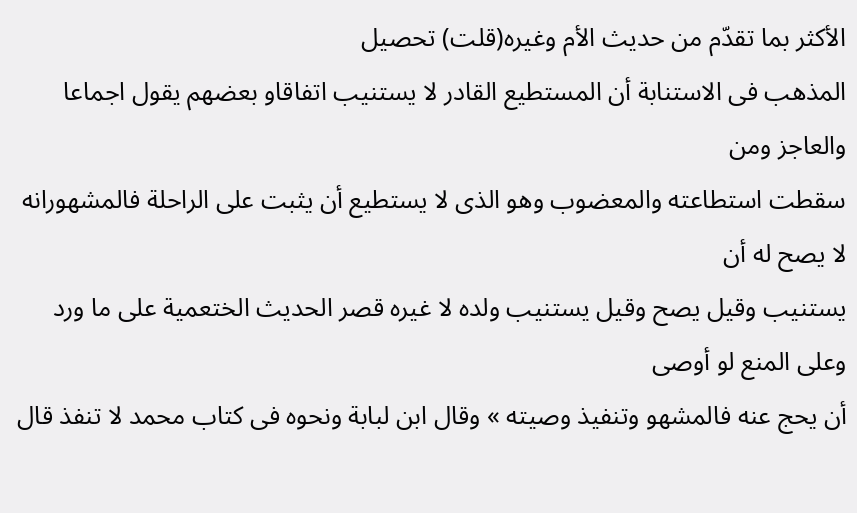الأكثر بما تقدّم من حديث الأم وغيره(قلت) تحصيل
المذهب فى الاستنابة أن المستطيع القادر لا يستنيب اتفاقاو بعضهم يقول اجماعا والعاجز ومن
سقطت استطاعته والمعضوب وهو الذى لا يستطيع أن يثبت على الراحلة فالمشهورانه لا يصح له أن
يستنيب وقيل يصح وقيل يستنيب ولده لا غيره قصر الحديث الختعمية على ما ورد وعلى المنع لو أوصى
أن يحج عنه فالمشهو وتنفيذ وصيته » وقال ابن لبابة ونحوه فى كتاب محمد لا تنفذ قال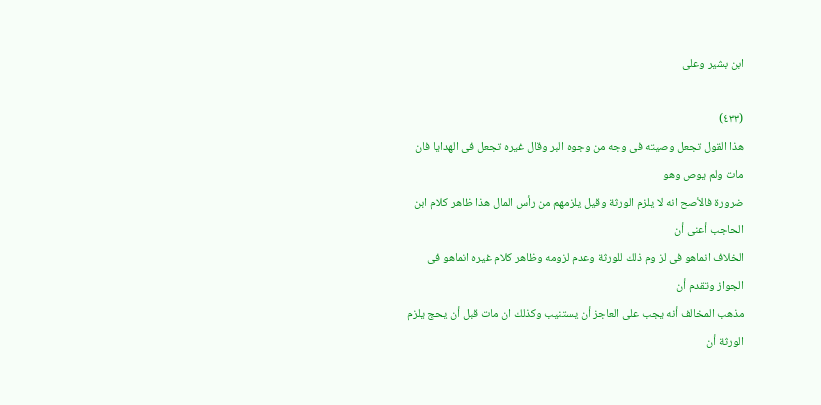ابن بشير وعلى

(٤٣٣)
هذا القول تجعل وصيته فى وجه من وجوه البر وقال غيره تجعل فى الهدايا فان مات ولم يوص وهو
ضرورة فالأصح انه لا يلزم الورثة وقيل يلزمهم من رأس المال هذا ظاهر كلام ابن الحاجب أعنى أن
الخلاف انماهو فى لز وم ذلك للورثة وعدم لزومه وظاهر كلام غيره انماهو فى الجواز وتقدم أن
مذهب المخالف أنه يجب على العاجز أن يستنيب وكذلك ان مات قبل أن يحج يلزم الورثة أن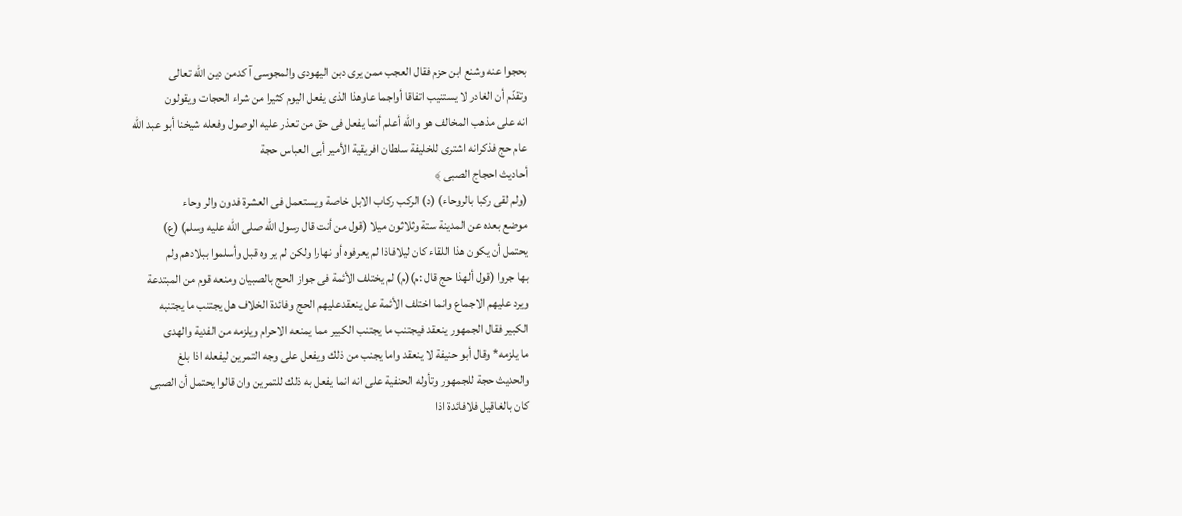بحجوا عنه وشنع ابن حزم فقال العجب ممن يرى دبن اليهودى والمجوسى آ كدمن دين الله تعالى
وتقدّم أن الغادر لا يستنيب اتفاقا أواجما عاوهذا الذى يفعل اليوم كثيرا من شراء الحجات ويقولون
انه على مذهب المخالف هو والله أعلم أنما يفعل فى حق من تعذر عليه الوصول وفعله شيخنا أبو عبد الله
عام حج فذكرانه اشترى للخليفة سلطان افريقية الأمير أبى العباس حجة
أحاديث احجاج الصبى ﴾
(ولم لقى ركبا بالروحاء) (د) الركب ركاب الابل خاصة ويستعمل فى العشرة فدون والر وحاء
موضع بعده عن المدينة ستة وثلاثون ميلا (قول من أنت قال رسول الله صلى الله عليه وسلم) (ع)
يحتمل أن يكون هذا اللقاء كان ليلافاذا لم يعرفوه أو نهارا ولكن لم ير وه قبل وأسلموا ببلادهم ولم
بها جروا (قول ألهذا حج قال :م)(م) لم يختلف الأئمة فى جواز الحج بالصبيان ومنعه قوم من المبتدعة
ويرد عليهم الاجماع وانما اختلف الأئمة عل ينعقدعليهم الحج وفائدة الخلاف هل يجتنب ما يجتنبه
الكبير فقال الجمهور ينعقد فيجتنب ما يجتنب الكبير مما يمنعه الاحرام ويلزمه من الفدية والهدى
ما يلزمه* وقال أبو حنيفة لا ينعقد واما يجنب من ذلك ويفعل على وجه التمرين ليفعله اذا بلغ
والحديث حجة للجمهور وتأوله الحنفية على انه انما يفعل به ذلك للتمرين وان قالوا يحتمل أن الصبى
كان بالغاقيل فلافائدة اذا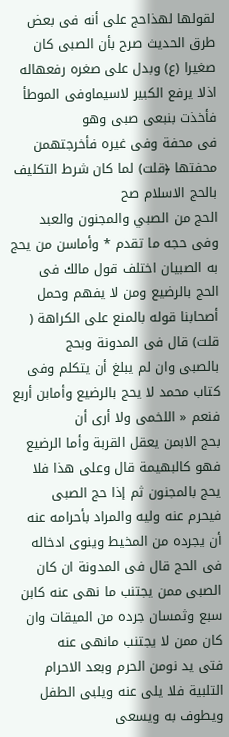لقولها لهذاحج على أنه فى بعض طرق الحديث صرح بأن الصبى كان
صغيرا (ع) وبدل على صغره رفعهاله اذلا يرفع الكبير لاسيماوفى الموطأ فأخذت بنبعى صبى وهو
فى محفة وفى غيره فأخرجتهمن محفتها ﴿قلت) لما كان شرط التكليف بالحج الاسلام صح
الحج من الصبي والمجنون والعبد وفى حجه ما تقدم * وأماسن من يحج به الصبيان اختلف قول مالك فى
الحج بالرضيع ومن لا يفهم وحمل أصحابنا قوله بالمنع على الكراهة ( قلت) قال فى المدونة وبحج
بالصبى وان لم يبلغ أن يتكلم وفى كتاب محمد لا يحج بالرضيع وأمابن أربع فنعم « اللخمى ولا أرى أن
بحج الابمن يعقل القربة وأما الرضيع فهو كالبهيمة قال وعلى هذا فلا يحج بالمجنون ثم إذا حج الصبى
فيحرم عنه وليه والمراد بأحرامه عنه أن يجرده من المخيط وينوى ادخاله فى الحج قال فى المدونة ان كان
الصبى ممن يجتنب ما نهى عنه كابن سبع وثمسان جرده من الميقات وان كان ممن لا يجتنب مانهى عنه
فتى يد نومن الحرم وبعد الاحرام التلبية فلا يلى عنه ويلبى الطفل ويطوف به ويسعى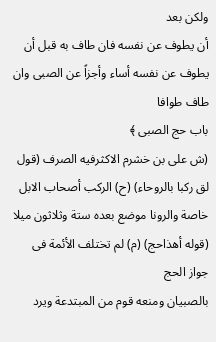ولكن بعد
أن يطوف عن نفسه فان طاف به قبل أن يطوف عن نفسه أساء وأجزاً عن الصبى وان طاف طوافا
باب حج الصبى ﴾
(ش على بن خشرم الاكثرفيه الصرف (قول لق ركبا بالروحاء) (ح) الركب أصحاب الابل
خاصة والرونا موضع بعده ستة وثلاثون ميلا (قوله أهذاحج) (م) لم تختلف الأئمة فى جواز الحج
بالصبيان ومنعه قوم من المبتدعة ويرد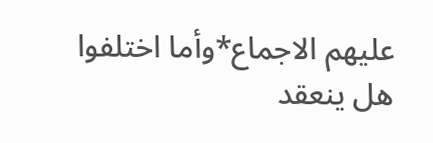عليهم الاجماع*وأما اختلفوا هل ينعقد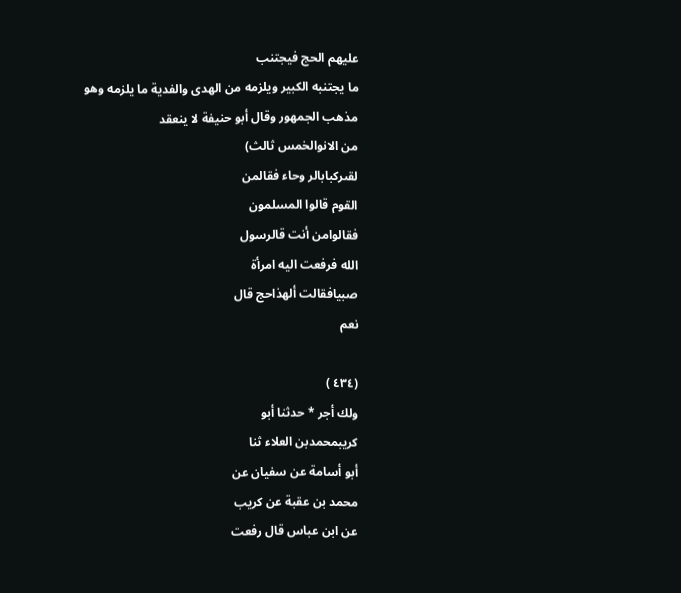عليهم الحج فيجتنب
ما يجتنبه الكبير ويلزمه من الهدى والفدية ما يلزمه وهو مذهب الجمهور وقال أبو حنيفة لا ينعقد
من الانوالخمس ثالث)
لقىرکبابالر وحاء فقالمن
القوم قالوا المسلمون
فقالوامن أنت قالرسول
الله فرفعت اليه امرأة
صبيافقالت ألهذاحج قال
نعم

(٤٣٤ )
ولك أجر * حدثنا أبو
کریبمحمدبن العلاء ثنا
أبو أسامة عن سفيان عن
محمد بن عقبة عن كريب
عن ابن عباس قال رفعت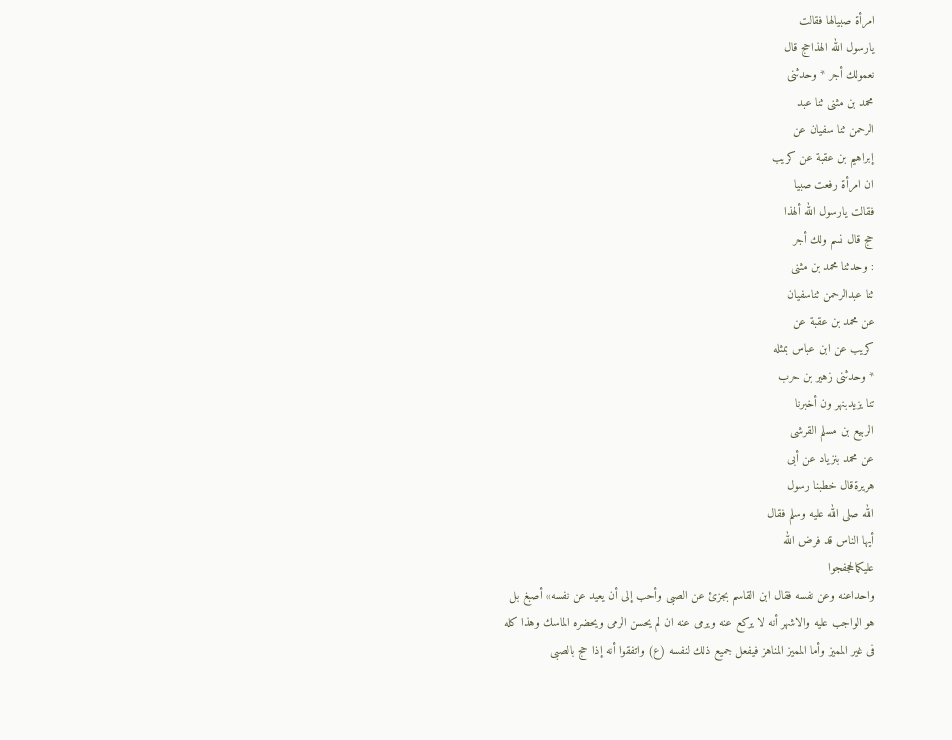امرأة صبيالها فقالت
يارسول الله الهذاحج قال
نعمولك أجر * وحدثنى
محمد بن مثنى ثنا عبد
الرحمن ثنا سفيان عن
إبراهيم بن عقبة عن كريب
ان امرأة رفعت صبيا
فقالت يارسول الله ألهذا
حج قال نسم ولك أجر
: وحدثنا محمد بن مثنى
ثنا عبدالرحمن ثناسفيان
عن محمد بن عقبة عن
كريب عن ابن عباس بمثله
* وحدثنی زهير بن حرب
تنا یزیدبنهر ون أخبرنا
الربيع بن مسلم القرشى
عن محمد بنزیاد عن أبى
هريرةقال خطبنا رسول
الله صلى الله عليه وسلم فقال
أيها الناس قد فرض الله
علیکمالحجفجوا
واحداعنه وعن نفسه فقال ابن القاسم بجزئ عن الصبى وأحب إلى أن يعيد عن نفسه» أصبغ بل
هو الواجب عليه والاشهر أنه لا يركع عنه ويرمى عنه ان لم يحسن الرمى ويحضره الماسك وهذا كله
فى غير المميز وأما المميز المناهز فيفعل جميع ذلك لنفسه (ع) واتفقوا أنه إذا حج بالصبى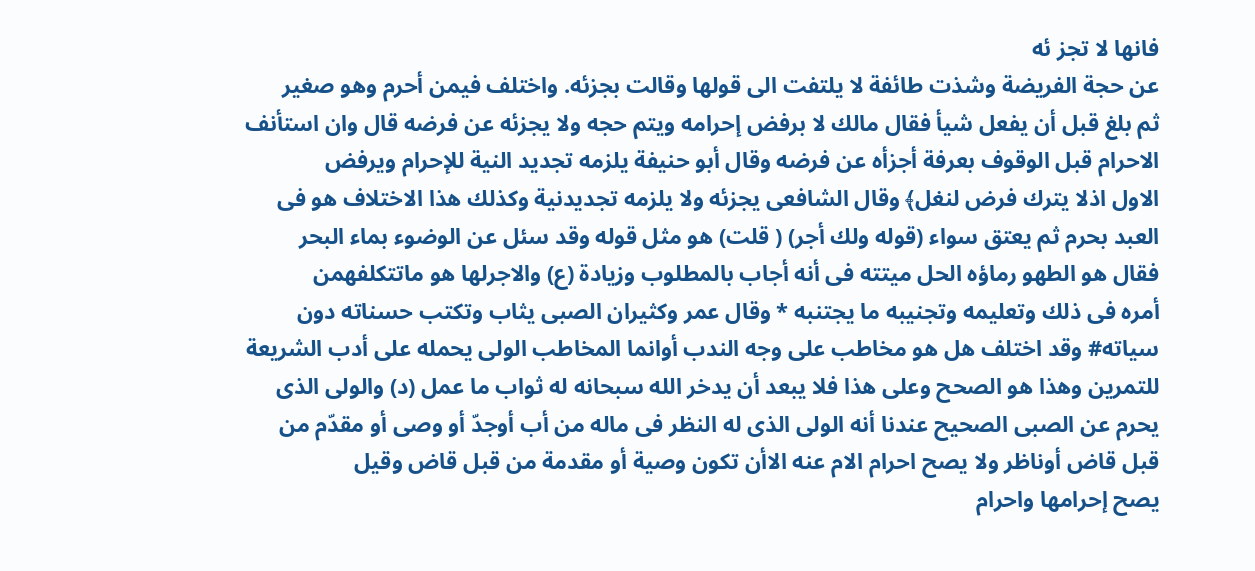فانها لا تجز ئه
عن حجة الفريضة وشذت طائفة لا يلتفت الى قولها وقالت بجزئه. واختلف فيمن أحرم وهو صغير
ثم بلغ قبل أن يفعل شيأ فقال مالك لا برفض إحرامه ويتم حجه ولا يجزئه عن فرضه قال وان استأنف
الاحرام قبل الوقوف بعرفة أجزأه عن فرضه وقال أبو حنيفة يلزمه تجديد النية للإحرام ويرفض
الاول اذلا يترك فرض لنغل﴾ وقال الشافعى يجزئه ولا يلزمه تجديدنية وكذلك هذا الاختلاف هو فى
العبد بحرم ثم يعتق سواء (قوله ولك أجر) ( قلت) هو مثل قوله وقد سئل عن الوضوء بماء البحر
فقال هو الطهو رماؤه الحل ميتته فى أنه أجاب بالمطلوب وزيادة (ع) والاجرلها هو ماتتكلفهمن
أمره فى ذلك وتعليمه وتجنيبه ما يجتنبه * وقال عمر وكثيران الصبى يثاب وتكتب حسناته دون
سياته# وقد اختلف هل هو مخاطب على وجه الندب أوانما المخاطب الولى يحمله على أدب الشريعة
للتمرين وهذا هو الصحح وعلى هذا فلا يبعد أن يدخر الله سبحانه له ثواب ما عمل (د) والولى الذى
يحرم عن الصبى الصحيح عندنا أنه الولى الذى له النظر فى ماله من أب أوجدّ أو وصى أو مقدّم من
قبل قاض أوناظر ولا يصح احرام الام عنه الاأن تكون وصية أو مقدمة من قبل قاض وقيل
يصح إحرامها واحرام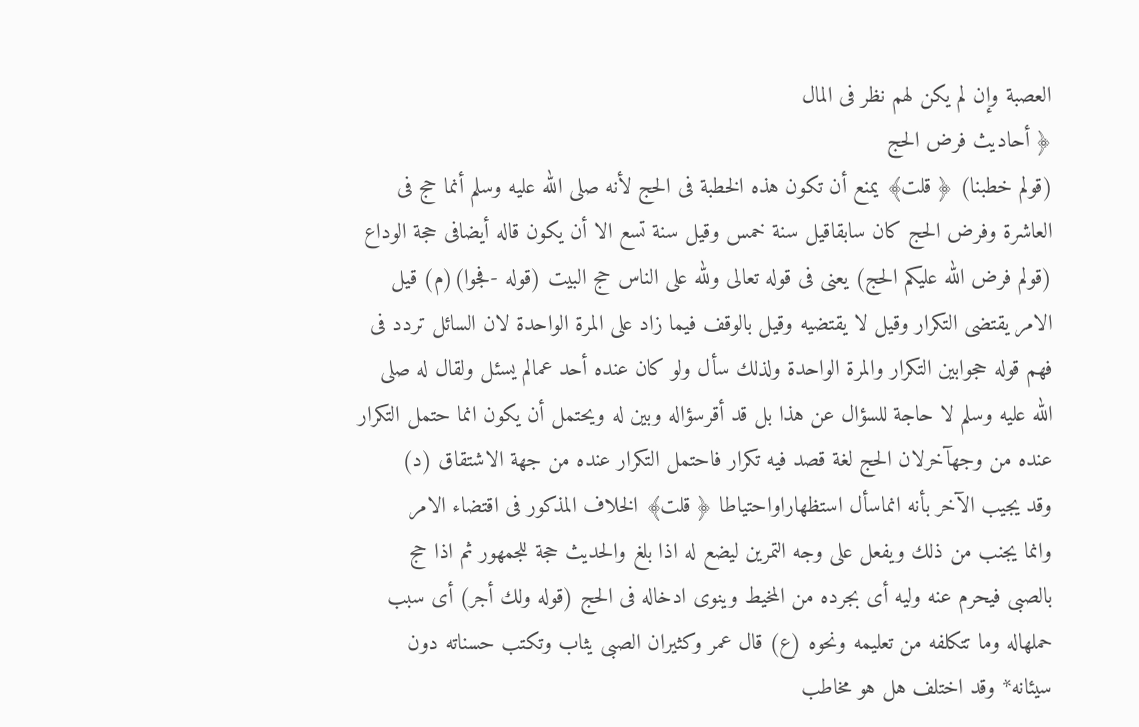العصبة وإن لم يكن لهم نظر فى المال
﴿ أحاديث فرض الحج
(قولم خطبنا) ﴿ قلت﴾ يمنع أن تكون هذه الخطبة فى الحج لأنه صلى الله عليه وسلم أنما حج فى
العاشرة وفرض الحج كان سابقاقيل سنة خمس وقيل سنة تسع الا أن يكون قاله أيضافى حجة الوداع
(قولم فرض الله عليكم الحج) يعنى فى قوله تعالى ولله على الناس حج البيت (قوله -فجوا)(م) قيل
الامر يقتضى التكرار وقيل لا يقتضيه وقيل بالوقف فيما زاد على المرة الواحدة لان السائل تردد فى
فهم قوله حجوابين التكرار والمرة الواحدة ولذلك سأل ولو كان عنده أحد عمالم يسئل ولقال له صلى
الله عليه وسلم لا حاجة للسؤال عن هذا بل قد أقرسؤاله وبين له ويحتمل أن يكون انما حتمل التكرار
عنده من وجهآخرلان الحج لغة قصد فيه تكرار فاحتمل التكرار عنده من جهة الاشتقاق (د)
وقد يجيب الآخر بأنه انماسأل استظهاراواحتياطا ﴿ قلت﴾ الخلاف المذكور فى اقتضاء الامر
وانما يجنب من ذلك ويفعل على وجه التمرين ليضع له اذا بلغ والحديث حجة للجمهور ثم اذا حج
بالصبى فيحرم عنه وليه أى بجرده من المخيط وينوى ادخاله فى الحج (قوله ولك أجر) أى سبب
حملهاله وما تتكلفه من تعليمه ونحوه (ع) قال عمر وكثيران الصبى يثاب وتكتب حسناته دون
سيئانه* وقد اختلف هل هو مخاطب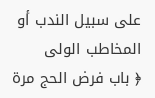على سبيل الندب أو المخاطب الولى
﴿ باب فرض الحج مرة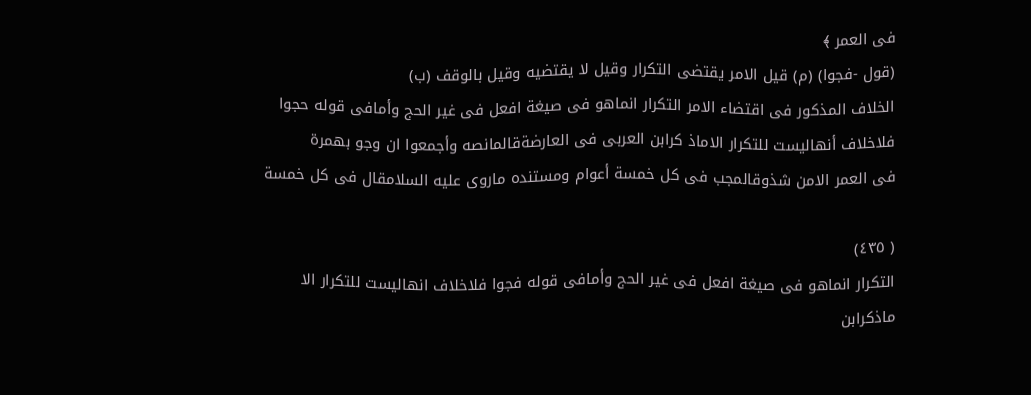فى العمر ﴾
(قول -فجوا) (م) قيل الامر يقتضى التكرار وقيل لا يقتضيه وقيل بالوقف (ب)
الخلاف المذكور فى اقتضاء الامر التكرار انماهو فى صيغة افعل فى غير الحج وأمافى قوله حجوا
فلاخلاف أنهاليست للتكرار الاماذ کرابن العربى فى العارضةقالمانصه وأجمعوا ان وجو بهمرة
فى العمر الامن شذوقالمجب فى كل خمسة أعوام ومستنده ماروى عليه السلامقال فى كل خمسة

( ٤٣٥)
التكرار انماهو فى صيغة افعل فى غير الحج وأمافى قوله فجوا فلاخلاف انهاليست للتكرار الا
ماذكرابن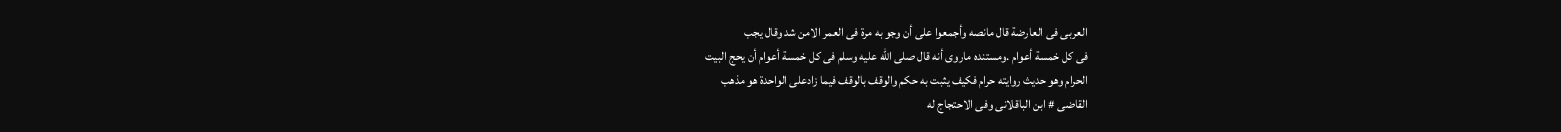العربى فى العارضة قال مانصه وأجمعوا على أن وجو به مرة فى العمر الامن شد وقال يجب
فى كل خمسة أعوام .ومستنده ماروى أنه قال صلى الله عليه وسلم فى كل خمسة أعوام أن يحج البيت
الحرام وهو حديث روايته حرام فكيف يثبت به حكم والوقف بالوقف فيما زادعلى الواحدة هو مذهب
القاضى # ابن الباقلانى وفى الاحتجاج له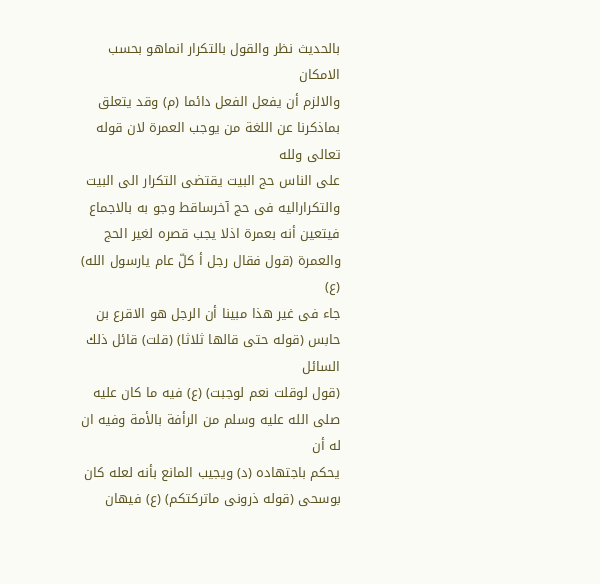بالحديث نظر والقول بالتكرار انماهو بحسب الامكان
والالزم أن يفعل الفعل دائما (م) وقد يتعلق بماذكرنا عن اللغة من يوجب العمرة لان قوله تعالى ولله
على الناس حج البيت يقتضى التكرار الى البيت والتكراراليه فى حج آخرساقط وجو به بالاجماع
فيتعين أنه بعمرة اذلا يجب قصره لغير الحج والعمرة (قول فقال رجل أ كلّ عام يارسول الله) (ع)
جاء فى غير هذا مبينا أن الرجل هو الاقرع بن حابس (قوله حتى قالها ثلاثا) (قلت) قائل ذلك السائل
(قول لوقلت نعم لوجبت) (ع) فيه ما كان عليه صلى الله عليه وسلم من الرأفة بالأمة وفيه ان له أن
يحكم باجتهاده (د) ويجيب المانع بأنه لعله كان بوسحى (قوله ذرونى ماتركتكم) (ع) فيهان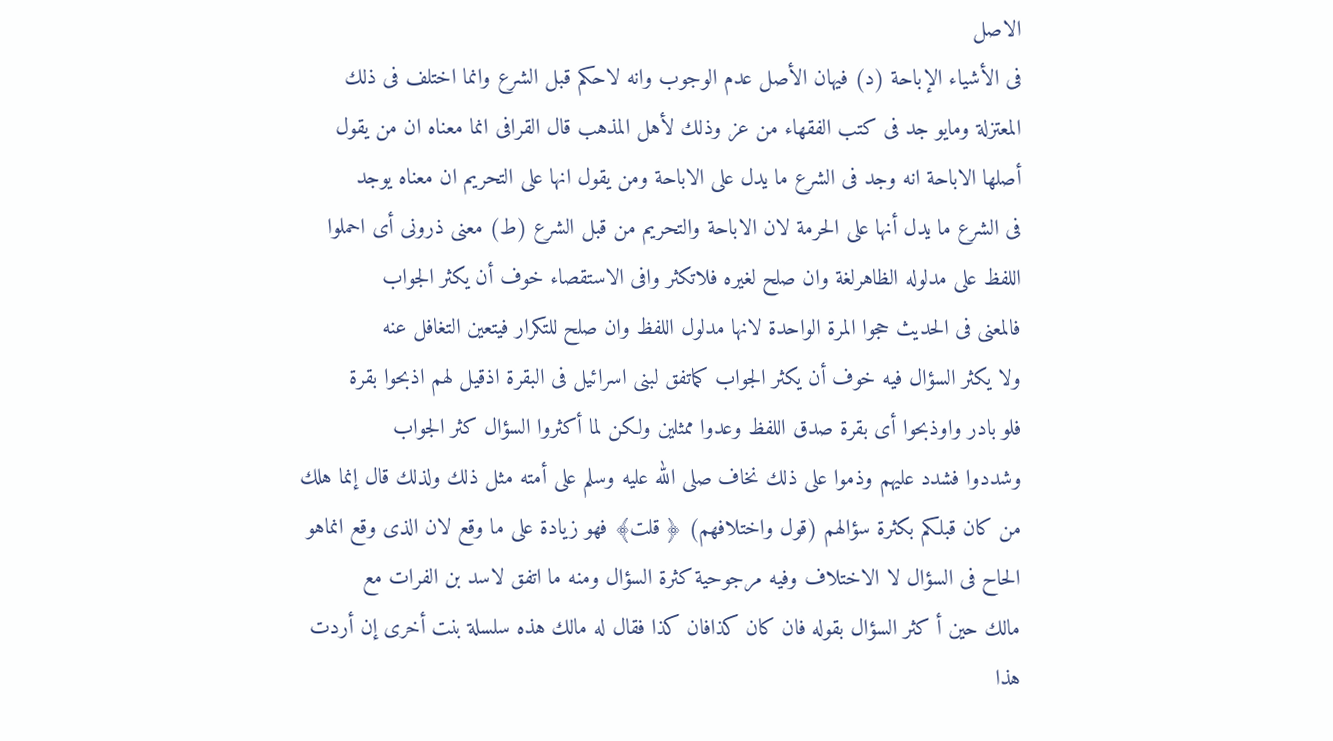الاصل
فى الأشياء الإباحة (د) فيهان الأصل عدم الوجوب وانه لاحكم قبل الشرع وانما اختلف فى ذلك
المعتزلة ومايو جد فى كتب الفقهاء من عز وذلك لأهل المذهب قال القرافى انما معناه ان من يقول
أصلها الاباحة انه وجد فى الشرع ما يدل على الاباحة ومن يقول انها على التحريم ان معناه يوجد
فى الشرع ما يدل أنها على الحرمة لان الاباحة والتحريم من قبل الشرع (ط) معنى ذرونى أى احملوا
اللفظ على مدلوله الظاهرلغة وان صلح لغيره فلاتكثر وافى الاستقصاء خوف أن يكثر الجواب
فالمعنى فى الحديث حجوا المرة الواحدة لانها مدلول اللفظ وان صلح للتكرار فيتعين التغافل عنه
ولا يكثر السؤال فيه خوف أن يكثر الجواب كماتفق لبنى اسرائيل فى البقرة اذقيل لهم اذبحوا بقرة
فلو بادر واوذبحوا أى بقرة صدق اللفظ وعدوا ممثلين ولكن لما أكثروا السؤال كثر الجواب
وشددوا فشدد عليهم وذموا على ذلك نخاف صلى الله عليه وسلم على أمته مثل ذلك ولذلك قال إنما هلك
من كان قبلكم بكثرة سؤالهم (قول واختلافهم) ﴿ قلت﴾ فهو زيادة على ما وقع لان الذى وقع انماهو
الحاح فى السؤال لا الاختلاف وفيه مرجوحية كثرة السؤال ومنه ما اتفق لاسد بن الفرات مع
مالك حين أ كثر السؤال بقوله فان كان كذافان كذا فقال له مالك هذه سلسلة بنت أخرى إن أردت
هذا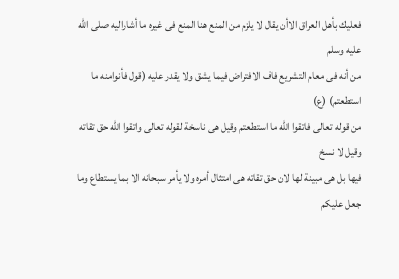فعليك بأهل العراق الاأن يقال لا يلزم من المنع هنا المنع فى غيره ما أشاراليه صلى الله عليه وسلم
من أنه فى معام التشريع فاف الافتراض فيما يشق ولا يقدر عليه (قول فأنوامنه ما استطعتم) (ع)
من قوله تعالى فاتقوا الله ما استطعتم وقيل هى ناسخة لقوله تعالى واتقوا الله حق تقاته وقيل لا نسخ
فيها بل هى مبينة لها لان حق تقاته هى امتثال أمره ولا يأمر سبحانه الا بما يستطاع وما جعل عليكم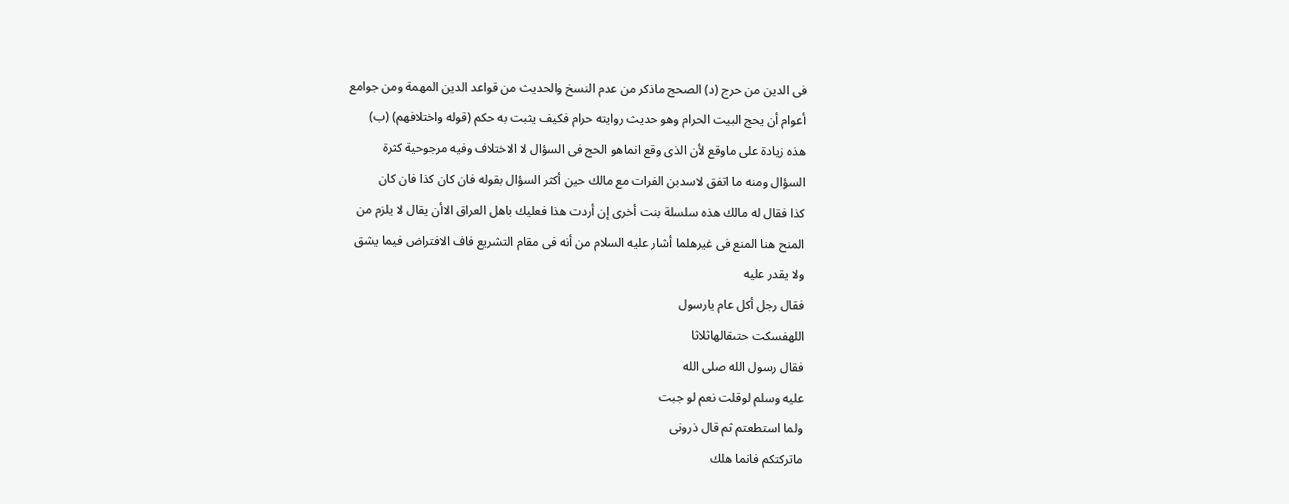فى الدين من حرج (د) الصحج ماذكر من عدم النسخ والحديث من قواعد الدين المهمة ومن جوامع
أعوام أن يحج البيت الحرام وهو حديث روايته حرام فكيف يثبت به حكم (قوله واختلافهم) (ب)
هذه زيادة على ماوقع لأن الذى وقع انماهو الحج فى السؤال لا الاختلاف وفيه مرجوحية كثرة
السؤال ومنه ما اتفق لاسدبن الفرات مع مالك حين أكثر السؤال بقوله فان كان كذا فان كان
كذا فقال له مالك هذه سلسلة بنت أخرى إن أردت هذا فعليك باهل العراق الاأن يقال لا يلزم من
المنح هنا المنع فى غيرهلما أشار عليه السلام من أنه فى مقام التشريع فاف الافتراض فيما يشق
ولا يقدر عليه
فقال رجل أكل عام يارسول
اللهفسكت حتىقالهاثلاثا
فقال رسول الله صلى الله
عليه وسلم لوقلت نعم لو جبت
ولما استطعتم ثم قال ذرونى
ماتركتكم فانما هلك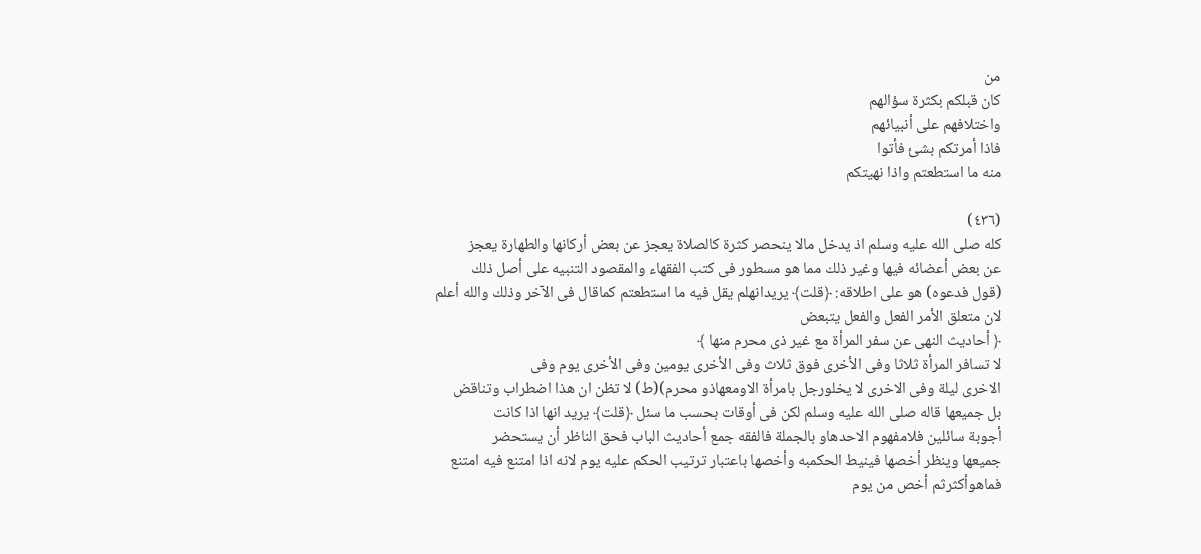من
كان قبلكم بكثرة سؤالهم
واختلافهم على أنبيائهم
فاذا أمرتكم بشئ فأتوا
منه ما استطعتم واذا نهيتكم

(٤٣٦)
كله صلى الله عليه وسلم اذ يدخل مالا ينحصر كثرة كالصلاة يعجز عن بعض أركانها والطهارة يعجز
عن بعض أعضائه فيها وغير ذلك مما هو مسطور فى كتب الفقهاء والمقصود التنبيه على أصل ذلك
(قول فدعوه) هو على اطلاقه: ﴿قلت﴾ يريدانهلم يقل فيه ما استطعتم كماقال فى الآخر وذلك والله أعلم
لان متعلق الأمر الفعل والفعل يتبعض
﴿ أحاديث النهى عن سفر المرأة مع غير ذى محرم منها ﴾
لا تسافر المرأة ثلاثا وفى الأخرى فوق ثلاث وفى الأخرى يومين وفى الأخرى يوم وفى
الاخرى ليلة وفى الاخرى لا يخلورجل بامرأة الاومعهاذو محرم)(ط) لا تظن ان هذا اضطراب وتناقض
بل جميعها قاله صلى الله عليه وسلم لكن فى أوقات بحسب ما سئل ﴿قلت﴾ يريد انها اذا كانت
أجوبة سائلين فلامفهوم الاحدهاو بالجملة فالفقه جمع أحاديث الباب فحق الناظر أن يستحضر
جميعها وينظر أخصها فينيط الحكمبه وأخصها باعتبار ترتيب الحكم عليه يوم لانه اذا امتنع فيه امتنع
فماهوأكثرثم أخص من يوم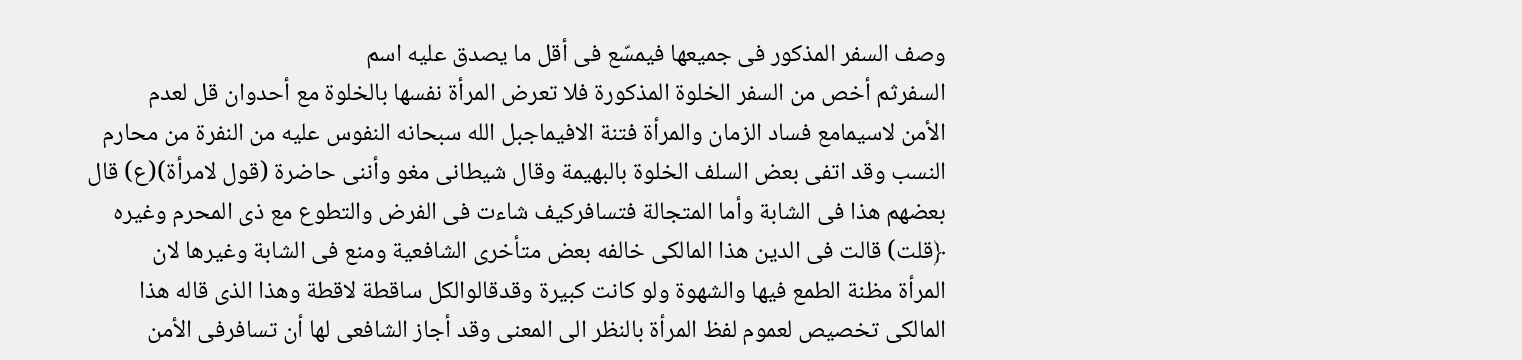وصف السفر المذكور فى جميعها فيمسّع فى أقل ما يصدق عليه اسم
السفرثم أخص من السفر الخلوة المذكورة فلا تعرض المرأة نفسها بالخلوة مع أحدوان قل لعدم
الأمن لاسيمامع فساد الزمان والمرأة فتنة الافيماجبل الله سبحانه النفوس عليه من النفرة من محارم
النسب وقد اتفى بعض السلف الخلوة بالبهيمة وقال شيطانى مغو وأننى حاضرة (قول لامرأة)(ع) قال
بعضهم هذا فى الشابة وأما المتجالة فتسافركيف شاءت فى الفرض والتطوع مع ذى المحرم وغيره
﴿قلت) قالت فى الدين هذا المالكى خالفه بعض متأخرى الشافعية ومنع فى الشابة وغيرها لان
المرأة مظنة الطمع فيها والشهوة ولو كانت كبيرة وقدقالوالكل ساقطة لاقطة وهذا الذى قاله هذا
المالكى تخصيص لعموم لفظ المرأة بالنظر الى المعنى وقد أجاز الشافعى لها أن تسافرفى الأمن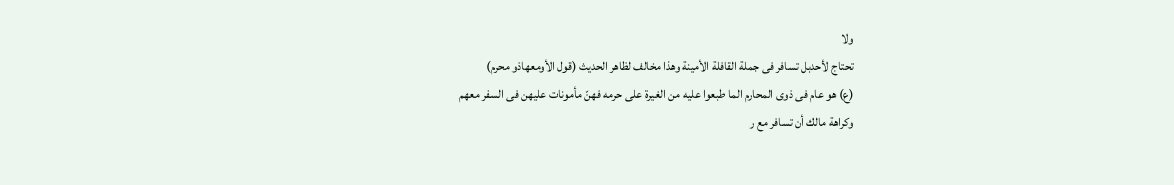ولا
تحتاج لأحدبل تسافر فى جملة القافلة الأمينة وهذا مخالف لظاهر الحديث (قول الأومعهاذو محرم)
(ع) هو عام فى ذوى المحارم الما طبعوا عليه من الغيرة على حرمه فهنّ مأمونات عليهن فى السفر معهم
وكراهة مالك أن تسافر مع ر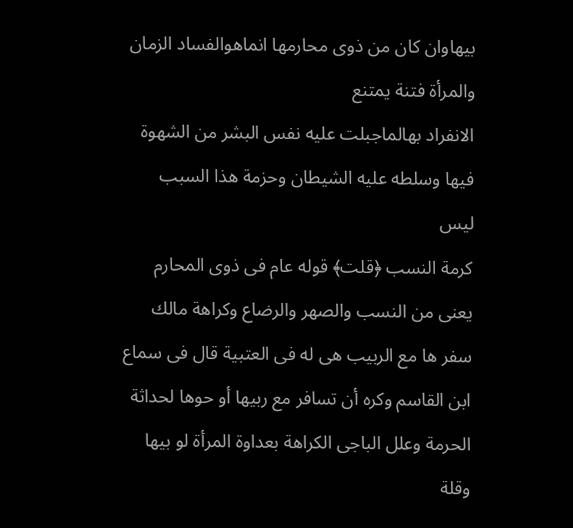بيهاوان كان من ذوى محارمها انماهوالفساد الزمان والمرأة فتنة يمتنع
الانفراد بهالماجبلت عليه نفس البشر من الشهوة فيها وسلطه عليه الشيطان وحزمة هذا السبب ليس
كرمة النسب ﴿قلت﴾ قوله عام فى ذوى المحارم يعنى من النسب والصهر والرضاع وكراهة مالك
سفر ها مع الربيب هى له فى العتبية قال فى سماع ابن القاسم وكره أن تسافر مع ربيها أو حوها لحداثة
الحرمة وعلل الباجى الكراهة بعداوة المرأة لو بيها وقلة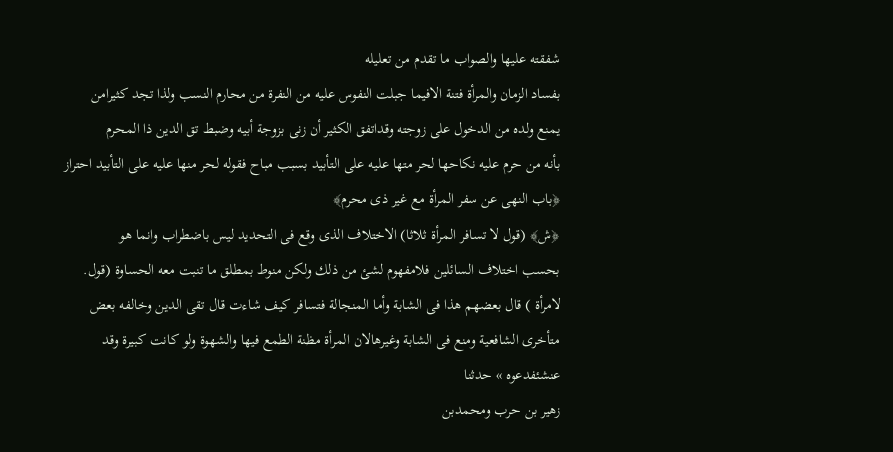شفقته عليها والصواب ما تقدم من تعليله
بفساد الزمان والمرأة فتنة الافيما جبلت النفوس عليه من النفرة من محارم النسب ولذا تجد كثيرامن
يمنع ولده من الدخول على زوجته وقداتفق الكثير أن زنى بزوجة أبيه وضبط تق الدين ذا المحرم
بأنه من حرم عليه نكاحها لحر متها عليه على التأبيد بسبب مباح فقوله لحر منها عليه على التأبيد احتراز
﴿باب النهى عن سفر المرأة مع غير ذى محرم﴾
﴿ش﴾ (قول لا تسافر المرأة ثلاثا) الاختلاف الذى وقع فى التحديد ليس باضطراب وانما هو
بحسب اختلاف السائلين فلامفهوم لشئ من ذلك ولكن منوط بمطلق ما تنبت معه الحساوة (قول.
لامرأة ) قال بعضهم هذا فى الشابة وأما المنجالة فتسافر كيف شاءت قال تقى الدين وخالفه بعض
متأخرى الشافعية ومنع فى الشابة وغيرهالان المرأة مظنة الطمع فيها والشهوة ولو كانت كبيرة وقد
عنشئفدعوه » حدثنا
زهیر بن حرب ومحمدبن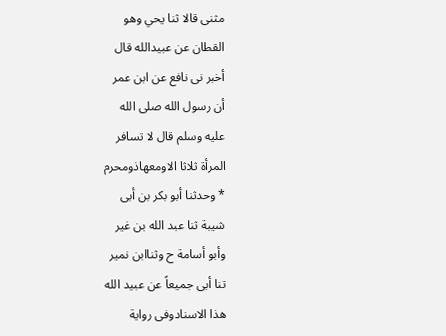مثنى قالا ثنا يحي وهو
القطان عن عبيدالله قال
أخبر نى نافع عن ابن عمر
أن رسول الله صلى الله
عليه وسلم قال لا تسافر
المرأة ثلاثا الاومعهاذومحرم
* وحدثنا أبو بكر بن أبى
شيبة ثنا عبد الله بن غير
وأبو أسامة ح وثناابن نمير
تنا أبى جميعاً عن عبيد الله
هذا الاسنادوفى رواية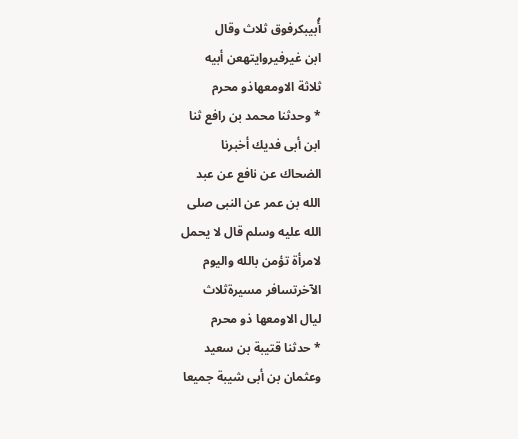أُبیبکرفوق ثلاث وقال
ابن غیرفیروايتهعن أبيه
ثلاثة الاومعهاذو محرم
* وحدثنا محمد بن رافع ثنا
ابن أبى فدیك أخبرنا
الضحاك عن نافع عن عبد
الله بن عمر عن النبى صلى
الله عليه وسلم قال لا يحمل
لامرأة تؤمن بالله واليوم
الآخرتسافر مسيرةثلاث
ليال الاومعها ذو محرم
* حدثنا قتيبة بن سعيد
وعثمان بن أبى شيبة جميعا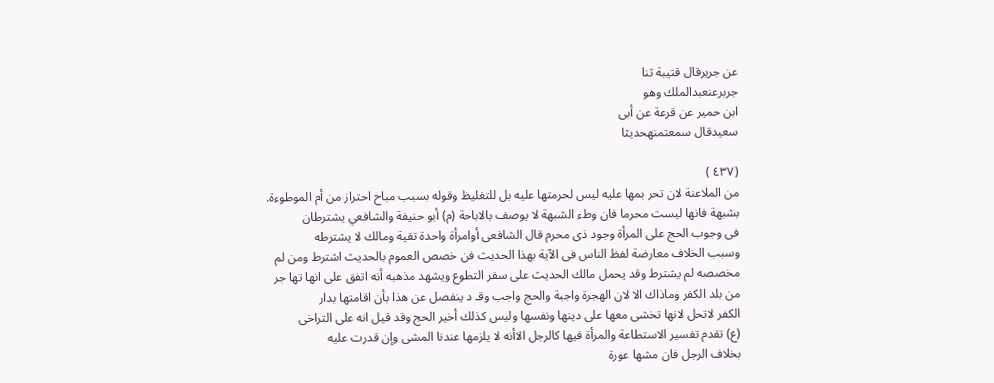عن جريرقال قتيبة ثنا
جربرعنعبدالملك وهو
ابن حمير عن قرعة عن أبى
سعیدقال سمعتمنهحديثا

(٤٣٧ )
من الملاعنة لان تحر بمها عليه ليس لحرمتها عليه بل للتغليظ وقوله بسبب مباح احتراز من أم الموطوءة.
بشبهة فانها ليست محرما فان وطء الشبهة لا يوصف بالاباحة (م) أبو حنيفة والشافعي يشترطان
فى وجوب الحج على المرأة وجود ذى محرم قال الشافعى أوامرأة واحدة تقية ومالك لا يشترطه
وسبب الخلاف معارضة لفظ الناس فى الآية بهذا الحديث فن خصص العموم بالحديث اشترط ومن لم
مخصصه لم يشترط وقد يحمل مالك الحديث على سفر التطوع ويشهد مذهبه أنه اتفق على انها تها جر
من بلد الكفر وماذاك الا لان الهجرة واجبة والحج واجب وقـ د ينفصل عن هذا بأن اقامتها بدار
الكفر لاتحل لانها تخشى معها على دينها ونفسها وليس كذلك أخير الحج وقد قيل انه على التراخى
(ع) تقدم تفسير الاستطاعة والمرأة فيها كالرجل الاأنه لا يلزمها عندنا المشى وإن قدرت عليه
بخلاف الرجل فان مشها عورة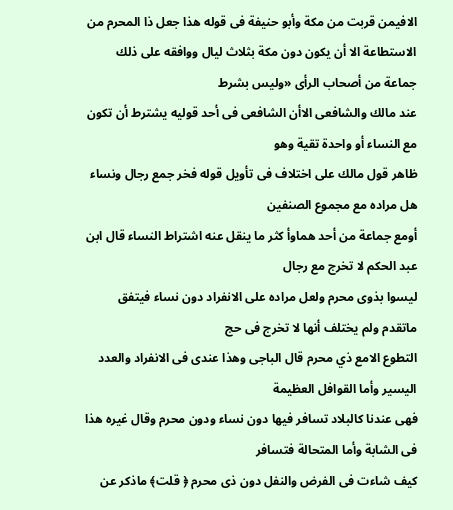الافيمن قربت من مكة وأبو حنيفة فى قوله هذا جعل ذا المحرم من
الاستطاعة الا أن يكون دون مكة بثلاث ليال ووافقه على ذلك جماعة من أصحاب الرأى «وليس بشرط
عند مالك والشافعى الاأن الشافعى فى أحد قوليه يشترط أن تكون مع النساء أو واحدة تقية وهو
ظاهر قول مالك على اختلاف فى تأويل قوله فخر جمع رجال ونساء هل مراده مع مجموع الصنفين
أومع جماعة من أحد هماوأ كثر ما ينقل عنه اشتراط النساء قال ابن عبد الحكم لا تخرج مع رجال
ليسوا بذوى محرم ولعل مراده على الانفراد دون نساء فيتفق ماتقدم ولم يختلف أنها لا تخرج فى حج
التطوع الامع ذي محرم قال الباجى وهذا عندى فى الانفراد والعدد اليسير وأما القوافل العظيمة
فهى عندنا كالبلاد تسافر فيها دون نساء ودون محرم وقال غيره هذا فى الشابة وأما المتحالة فتسافر
كيف شاءت فى الفرض والنفل دون ذى محرم ﴿ قلت﴾ ماذكر عن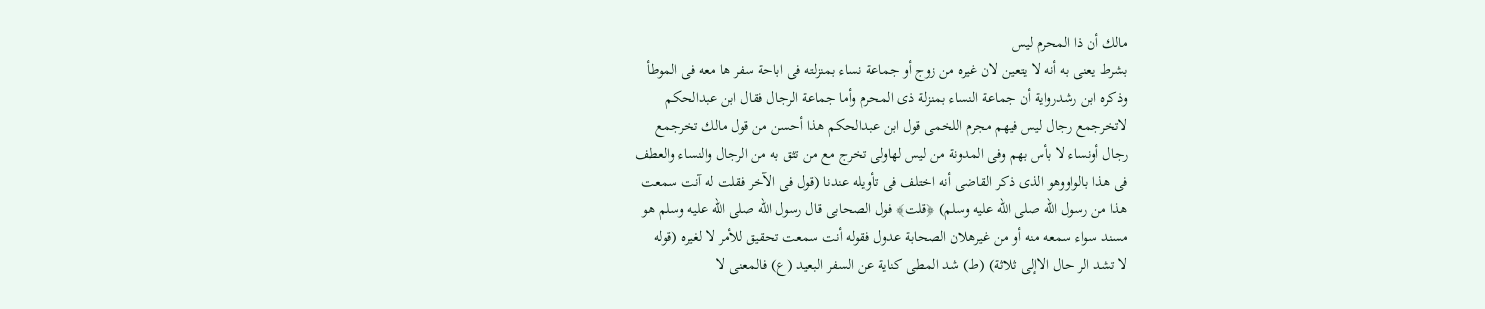مالك أن ذا المحرم ليس
بشرط يعنى به أنه لا يتعين لان غيره من زوج أو جماعة نساء بمنزلته فى اباحة سفر ها معه فى الموطأ
وذكره ابن رشدرواية أن جماعة النساء بمنزلة ذى المحرم وأما جماعة الرجال فقال ابن عبدالحكم
لاتخرجمع رجال ليس فيهم مجرم اللخمى قول ابن عبدالحكم هذا أحسن من قول مالك تخرجمع
رجال أونساء لا بأس بهم وفى المدونة من ليس لهاولى تخرج مع من تثق به من الرجال والنساء والعطف
فى هذا بالواووهو الذى ذكر القاضى أنه اختلف فى تأويله عندنا (قول فى الآخر فقلت له آنت سمعت
هذا من رسول الله صلى الله عليه وسلم) ﴿قلت﴾ فول الصحابى قال رسول الله صلى الله عليه وسلم هو
مسند سواء سمعه منه أو من غيرهلان الصحابة عدول فقوله أنت سمعت تحقيق للأمر لا لغيره (قوله
لا تشد الر حال الاإلى ثلاثة) (ط) شد المطى كناية عن السفر البعيد (ع) فالمعنى لا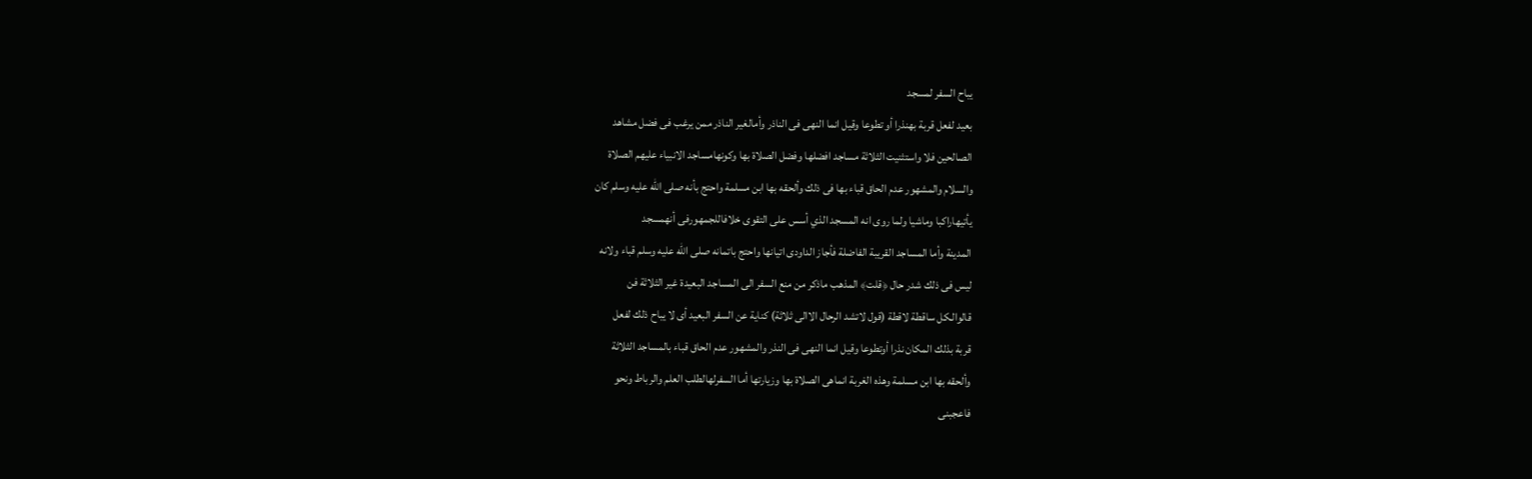يباح السفر لمسجد
بعيد لفعل قربة بهنذرا أو تطوعا وقيل انما النهى فى الناذر وأمالغير الناذر ممن يرغب فى فضل مشاهد
الصالحين فلا واستثنيت الثلاثة مساجد افضلها وفضل الصلاة بها وكونهامساجد الانبياء عليهم الصلاة
والسلام والمشهور عدم الحاق قباء بها فى ذلك وألحقه بها ابن مسلمة واحتج بأنه صلى الله عليه وسلم كان
يأتيهاراكبا وماشيا ولما روى انه المسجد الذي أسس على التقوى خلافاللجمهورفى أنهمسجد
المدينة وأما المساجد القريبة الفاضلة فأجاز الداودى اتيانها واحتج باتمانه صلى الله عليه وسلم قباء ولانه
ليس فى ذلك شدر حال ﴿قلت﴾ المذهب ماذكر من منع السفر الى المساجد البعيدة غير الثلاثة فن
قالوالـكل ساقطة لاقطة (قول لاتشد الرحال الاالى ثلاثة) كناية عن السفر البعيد أى لا يباح ذلك لفعل
قربة بذلك المكان نذرا أوتطوعا وقيل انما النهى فى النذر والمشهور عدم الحاق قباء بالمساجد الثلاثة
وألحقه بها ابن مسلمة وهذه الغربة انماهى الصلاة بها وزيارتها أما السفرلهالطلب العلم والرباط ونحو
فاعجبنى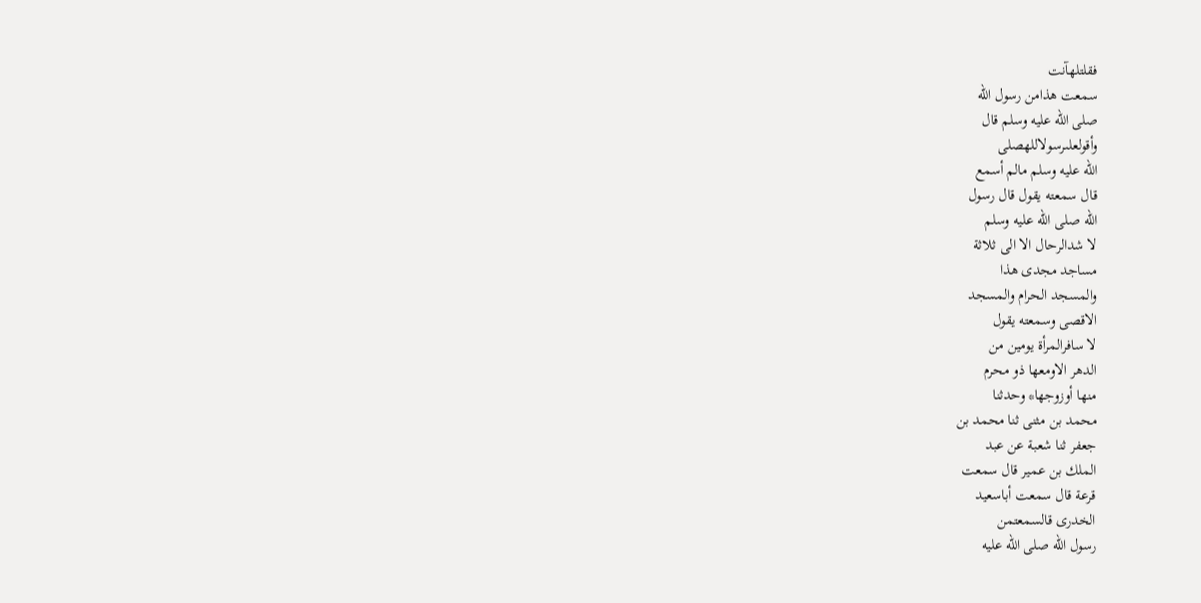فقلتلهآنت
سمعت هذامن رسول الله
صلى الله عليه وسلم قال
وأقولعلىرسولاللهصلى
الله عليه وسلم مالم أسمع
قال سمعته يقول قال رسول
الله صلى الله عليه وسلم
لا شدالرحال الا الى ثلاثة
مساجد مجدى هذا
والمسجد الحرام والمسجد
الاقصى وسمعته يقول
لا سافرالمرأة یومین من
الدهر الاومعها ذو محرم
منها أوزوجها* وحدثنا
محمد بن مثنى ثنا محمد بن
جعفر ثنا شعبة عن عبد
الملك بن عمير قال سمعت
قرعة قال سمعت أباسعيد
الخدرى قالسمعتمن
رسول الله صلى الله عليه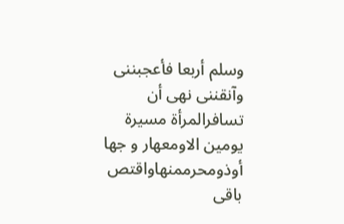وسلم أربعا فأعجبننی وآنقننی نهی أن تسافرالمرأة مسیرة یومین الاومعهار و جها أوذومحرممنهاواقتص باقى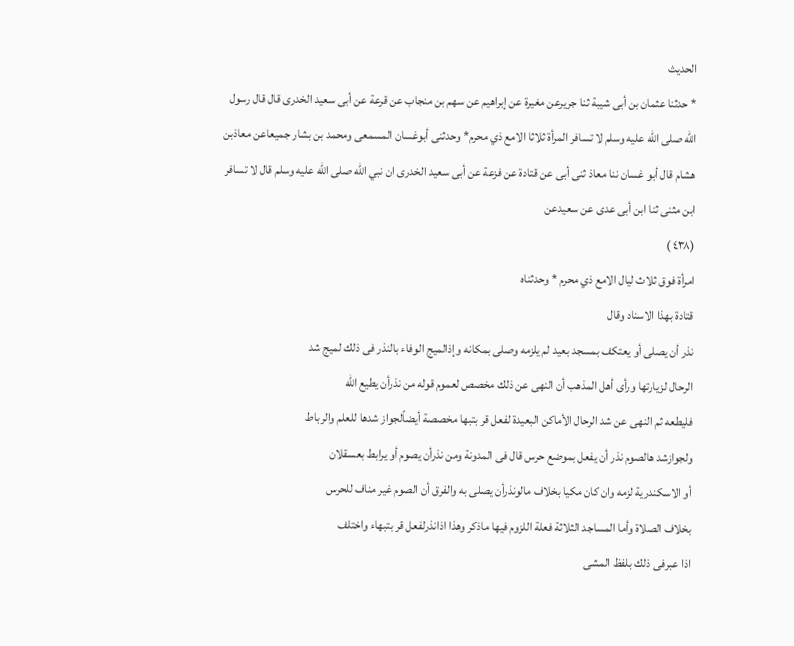الحديث
* حدثنا عثمان بن أبى شيبة ثنا جريرعن مغيرة عن إبراهيم عن سهم بن منجاب عن قرعة عن أبى سعيد الخدرى قال قال رسول
الله صلى الله عليه وسلم لا تسافر المرأة ثلاثا الامع ذي محرم* وحدثنى أبوغسان المسمعى ومحمد بن بشار جميعاعن معاذبن
هشام قال أبو غسان ننا معاذ ثنى أبى عن قتادة عن فزعة عن أبى سعيد الخدرى ان نبي الله صلى الله عليه وسلم قال لا تسافر
ابن مثنى ثنا ابن أبى عدى عن سعيدعن
(٤٣٨ )
امرأة فوق ثلاث ليال الامع ذي محرم * وحدثناه
قتادة بهذا الاسناد وقال
نذر أن يصلى أو يعتكف بمسجد بعيد لم يلزمه وصلى بمكانه وإذالميج الوفاء بالنذر فى ذلك لميج شد
الرحال لزيارتها ورأى أهل المذهب أن النهى عن ذلك مخصص لعموم قوله من نذرأن يطيع الله
فليطعه ثم النهى عن شد الرحال الأماكن البعيدة لفعل قر بتبها مخصصة أيضاًلجواز شدها للعلم والرباط
ولجوازشد هالصوم نذر أن يفعل بموضع حرس قال فى المدونة ومن نذرأن يصوم أو يرابط بعسقلان
أو الاسكندرية لزمه وان كان مكيا بخلاف مالونذرأن يصلى به والفرق أن الصوم غير مناف للحرس
بخلاف الصلاة وأما المساجد الثلاثة فعلة اللزوم فيها ماذكر وهذا اذانذرلفعل قر بتبهاء واختلف
اذا عبرفى ذلك بلفظ المشى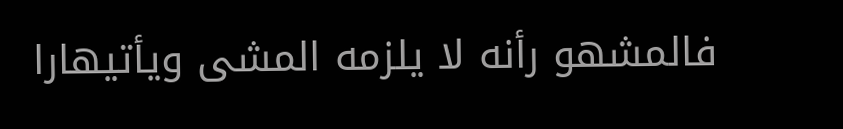فالمشهو رأنه لا يلزمه المشى ويأتيهارا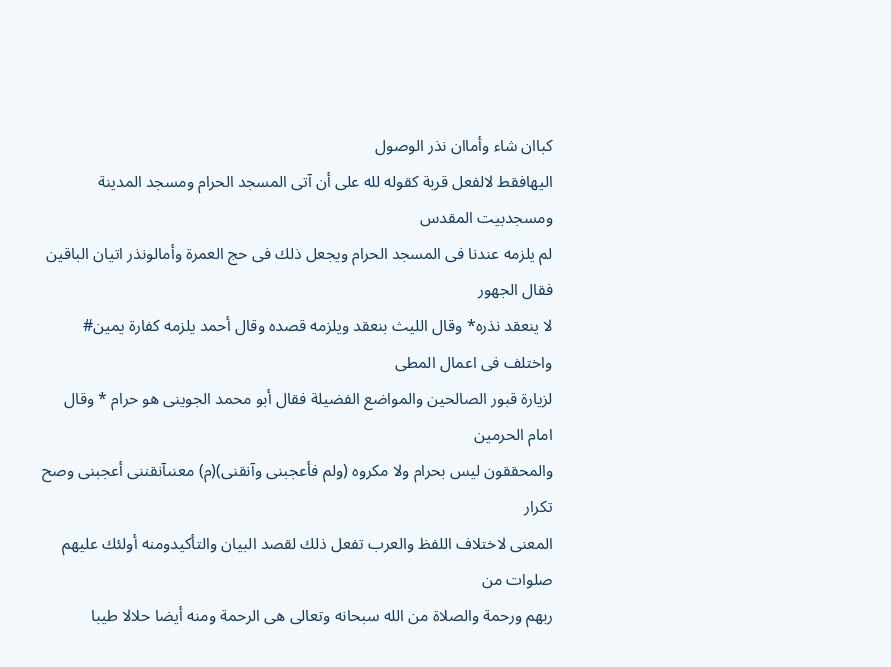كباان شاء وأماان نذر الوصول
اليهافقط لالفعل قربة كقوله لله على أن آتى المسجد الحرام ومسجد المدينة ومسجدبيت المقدس
لم يلزمه عندنا فى المسجد الحرام ويجعل ذلك فى حج العمرة وأمالونذر اتيان الباقين فقال الجهور
لا ينعقد نذره* وقال الليث بنعقد ويلزمه قصده وقال أحمد يلزمه كفارة يمين# واختلف فى اعمال المطى
لزيارة قبور الصالحين والمواضع الفضيلة فقال أبو محمد الجوينى هو حرام * وقال امام الحرمين
والمحققون ليس بحرام ولا مكروه (ولم فأعجبنى وآنقنى)(م) معنىآنقننى أعجبنى وصح تكرار
المعنى لاختلاف اللفظ والعرب تفعل ذلك لقصد البيان والتأكيدومنه أولئك عليهم صلوات من
ربهم ورحمة والصلاة من الله سبحانه وتعالى هى الرحمة ومنه أيضا حلالا طيبا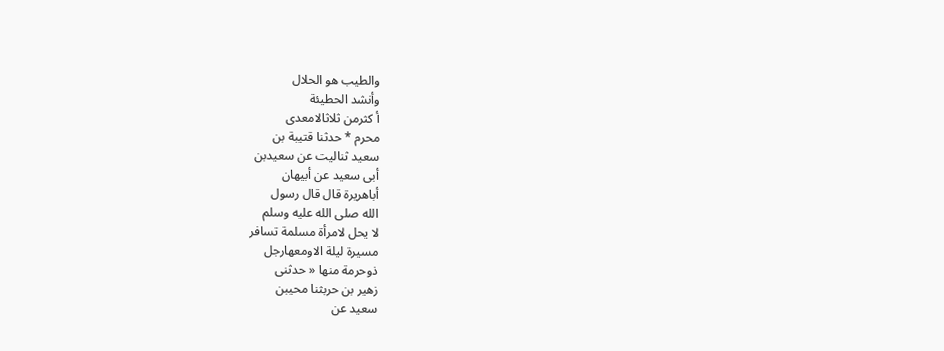والطيب هو الحلال
وأنشد الحطيئة
أ کثرمن ثلاثالامعدی
محرم * حدثنا قتيبة بن
سعيد ثناليت عن سعيدبن
أبى سعيد عن أبيهان
أباهريرة قال قال رسول
الله صلى الله عليه وسلم
لا يحل لامرأة مسلمة تسافر
مسيرة ليلة الاومعهارجل
ذوحرمة منها « حدثنى
زهير بن حربثنا محيبن
سعيد عن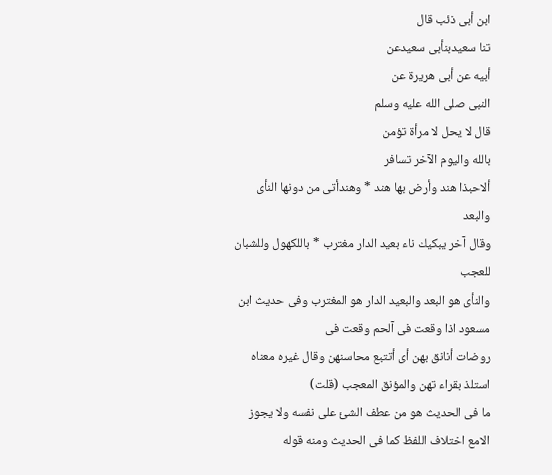ابن أبى ذئب قال
تنا سعیدبنأبی سعیدعن
أبيه عن أبى هريرة عن
النبى صلى الله عليه وسلم
قال لا يحل لا مرأة تؤمن
بالله واليوم الآخر تسافر
ألاحبذا هند وأرض بها هند * وهندأتى من دونها النأى والبعد
وقال آخر يبكيك ناء بعيد الدار مغترب * باللكهول وللشبان للعجب
والنأى هو البعد والبعيد الدار هو المغترب وفى حديث ابن مسعود اذا وقعت فى آلحم وقعت فى
روضات أنانق بهن أى أتتبع محاسنهن وقال غيره معناه استلذ بقراء تهن والمؤنق المعجب (قلت)
ما فى الحديث هو من عطف الشئ على نفسه ولا يجوز الامع اختلاف اللفظ كما فى الحديث ومنه قوله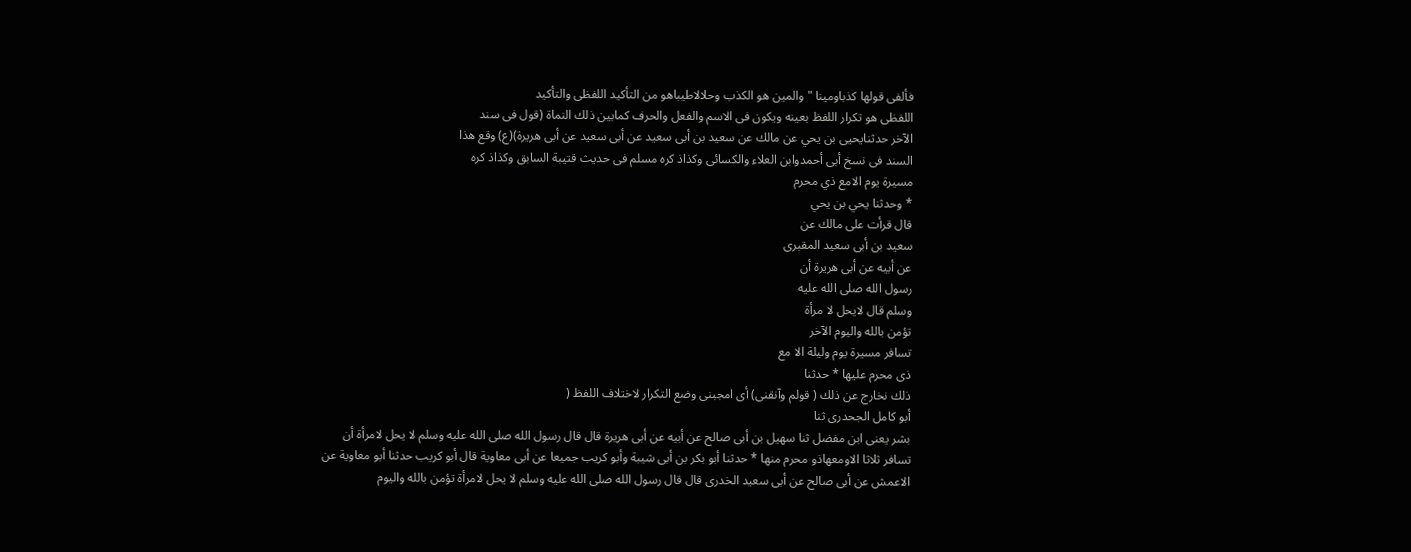فألفى قولها كذباومينا " والمين هو الكذب وحلالاطيباهو من التأكيد اللفظى والتأكيد
اللفظى هو تكرار اللفظ بعينه ويكون فى الاسم والفعل والحرف كمابين ذلك النماة (قول فى سند
الآخر حدثنايحيى بن يحي عن مالك عن سعيد بن أبى سعيد عن أبى سعيد عن أبى هريرة)(ع) وقع هذا
السند فى نسخ أبى أحمدوابن العلاء والكسائى وكذاذ كره مسلم فى حديث قتيبة السابق وكذاذ كره
مسيرة يوم الامع ذي محرم
* وحدثنا يحي بن يحي
قال قرأت على مالك عن
سعيد بن أبى سعيد المقبرى
عن أبيه عن أبى هريرة أن
رسول الله صلى الله عليه
وسلم قال لايحل لا مرأة
تؤمن بالله واليوم الآخر
تسافر مسيرة يوم وليلة الا مع
ذی محرم عليها * حدثنا
ذلك نخارج عن ذلك ( قولم وآنقنى) أى امجبنى وضع التكرار لاختلاف اللفظ (
أبو كامل الجحدرى ثنا
بشر يعنى ابن مفضل ثنا سهيل بن أبى صالح عن أبيه عن أبى هريرة قال قال رسول الله صلى الله عليه وسلم لا يحل لامرأة أن
تسافر ثلاثا الاومعهاذو محرم منها * حدثنا أبو بكر بن أبى شيبة وأبو كريب جميعا عن أبى معاوية قال أبو كريب حدثنا أبو معاوية عن
الاعمش عن أبى صالح عن أبى سعيد الخدرى قال قال رسول الله صلى الله عليه وسلم لا يحل لامرأة تؤمن بالله واليوم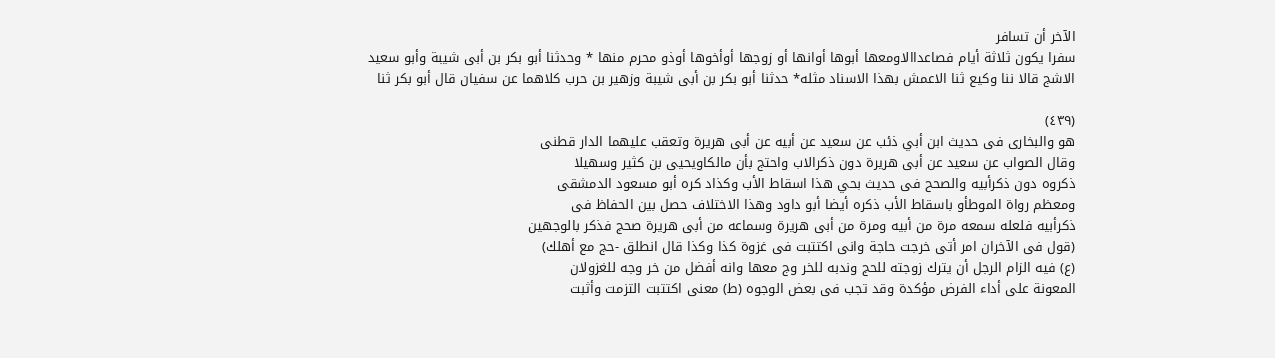الآخر أن تسافر
سفرا يكون ثلاثة أيام فصاعداالاومعها أبوها أوانها أو زوجها أوأخوها أوذو محرم منها * وحدثنا أبو بكر بن أبى شيبة وأبو سعيد
الاشج قالا ننا وكيع ثنا الاعمش بهذا الاسناد مثله* حدثنا أبو بكر بن أبى شيبة وزهير بن حرب كلاهما عن سفيان قال أبو بكر ثنا

(٤٣٩)
هو والبخارى فى حديث ابن أبي ذئب عن سعيد عن أبيه عن أبى هريرة وتعقب عليهما الدار قطنى
وقال الصواب عن سعيد عن أبى هريرة دون ذكرالاب واحتج بأن مالكاويحيى بن كثير وسهيلا
ذكروه دون ذكرأبيه والصحح فى حديث بحي هذا اسقاط الأب وكذاد كره أبو مسعود الدمشقى
ومعظم رواة الموطأو باسقاط الأب ذكره أيضا أبو داود وهذا الاختلاف حصل بين الحفاظ فى
ذكرأبيه فلعله سمعه مرة من أبيه ومرة من أبى هريرة وسماعه من أبى هريرة صحج فذكر بالوجهين
(قول فى الآخران امر أتى خرجت حاجة وانى اكتتبت فى غزوة كذا وكذا قال انطلق -حج مع أهلك)
(ع) فيه الزام الرجل أن يترك زوجته للحج وندبه للخر وج معها وانه أفضل من خر وجه للغزولان
المعونة على أداء الفرض مؤكدة وقد تجب فى بعض الوجوه (ط) معنى اكتتبت التزمت وأثبت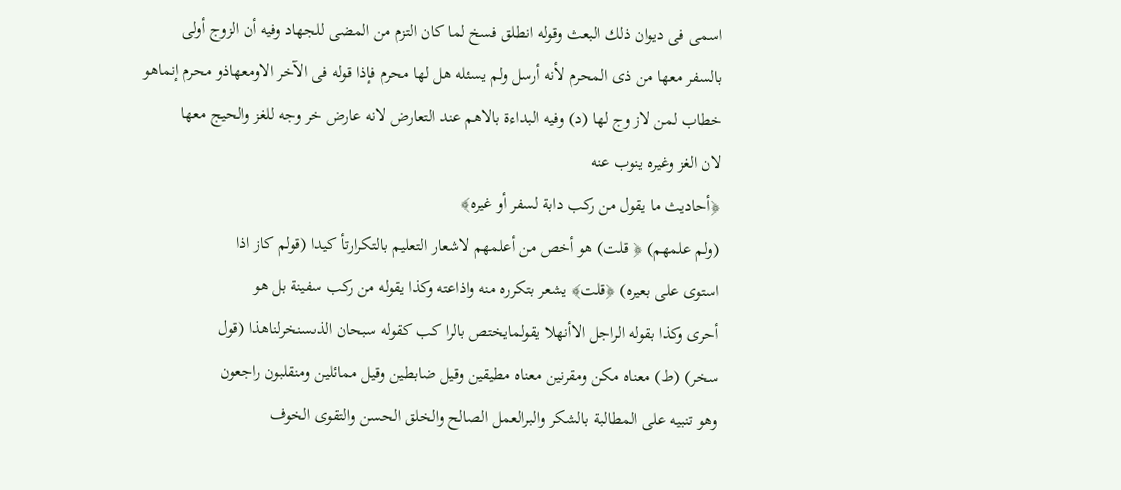اسمى فى ديوان ذلك البعث وقوله انطلق فسخ لما كان التزم من المضى للجهاد وفيه أن الزوج أولى
بالسفر معها من ذى المحرم لأنه أرسل ولم يسئله هل لها محرم فإذا قوله فى الآخر الاومعهاذو محرم إنماهو
خطاب لمن لاز وج لها (د) وفيه البداءة بالاهم عند التعارض لانه عارض خر وجه للغز والحيج معها
لان الغز وغيره ينوب عنه
﴿أحاديث ما يقول من ركب دابة لسفر أو غيره﴾
(ولم علمهم) ﴿ قلت) هو أخص من أعلمهم لاشعار التعليم بالتكرارتأ كيدا (قولم كاز اذا
استوى على بعيره) ﴿قلت﴾ يشعر بتكرره منه واذاعته وكذا يقوله من ركب سفينة بل هو
أحرى وكذا بقوله الراجل الاأنهلا يقولمايختص بالرا كب كقوله سبحان الذىسنخرلناهذا (قول
سخر) (ط) معناه مكن ومقرنين معناه مطيقين وقيل ضابطين وقيل ممائلين ومنقلبون راجعون
وهو تنبيه على المطالبة بالشكر والبرالعمل الصالح والخلق الحسن والتقوى الخوف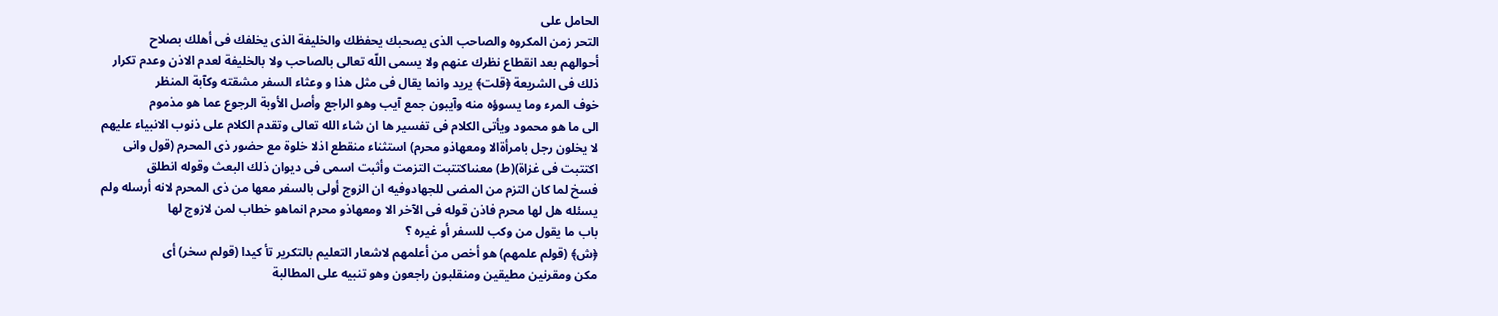الحامل على
التحر زمن المكروه والصاحب الذى يصحبك يحفظك والخليفة الذى يخلفك فى أهلك بصلاح
أحوالهم بعد انقطاع نظرك عنهم ولا يسمى اللّه تعالى بالصاحب ولا بالخليفة لعدم الاذن وعدم تكرار
ذلك فى الشريعة ﴿قلت﴾ يريد وانما يقال فى مثل هذا و وعثاء السفر مشقته وكآبة المنظر
خوف المرء وما يسوؤه منه وآيبون جمع آيب وهو الراجع وأصل الأوبة الرجوع عما هو مذموم
الى ما هو محمود ويأتى الكلام فى تفسير ها ان شاء الله تعالى وتقدم الكلام على ذنوب الانبياء عليهم
لا يخلون رجل بامرأةالا ومعهاذو محرم) استثناء منقطع اذلا خلوة مع حضور ذى المحرم (قول وانى
اكتتبت فى غزاة)(ط) معنىاكتتبت التزمت وأثبت اسمى فى ديوان ذلك البعث وقوله انطلق
فسخ لما كان التزم من المضى للجهادوفيه ان الزوج أولى بالسفر معها من ذى المحرم لانه أرسله ولم
يسئله هل لها محرم فاذن قوله فى الآخر الا ومعهاذو محرم انماهو خطاب لمن لازوج لها
باب ما يقول من وكب للسفر أو غيره ؟
﴿ش﴾ (قولم علمهم) هو أخص من أعلمهم لاشعار التعليم بالتكرير تأ كيدا (قولم سخر) أى
مكن ومقرنين مطيقين ومنقلبون راجعون وهو تنبيه على المطالبة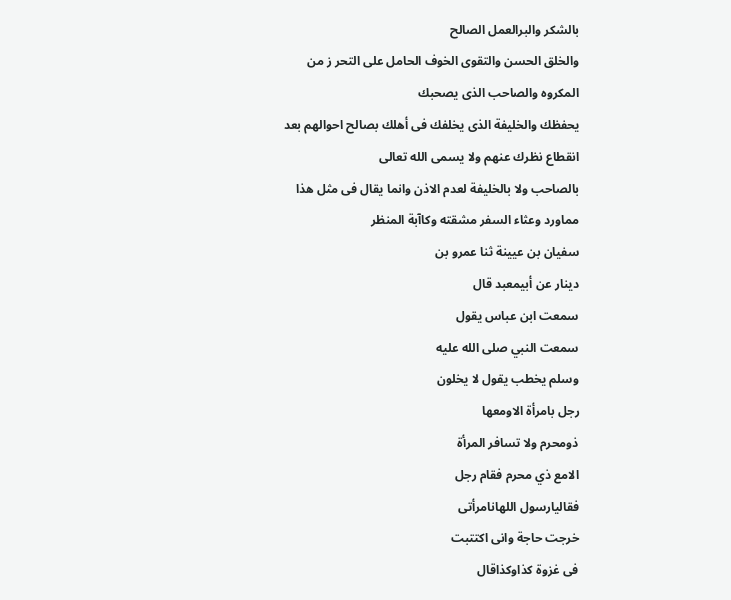بالشكر والبرالعمل الصالح
والخلق الحسن والتقوى الخوف الحامل على التحر ز من المكروه والصاحب الذى يصحبك
يحفظك والخليفة الذى يخلفك فى أهلك بصالح احوالهم بعد انقطاع نظرك عنهم ولا يسمى الله تعالى
بالصاحب ولا بالخليفة لعدم الاذن وانما يقال فى مثل هذا مماورد وعثاء السفر مشقته وكاآبة المنظر
سفيان بن عيينة ثنا عمرو بن
دینار عن أبیمعبد قال
سمعت ابن عباس يقول
سمعت النبي صلى الله عليه
وسلم يخطب يقول لا يخلون
رجل بامرأة الاومعها
ذومحرم ولا تسافر المرأة
الامع ذي محرم فقام رجل
فقاليارسول اللهانامرأتى
خرجت حاجة وانى اكتتبت
فى غزوة كذاوكذاقال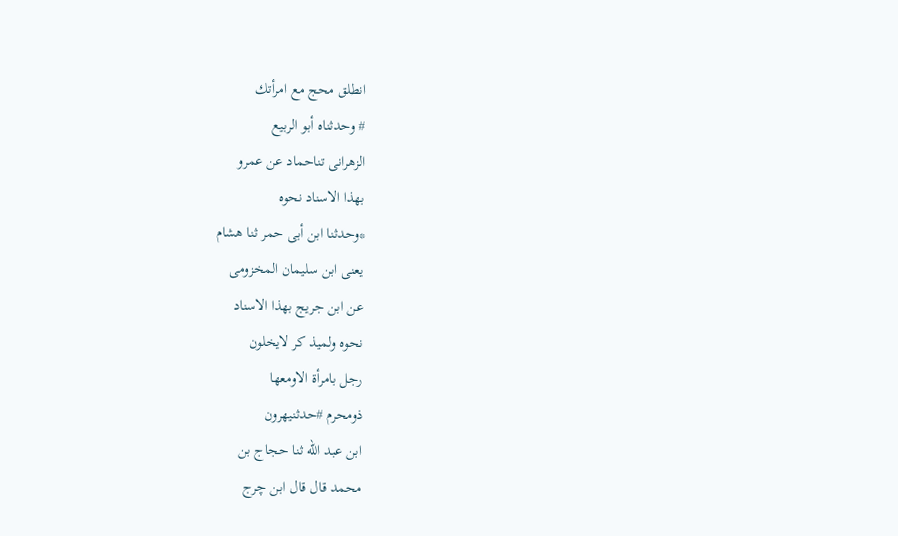انطلق محج مع امرأتك
# وحدثناه أبو الربيع
الزهرانى تناحماد عن عمرو
بهذا الاسناد نحوه
*وحدثنا ابن أبى حمر ثنا هشام
يعنى ابن سليمان المخزومى
عن ابن جريج بهذا الاسناد
نحوه ولميذ کر لايخلون
رجل بامرأة الاومعها
ذومحرم #حدثنیهرون
ابن عبد الله ثنا حجاج بن
محمد قال قال ابن چرج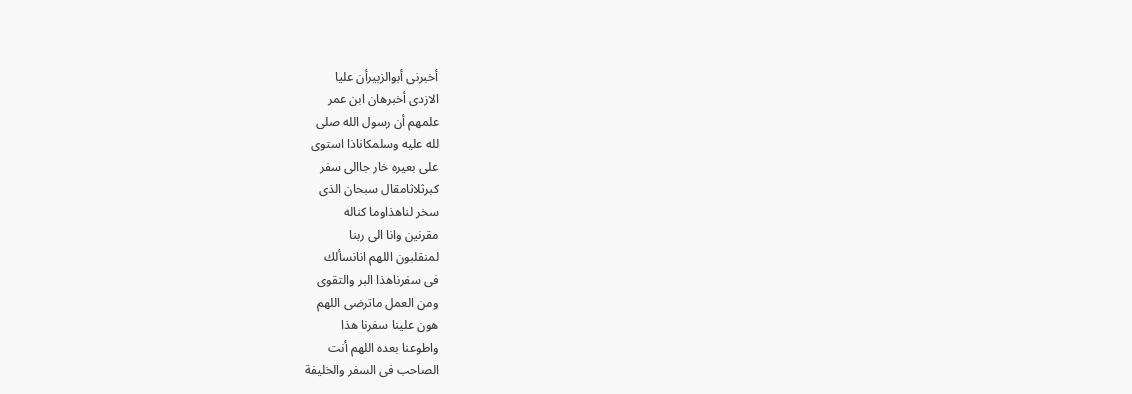أخبرنى أبوالزبيرأن عليا
الازدی أخبرهان ابن عمر
علمهم أن رسول الله صلى
لله عليه وسلمكاناذا استوى
على بعيره خار جاالى سفر
كبرثلاثامقال سبحان الذى
سخر لناهذاوما كناله
مقرنين وانا الى ربنا
لمنقلبون اللهم انانسألك
فى سفرناهذا البر والتقوى
ومن العمل ماترضى اللهم
هون علينا سفرنا هذا
واطوعنا بعده اللهم أنت
الصاحب فى السفر والخليفة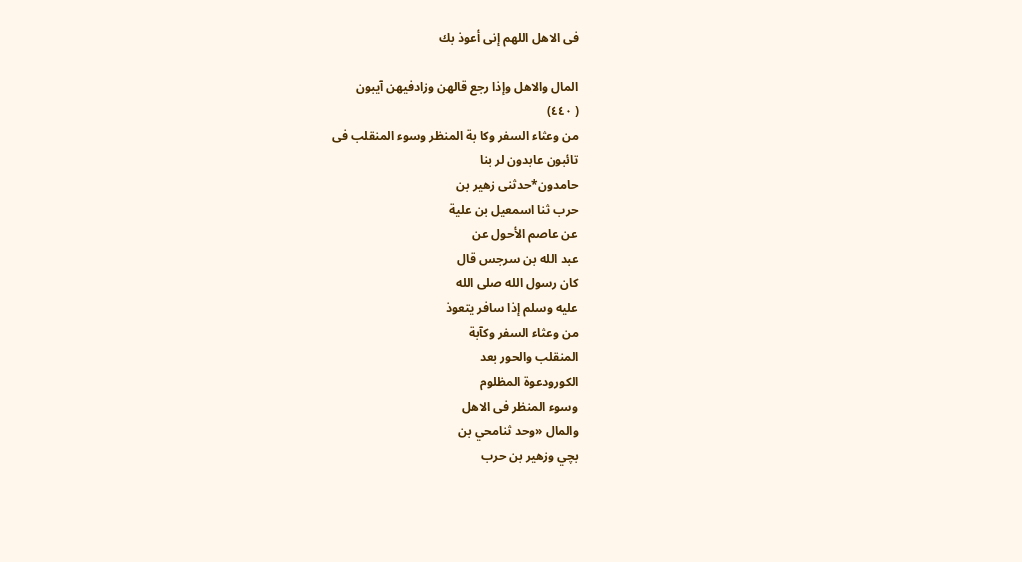فى الاهل اللهم إنى أعوذ بك

المال والاهل وإذا رجع قالهن وزادفيهن آيبون
( ٤٤٠)
من وعثاء السفر وكا بة المنظر وسوء المنقلب فى
تائبون عابدون لر بنا
حامدون*حدثنى زهير بن
حرب ثنا اسمعيل بن علية
عن عاصم الأحول عن
عبد الله بن سرجس قال
كان رسول الله صلى الله
عليه وسلم إذا سافر يتعوذ
من وعثاء السفر وكآبة
المنقلب والحور بعد
الكورودعوة المظلوم
وسوء المنظر فى الاهل
والمال «وحد ثنامحي بن
بچي وزهير بن حرب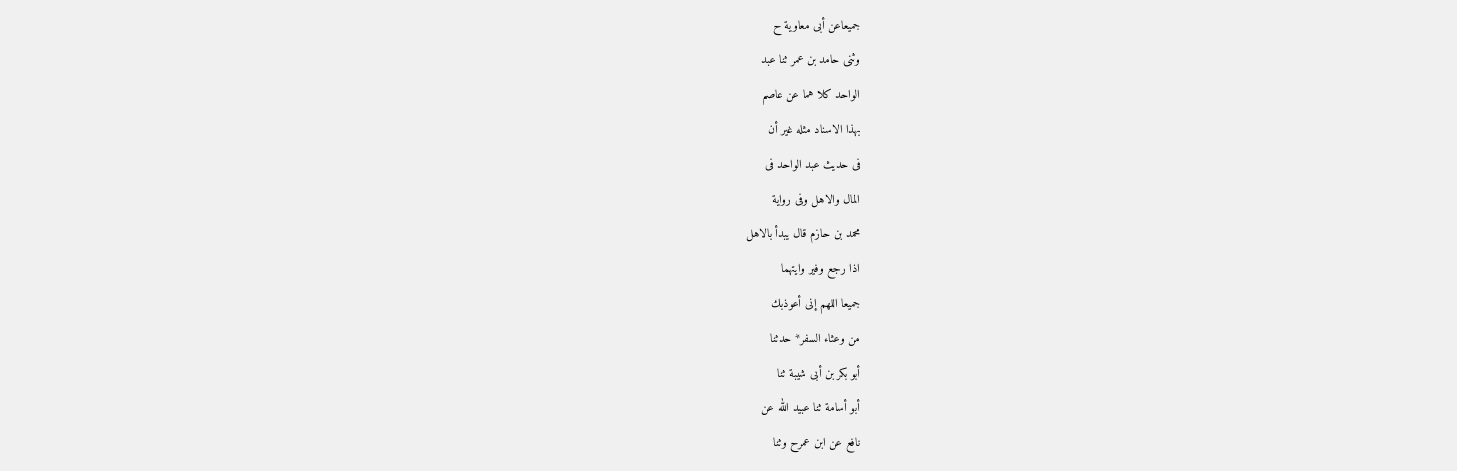جميعاعن أبى معاوية ح
وثنى حامد بن عمر ثنا عبد
الواحد كلا هما عن عاصم
بهذا الاسناد مثله غير أن
فى حديث عبد الواحد فى
المال والاهل وفى رواية
محمد بن حازم قال يبدأ بالاهل
اذا رجع وفیر وايتهما
جميعا اللهم إنى أعوذبك
من وعثاء السفر* حدثنا
أبو بكر بن أبى شيبة ثنا
أبو أسامة ثنا عبيد الله عن
نافع عن ابن عمرح وثنا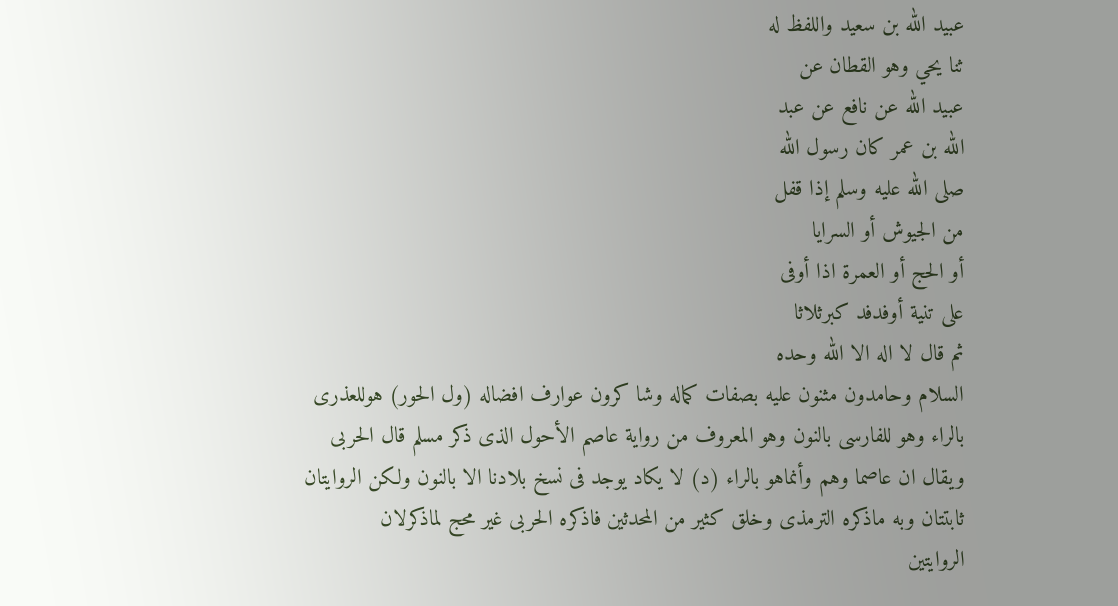عبيد الله بن سعيد واللفظ له
ثنا يحي وهو القطان عن
عبيد الله عن نافع عن عبد
الله بن عمر كان رسول الله
صلى الله عليه وسلم إذا قفل
من الجيوش أو السرايا
أو الحج أو العمرة اذا أوفى
علی تنیة أوفدفد کبرثلاثا
ثم قال لا اله الا الله وحده
السلام وحامدون مثنون عليه بصفات كماله وشا كرون عوارف افضاله (ول الحور) هوللعذرى
بالراء وهو للفارسى بالنون وهو المعروف من رواية عاصم الأحول الذى ذكر مسلم قال الحربى
ويقال ان عاصما وهم وأنماهو بالراء (د) لا يكاد يوجد فى نسخ بلادنا الا بالنون ولكن الروايتان
ثابتتان وبه ماذكره الترمذى وخلق كثير من المحدثين فاذكره الحربى غير محج لماذكرلان
الروايتين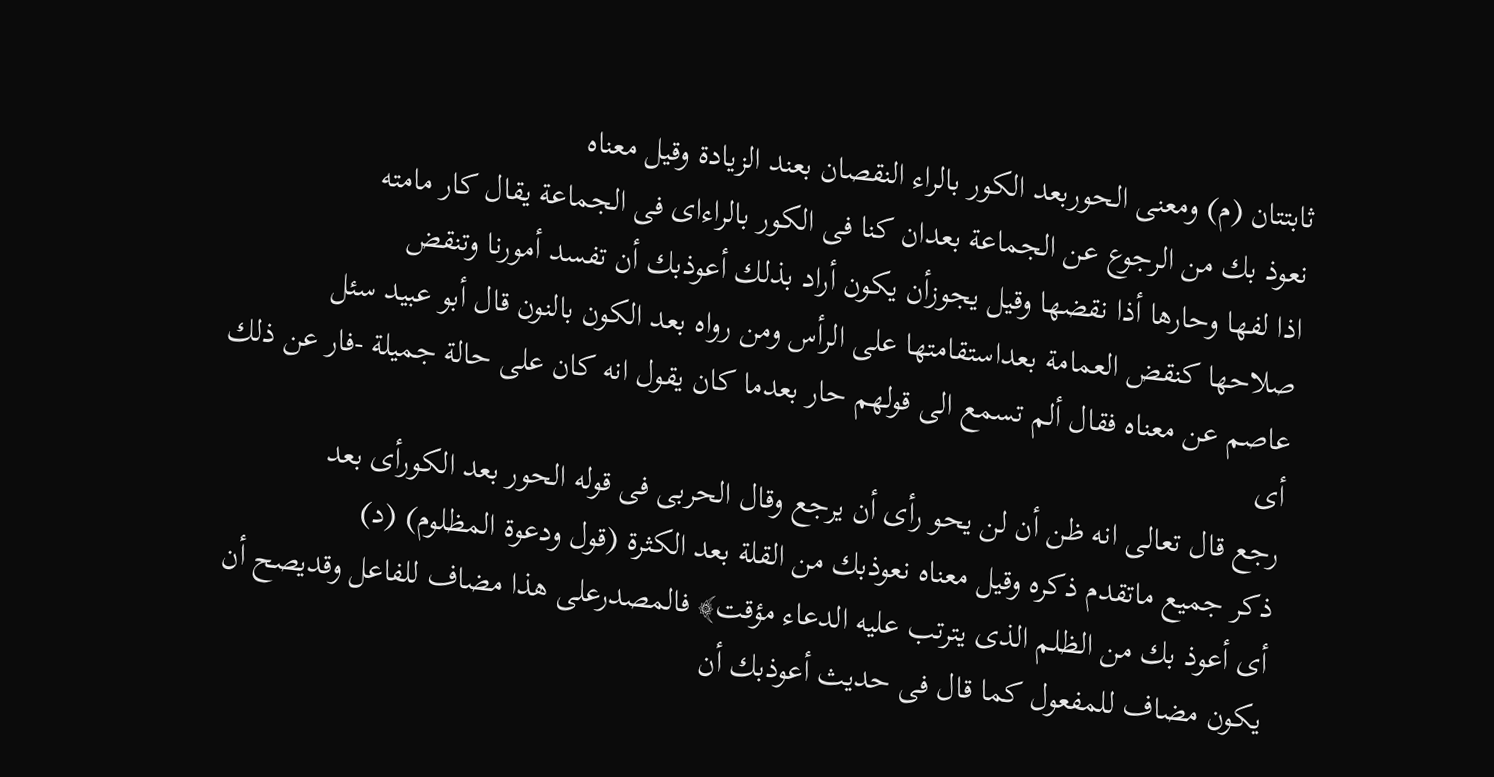ثابتتان (م) ومعنى الحوربعد الكور بالراء النقصان بعند الزيادة وقيل معناه
نعوذ بك من الرجوع عن الجماعة بعدان كنا فى الكور بالراءاى فى الجماعة يقال كار مامته
اذا لفها وحارها أذا نقضها وقيل يجوزأن يكون أراد بذلك أعوذبك أن تفسد أمورنا وتنقض
صلاحها كنقض العمامة بعداستقامتها على الرأس ومن رواه بعد الكون بالنون قال أبو عبيد سئل
عاصم عن معناه فقال ألم تسمع الى قولهم حار بعدما كان يقول انه كان على حالة جميلة -فار عن ذلك أى
رجع قال تعالى انه ظن أن لن يحو رأى أن يرجع وقال الحربى فى قوله الحور بعد الكورأى بعد
ذكر جميع ماتقدم ذكره وقيل معناه نعوذبك من القلة بعد الكثرة (قول ودعوة المظلوم) (د)
أى أعوذ بك من الظلم الذى يترتب عليه الدعاء مؤقت﴾ فالمصدرعلى هذا مضاف للفاعل وقديصح أن
يكون مضاف للمفعول كما قال فى حديث أعوذبك أن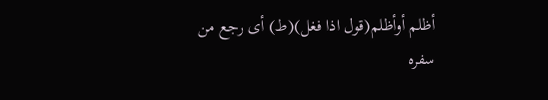أظلم أوأظلم(قول اذا فغل)(ط) أى رجع من
سفره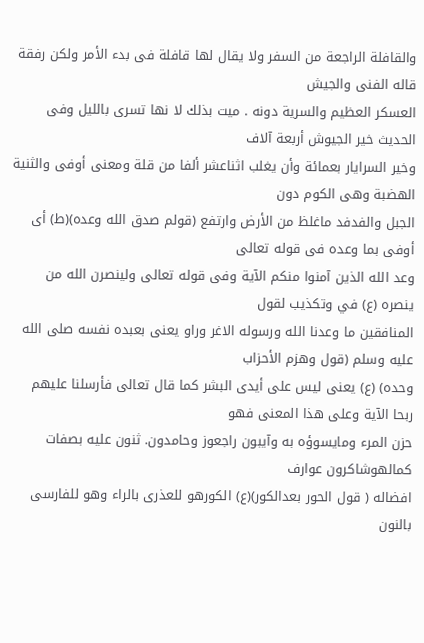والقافلة الراجعة من السفر ولا يقال لها قافلة فى بدء الأمر ولكن رفقة قاله الفنى والجيش
العسكر العظيم والسرية دونه . ميت بذلك لا نها تسرى بالليل وفى الحديث خير الجيوش أربعة آلاف
وخير السرايار بعمائة وأن يغلب اثناعشر ألفا من قلة ومعنى أوفى والثنية الهضبة وهى الكوم دون
الجبل والفدفد ماغلظ من الأرض وارتفع (قولم صدق الله وعده)(ط) أى أوفى بما وعده فى قوله تعالى
وعد الله الذين آمنوا منكم الآية وفى قوله تعالى ولينصرن الله من ينصره (ع) في وتكذيب لقول
المنافقين ما وعدنا الله ورسوله الاغر وراو يعنى بعبده نفسه صلى الله عليه وسلم (قول وهزم الأحزاب
وحده) (ع) يعنى ليس على أيدى البشر كما قال تعالى فأرسلنا عليهم ربحا الآية وعلى هذا المعنى فهو
حزن المرء ومايسوؤه به وآيبون راجعوز وحامدون. ثنون عليه بصفات كمالهوشاكرون عوارف
افضاله ( قول الحور بعدالكور)(ع) الكورهو للعذرى بالراء وهو للفارسى بالنون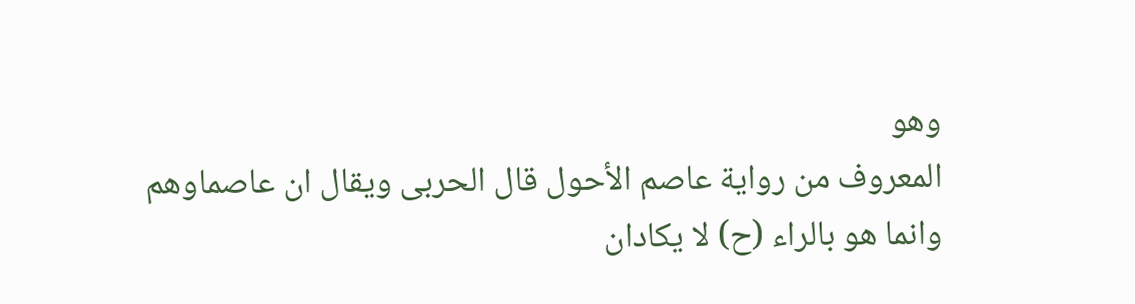وهو
المعروف من رواية عاصم الأحول قال الحربى ويقال ان عاصماوهم وانما هو بالراء (ح) لا يكادان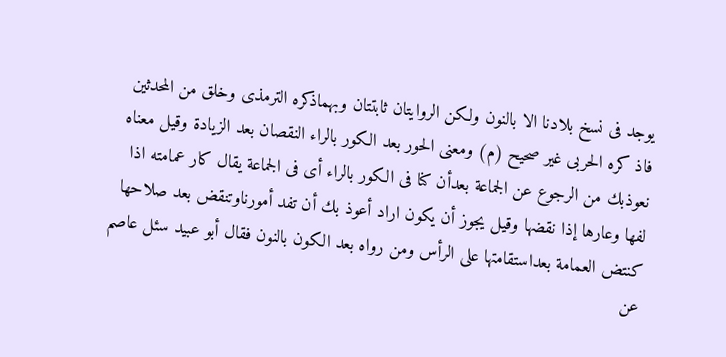يوجد فى نسخ بلادنا الا بالنون ولكن الروايتان ثابتتان وبهماذكره الترمذى وخلق من المحدثين
فاذ كره الحربى غير صحيح (م) ومعنى الحور بعد الكور بالراء النقصان بعد الزيادة وقيل معناه
نعوذبك من الرجوع عن الجماعة بعدأن كنا فى الكور بالراء أى فى الجماعة يقال كار عمامته اذا
لفها وعارها إذا نقضها وقيل يجوز أن يكون اراد أعوذ بك أن تفد أمورناوتنقض بعد صلاحها
كنتض العمامة بعداستقامتها على الرأس ومن رواه بعد الكون بالنون فقال أبو عبيد سئل عاصم
عن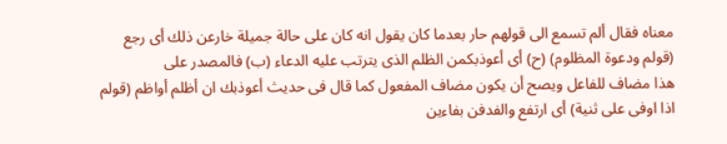معناه فقال ألم تسمع الى قولهم حار بعدما كان يقول انه كان على حالة جميلة خارعن ذلك أى رجع
(قولم ودعوة المظلوم) (ح) أى أعوذبكمن الظلم الذى يترتب عليه الدعاء (ب) فالمصدر على
هذا مضاف للفاعل ويصح أن يكون مضاف المفعول كما قال فى حديث أعوذبك ان أظلم أواظم (قولم
اذا اوفى على ثنية) أى ارتفع والفدفن بفاءين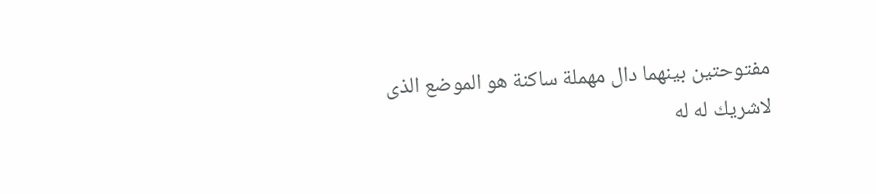مفتوحتين بينهما دال مهملة ساكنة هو الموضع الذى
لاشريك له له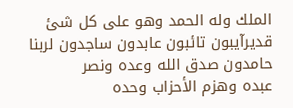الملك وله الحمد وهو على كل شئ قديرآيبون تائبون عابدون ساجدون لربنا حامدون صدق الله وعده ونصر
عبده وهزم الأحزاب وحده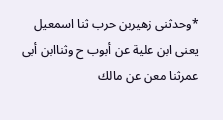*وحدثنى زهيربن حرب ثنا اسمعيل يعنى ابن علية عن أبوب ح وثناابن أبى عمرثنا معن عن مالك